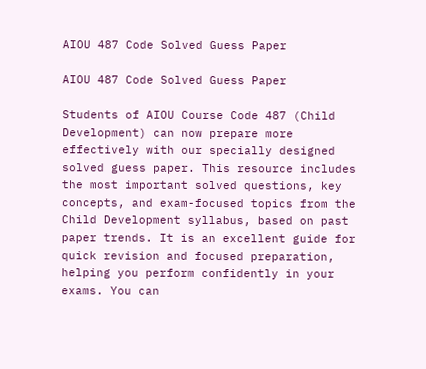AIOU 487 Code Solved Guess Paper

AIOU 487 Code Solved Guess Paper

Students of AIOU Course Code 487 (Child Development) can now prepare more effectively with our specially designed solved guess paper. This resource includes the most important solved questions, key concepts, and exam-focused topics from the Child Development syllabus, based on past paper trends. It is an excellent guide for quick revision and focused preparation, helping you perform confidently in your exams. You can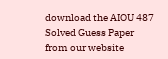download the AIOU 487 Solved Guess Paper from our website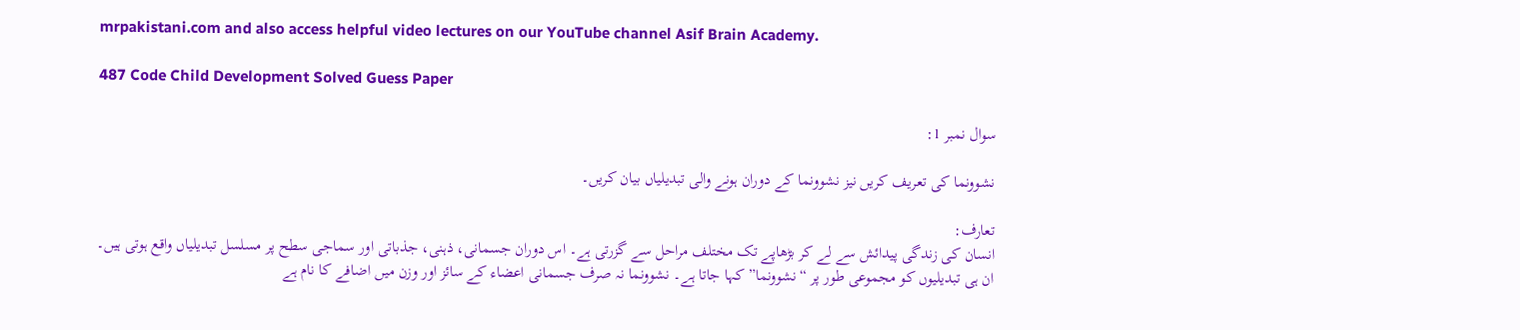mrpakistani.com and also access helpful video lectures on our YouTube channel Asif Brain Academy.

487 Code Child Development Solved Guess Paper

سوال نمبر 1:

نشوونما کی تعریف کریں نیز نشوونما کے دوران ہونے والی تبدیلیاں بیان کریں۔

تعارف:
انسان کی زندگی پیدائش سے لے کر بڑھاپے تک مختلف مراحل سے گزرتی ہے۔ اس دوران جسمانی، ذہنی، جذباتی اور سماجی سطح پر مسلسل تبدیلیاں واقع ہوتی ہیں۔ ان ہی تبدیلیوں کو مجموعی طور پر “نشوونما” کہا جاتا ہے۔ نشوونما نہ صرف جسمانی اعضاء کے سائز اور وزن میں اضافے کا نام ہے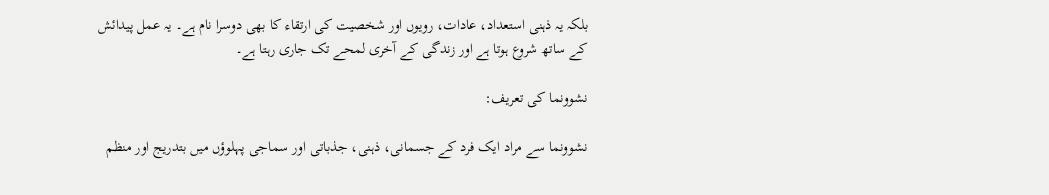بلکہ یہ ذہنی استعداد، عادات، رویوں اور شخصیت کی ارتقاء کا بھی دوسرا نام ہے۔ یہ عمل پیدائش کے ساتھ شروع ہوتا ہے اور زندگی کے آخری لمحے تک جاری رہتا ہے۔

نشوونما کی تعریف:

نشوونما سے مراد ایک فرد کے جسمانی، ذہنی، جذباتی اور سماجی پہلوؤں میں بتدریج اور منظم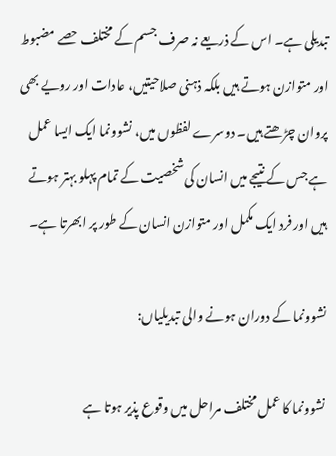تبدیلی ہے۔ اس کے ذریعے نہ صرف جسم کے مختلف حصے مضبوط اور متوازن ہوتے ہیں بلکہ ذہنی صلاحیتیں، عادات اور رویے بھی پروان چڑھتے ہیں۔ دوسرے لفظوں میں، نشوونما ایک ایسا عمل ہے جس کے نتیجے میں انسان کی شخصیت کے تمام پہلو بہتر ہوتے ہیں اور فرد ایک مکمل اور متوازن انسان کے طور پر ابھرتا ہے۔

نشوونما کے دوران ہونے والی تبدیلیاں:

نشوونما کا عمل مختلف مراحل میں وقوع پذیر ہوتا ہے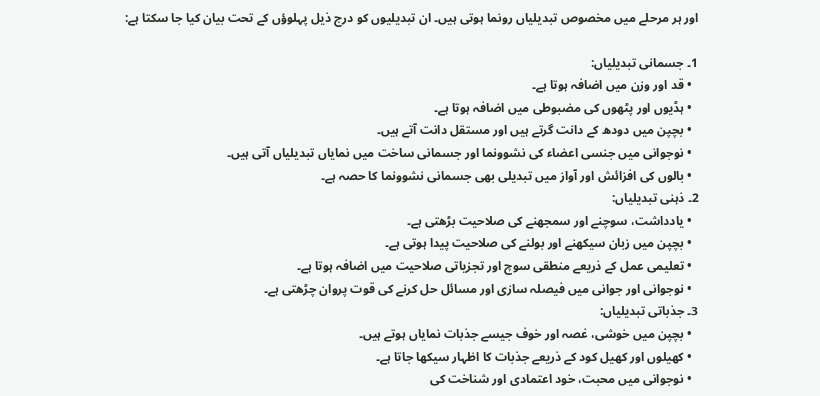اور ہر مرحلے میں مخصوص تبدیلیاں رونما ہوتی ہیں۔ ان تبدیلیوں کو درج ذیل پہلوؤں کے تحت بیان کیا جا سکتا ہے:

1۔ جسمانی تبدیلیاں:
  • قد اور وزن میں اضافہ ہوتا ہے۔
  • ہڈیوں اور پٹھوں کی مضبوطی میں اضافہ ہوتا ہے۔
  • بچپن میں دودھ کے دانت گرتے ہیں اور مستقل دانت آتے ہیں۔
  • نوجوانی میں جنسی اعضاء کی نشوونما اور جسمانی ساخت میں نمایاں تبدیلیاں آتی ہیں۔
  • بالوں کی افزائش اور آواز میں تبدیلی بھی جسمانی نشوونما کا حصہ ہے۔
2۔ ذہنی تبدیلیاں:
  • یادداشت، سوچنے اور سمجھنے کی صلاحیت بڑھتی ہے۔
  • بچپن میں زبان سیکھنے اور بولنے کی صلاحیت پیدا ہوتی ہے۔
  • تعلیمی عمل کے ذریعے منطقی سوچ اور تجزیاتی صلاحیت میں اضافہ ہوتا ہے۔
  • نوجوانی اور جوانی میں فیصلہ سازی اور مسائل حل کرنے کی قوت پروان چڑھتی ہے۔
3۔ جذباتی تبدیلیاں:
  • بچپن میں خوشی، غصہ اور خوف جیسے جذبات نمایاں ہوتے ہیں۔
  • کھیلوں اور کھیل کود کے ذریعے جذبات کا اظہار سیکھا جاتا ہے۔
  • نوجوانی میں محبت، خود اعتمادی اور شناخت کی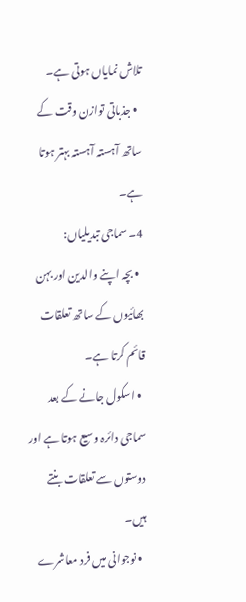تلاش نمایاں ہوتی ہے۔
  • جذباتی توازن وقت کے ساتھ آہستہ آہستہ بہتر ہوتا ہے۔
4۔ سماجی تبدیلیاں:
  • بچہ اپنے والدین اور بہن بھائیوں کے ساتھ تعلقات قائم کرتا ہے۔
  • اسکول جانے کے بعد سماجی دائرہ وسیع ہوتا ہے اور دوستوں سے تعلقات بنتے ہیں۔
  • نوجوانی میں فرد معاشرے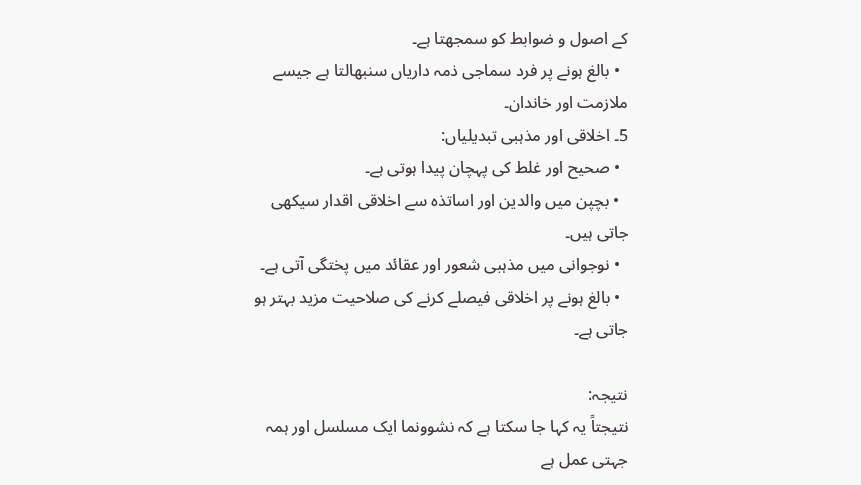کے اصول و ضوابط کو سمجھتا ہے۔
  • بالغ ہونے پر فرد سماجی ذمہ داریاں سنبھالتا ہے جیسے ملازمت اور خاندان۔
5۔ اخلاقی اور مذہبی تبدیلیاں:
  • صحیح اور غلط کی پہچان پیدا ہوتی ہے۔
  • بچپن میں والدین اور اساتذہ سے اخلاقی اقدار سیکھی جاتی ہیں۔
  • نوجوانی میں مذہبی شعور اور عقائد میں پختگی آتی ہے۔
  • بالغ ہونے پر اخلاقی فیصلے کرنے کی صلاحیت مزید بہتر ہو جاتی ہے۔

نتیجہ:
نتیجتاً یہ کہا جا سکتا ہے کہ نشوونما ایک مسلسل اور ہمہ جہتی عمل ہے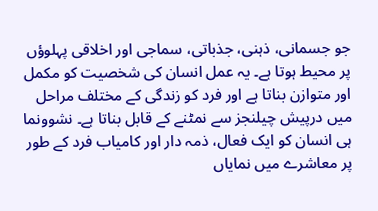جو جسمانی، ذہنی، جذباتی، سماجی اور اخلاقی پہلوؤں پر محیط ہوتا ہے۔ یہ عمل انسان کی شخصیت کو مکمل اور متوازن بناتا ہے اور فرد کو زندگی کے مختلف مراحل میں درپیش چیلنجز سے نمٹنے کے قابل بناتا ہے۔ نشوونما ہی انسان کو ایک فعال، ذمہ دار اور کامیاب فرد کے طور پر معاشرے میں نمایاں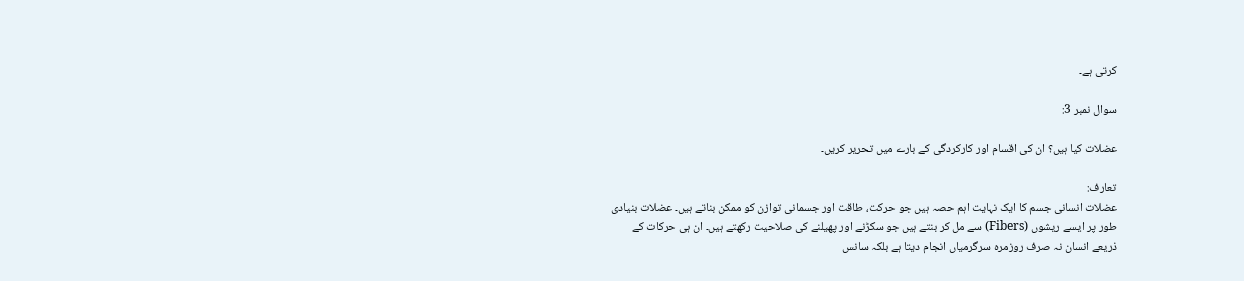کرتی ہے۔

سوال نمبر 3:

عضلات کیا ہیں؟ ان کی اقسام اور کارکردگی کے بارے میں تحریر کریں۔

تعارف:
عضلات انسانی جسم کا ایک نہایت اہم حصہ ہیں جو حرکت، طاقت اور جسمانی توازن کو ممکن بناتے ہیں۔ عضلات بنیادی طور پر ایسے ریشوں (Fibers) سے مل کر بنتے ہیں جو سکڑنے اور پھیلنے کی صلاحیت رکھتے ہیں۔ ان ہی حرکات کے ذریعے انسان نہ صرف روزمرہ سرگرمیاں انجام دیتا ہے بلکہ سانس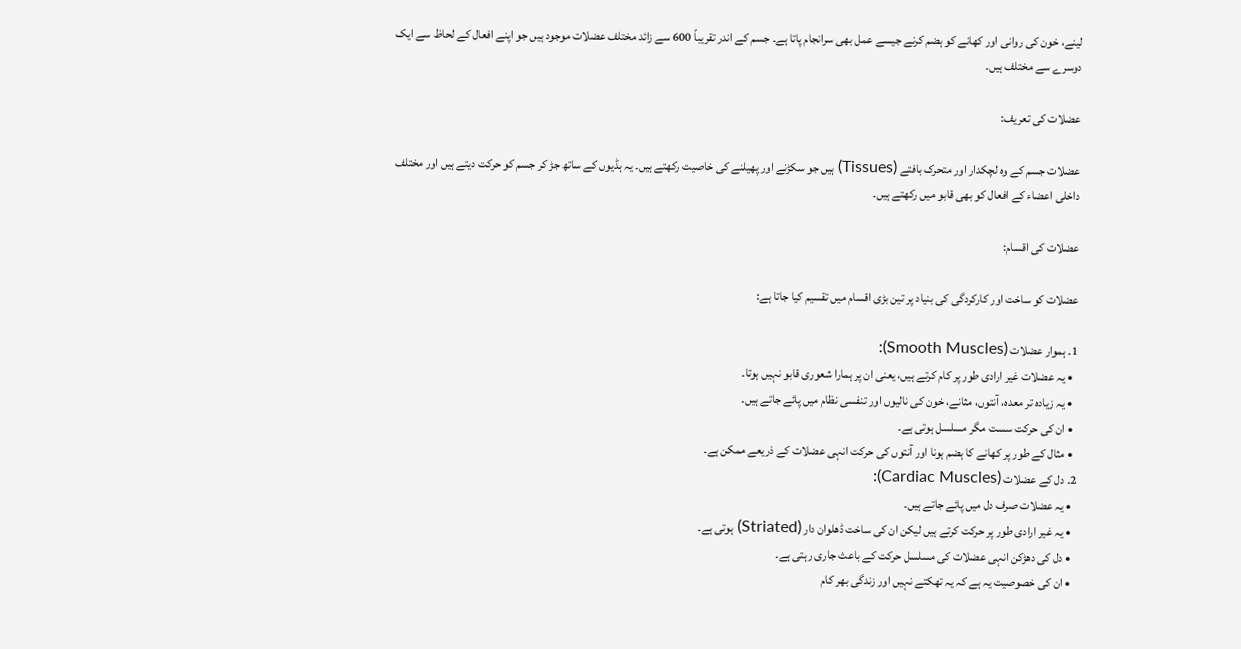لینے، خون کی روانی اور کھانے کو ہضم کرنے جیسے عمل بھی سرانجام پاتا ہے۔ جسم کے اندر تقریباً 600 سے زائد مختلف عضلات موجود ہیں جو اپنے افعال کے لحاظ سے ایک دوسرے سے مختلف ہیں۔

عضلات کی تعریف:

عضلات جسم کے وہ لچکدار اور متحرک بافتے (Tissues) ہیں جو سکڑنے اور پھیلنے کی خاصیت رکھتے ہیں۔ یہ ہڈیوں کے ساتھ جڑ کر جسم کو حرکت دیتے ہیں اور مختلف داخلی اعضاء کے افعال کو بھی قابو میں رکھتے ہیں۔

عضلات کی اقسام:

عضلات کو ساخت اور کارکردگی کی بنیاد پر تین بڑی اقسام میں تقسیم کیا جاتا ہے:

1۔ ہموار عضلات (Smooth Muscles):
  • یہ عضلات غیر ارادی طور پر کام کرتے ہیں، یعنی ان پر ہمارا شعوری قابو نہیں ہوتا۔
  • یہ زیادہ تر معدہ، آنتوں، مثانے، خون کی نالیوں اور تنفسی نظام میں پائے جاتے ہیں۔
  • ان کی حرکت سست مگر مسلسل ہوتی ہے۔
  • مثال کے طور پر کھانے کا ہضم ہونا اور آنتوں کی حرکت انہی عضلات کے ذریعے ممکن ہے۔
2۔ دل کے عضلات (Cardiac Muscles):
  • یہ عضلات صرف دل میں پائے جاتے ہیں۔
  • یہ غیر ارادی طور پر حرکت کرتے ہیں لیکن ان کی ساخت ڈھلوان دار (Striated) ہوتی ہے۔
  • دل کی دھڑکن انہی عضلات کی مسلسل حرکت کے باعث جاری رہتی ہے۔
  • ان کی خصوصیت یہ ہے کہ یہ تھکتے نہیں اور زندگی بھر کام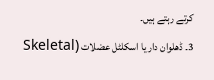کرتے رہتے ہیں۔
3۔ ڈھلوان دار یا اسکلٹل عضلات (Skeletal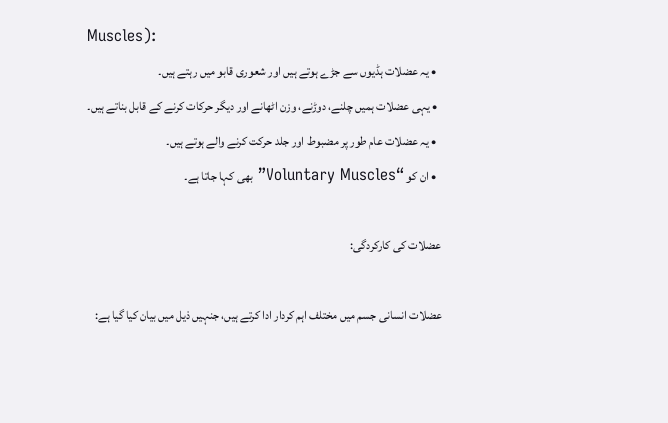Muscles):
  • یہ عضلات ہڈیوں سے جڑے ہوتے ہیں اور شعوری قابو میں رہتے ہیں۔
  • یہی عضلات ہمیں چلنے، دوڑنے، وزن اٹھانے اور دیگر حرکات کرنے کے قابل بناتے ہیں۔
  • یہ عضلات عام طور پر مضبوط اور جلد حرکت کرنے والے ہوتے ہیں۔
  • ان کو “Voluntary Muscles” بھی کہا جاتا ہے۔

عضلات کی کارکردگی:

عضلات انسانی جسم میں مختلف اہم کردار ادا کرتے ہیں، جنہیں ذیل میں بیان کیا گیا ہے: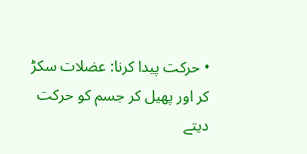• حرکت پیدا کرنا: عضلات سکڑ کر اور پھیل کر جسم کو حرکت دیتے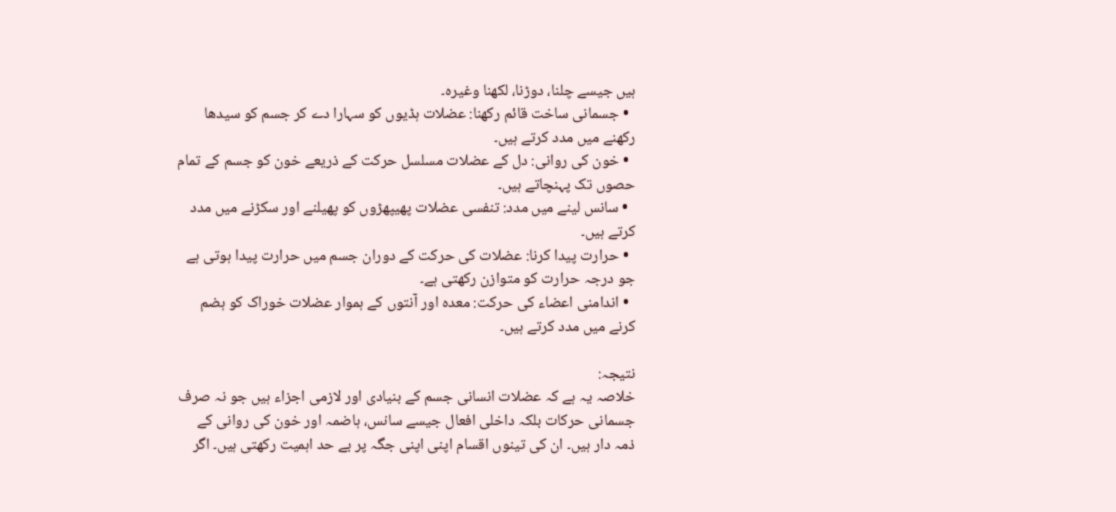ہیں جیسے چلنا، دوڑنا، لکھنا وغیرہ۔
  • جسمانی ساخت قائم رکھنا: عضلات ہڈیوں کو سہارا دے کر جسم کو سیدھا رکھنے میں مدد کرتے ہیں۔
  • خون کی روانی: دل کے عضلات مسلسل حرکت کے ذریعے خون کو جسم کے تمام حصوں تک پہنچاتے ہیں۔
  • سانس لینے میں مدد: تنفسی عضلات پھیپھڑوں کو پھیلنے اور سکڑنے میں مدد کرتے ہیں۔
  • حرارت پیدا کرنا: عضلات کی حرکت کے دوران جسم میں حرارت پیدا ہوتی ہے جو درجہ حرارت کو متوازن رکھتی ہے۔
  • اندامنی اعضاء کی حرکت: معدہ اور آنتوں کے ہموار عضلات خوراک کو ہضم کرنے میں مدد کرتے ہیں۔

نتیجہ:
خلاصہ یہ ہے کہ عضلات انسانی جسم کے بنیادی اور لازمی اجزاء ہیں جو نہ صرف جسمانی حرکات بلکہ داخلی افعال جیسے سانس، ہاضمہ اور خون کی روانی کے ذمہ دار ہیں۔ ان کی تینوں اقسام اپنی اپنی جگہ پر بے حد اہمیت رکھتی ہیں۔ اگر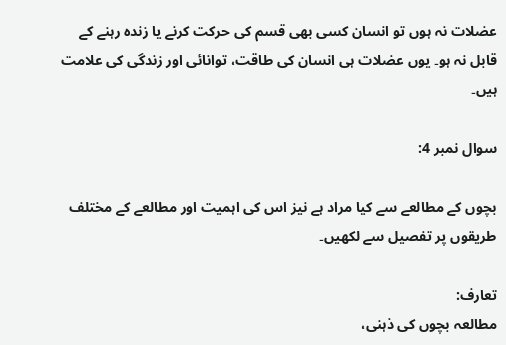عضلات نہ ہوں تو انسان کسی بھی قسم کی حرکت کرنے یا زندہ رہنے کے قابل نہ ہو۔ یوں عضلات ہی انسان کی طاقت، توانائی اور زندگی کی علامت ہیں۔

سوال نمبر 4:

بچوں کے مطالعے سے کیا مراد ہے نیز اس کی اہمیت اور مطالعے کے مختلف طریقوں پر تفصیل سے لکھیں۔

تعارف:
مطالعہ بچوں کی ذہنی،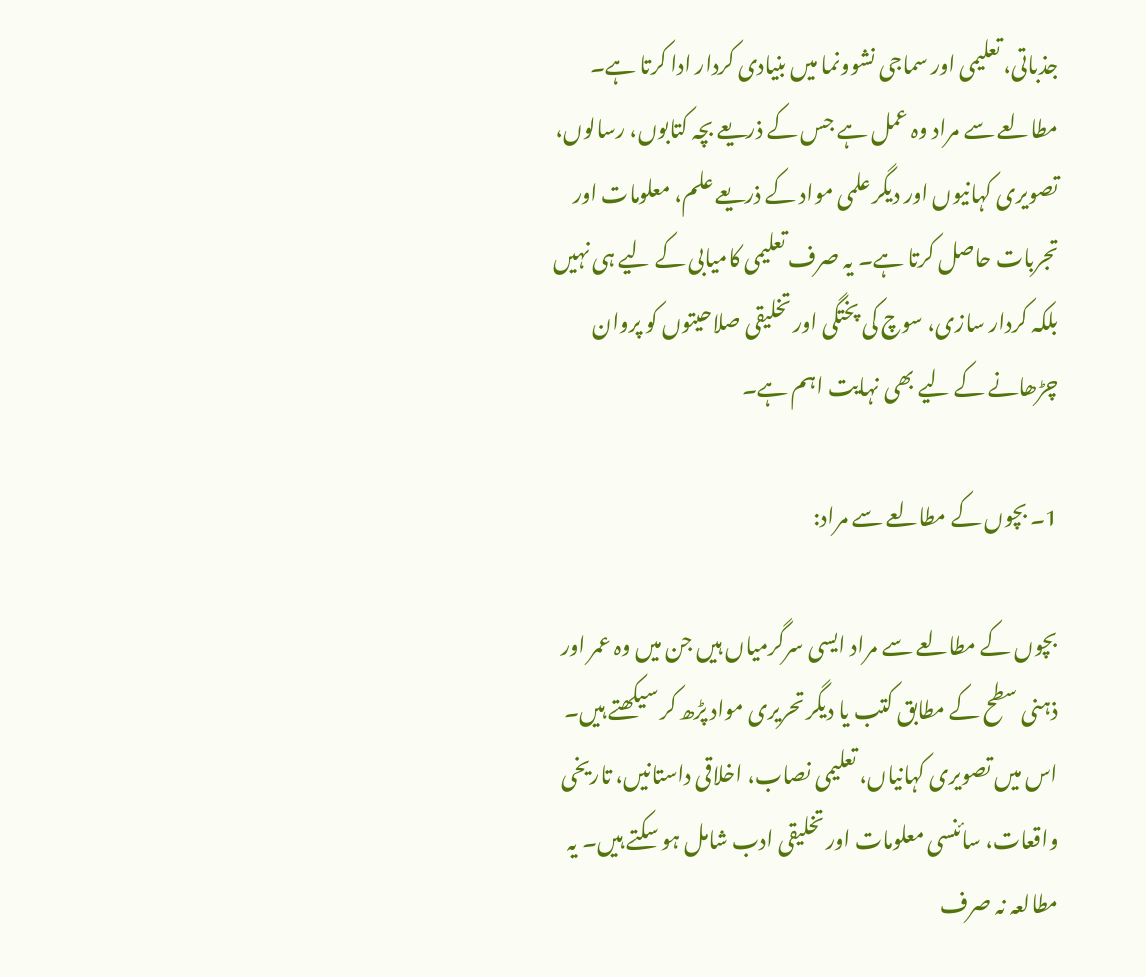جذباتی، تعلیمی اور سماجی نشوونما میں بنیادی کردار ادا کرتا ہے۔ مطالعے سے مراد وہ عمل ہے جس کے ذریعے بچہ کتابوں، رسالوں، تصویری کہانیوں اور دیگر علمی مواد کے ذریعے علم، معلومات اور تجربات حاصل کرتا ہے۔ یہ صرف تعلیمی کامیابی کے لیے ہی نہیں بلکہ کردار سازی، سوچ کی پختگی اور تخلیقی صلاحیتوں کو پروان چڑھانے کے لیے بھی نہایت اہم ہے۔

1۔ بچوں کے مطالعے سے مراد:

بچوں کے مطالعے سے مراد ایسی سرگرمیاں ہیں جن میں وہ عمر اور ذہنی سطح کے مطابق کتب یا دیگر تحریری مواد پڑھ کر سیکھتے ہیں۔ اس میں تصویری کہانیاں، تعلیمی نصاب، اخلاقی داستانیں، تاریخی واقعات، سائنسی معلومات اور تخلیقی ادب شامل ہو سکتے ہیں۔ یہ مطالعہ نہ صرف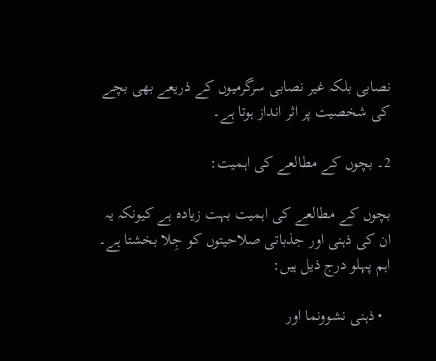نصابی بلکہ غیر نصابی سرگرمیوں کے ذریعے بھی بچے کی شخصیت پر اثر انداز ہوتا ہے۔

2۔ بچوں کے مطالعے کی اہمیت:

بچوں کے مطالعے کی اہمیت بہت زیادہ ہے کیونکہ یہ ان کی ذہنی اور جذباتی صلاحیتوں کو جِلا بخشتا ہے۔
اہم پہلو درج ذیل ہیں:

  • ذہنی نشوونما اور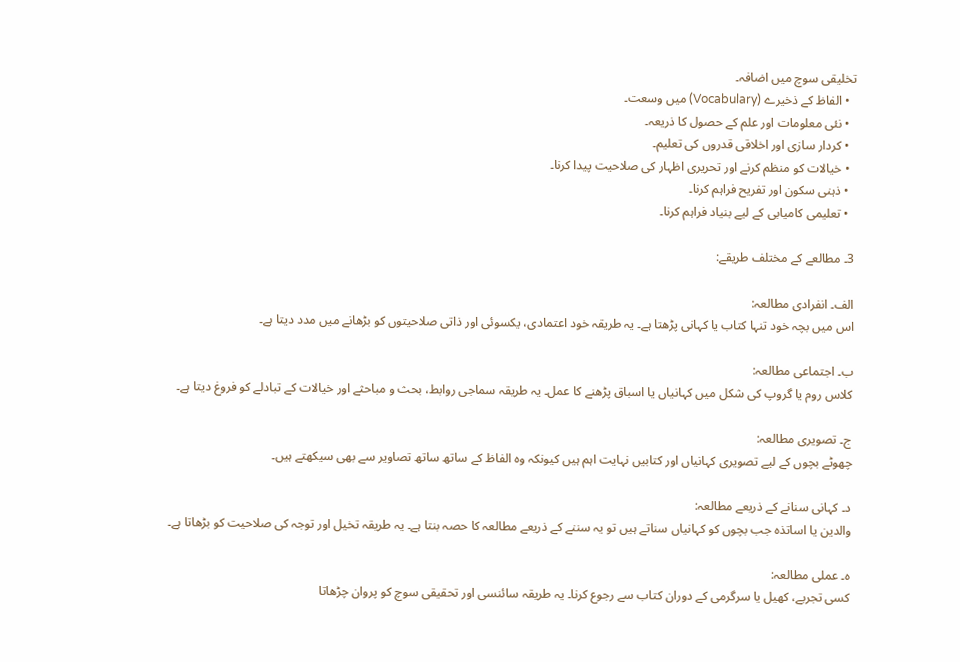تخلیقی سوچ میں اضافہ۔
  • الفاظ کے ذخیرے (Vocabulary) میں وسعت۔
  • نئی معلومات اور علم کے حصول کا ذریعہ۔
  • کردار سازی اور اخلاقی قدروں کی تعلیم۔
  • خیالات کو منظم کرنے اور تحریری اظہار کی صلاحیت پیدا کرنا۔
  • ذہنی سکون اور تفریح فراہم کرنا۔
  • تعلیمی کامیابی کے لیے بنیاد فراہم کرنا۔

3۔ مطالعے کے مختلف طریقے:

الف۔ انفرادی مطالعہ:
اس میں بچہ خود تنہا کتاب یا کہانی پڑھتا ہے۔ یہ طریقہ خود اعتمادی، یکسوئی اور ذاتی صلاحیتوں کو بڑھانے میں مدد دیتا ہے۔

ب۔ اجتماعی مطالعہ:
کلاس روم یا گروپ کی شکل میں کہانیاں یا اسباق پڑھنے کا عمل۔ یہ طریقہ سماجی روابط، بحث و مباحثے اور خیالات کے تبادلے کو فروغ دیتا ہے۔

ج۔ تصویری مطالعہ:
چھوٹے بچوں کے لیے تصویری کہانیاں اور کتابیں نہایت اہم ہیں کیونکہ وہ الفاظ کے ساتھ ساتھ تصاویر سے بھی سیکھتے ہیں۔

د۔ کہانی سنانے کے ذریعے مطالعہ:
والدین یا اساتذہ جب بچوں کو کہانیاں سناتے ہیں تو یہ سننے کے ذریعے مطالعہ کا حصہ بنتا ہے۔ یہ طریقہ تخیل اور توجہ کی صلاحیت کو بڑھاتا ہے۔

ہ۔ عملی مطالعہ:
کسی تجربے، کھیل یا سرگرمی کے دوران کتاب سے رجوع کرنا۔ یہ طریقہ سائنسی اور تحقیقی سوچ کو پروان چڑھاتا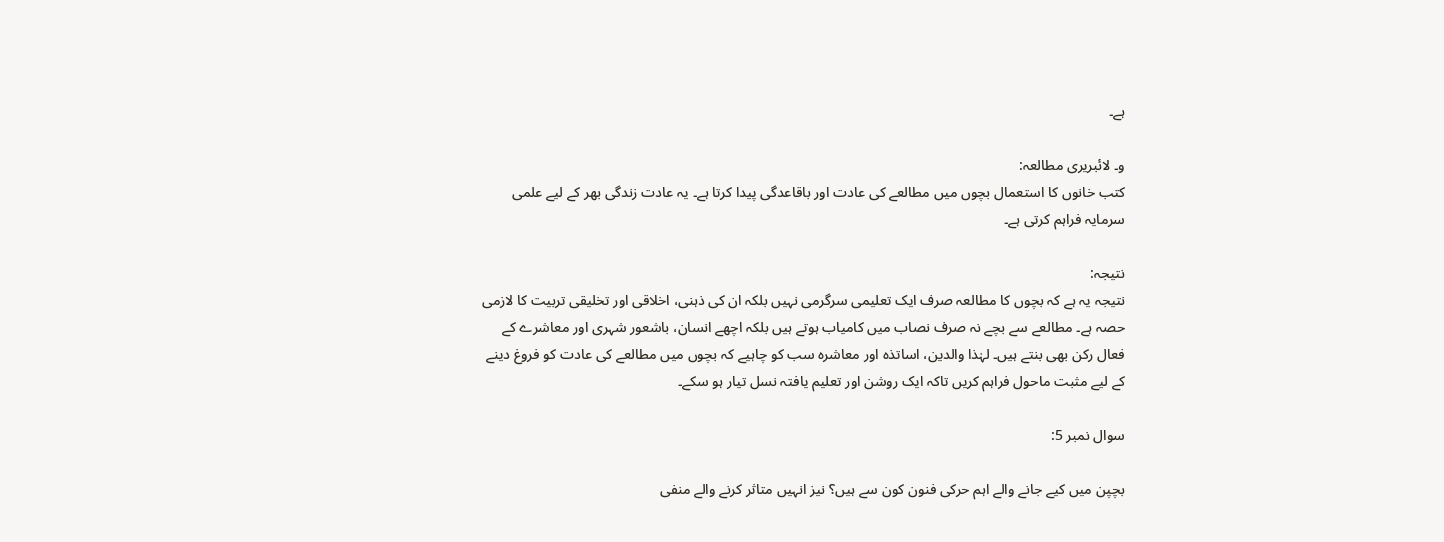ہے۔

و۔ لائبریری مطالعہ:
کتب خانوں کا استعمال بچوں میں مطالعے کی عادت اور باقاعدگی پیدا کرتا ہے۔ یہ عادت زندگی بھر کے لیے علمی سرمایہ فراہم کرتی ہے۔

نتیجہ:
نتیجہ یہ ہے کہ بچوں کا مطالعہ صرف ایک تعلیمی سرگرمی نہیں بلکہ ان کی ذہنی، اخلاقی اور تخلیقی تربیت کا لازمی حصہ ہے۔ مطالعے سے بچے نہ صرف نصاب میں کامیاب ہوتے ہیں بلکہ اچھے انسان، باشعور شہری اور معاشرے کے فعال رکن بھی بنتے ہیں۔ لہٰذا والدین، اساتذہ اور معاشرہ سب کو چاہیے کہ بچوں میں مطالعے کی عادت کو فروغ دینے کے لیے مثبت ماحول فراہم کریں تاکہ ایک روشن اور تعلیم یافتہ نسل تیار ہو سکے۔

سوال نمبر 5:

بچپن میں کیے جانے والے اہم حرکی فنون کون سے ہیں؟ نیز انہیں متاثر کرنے والے منفی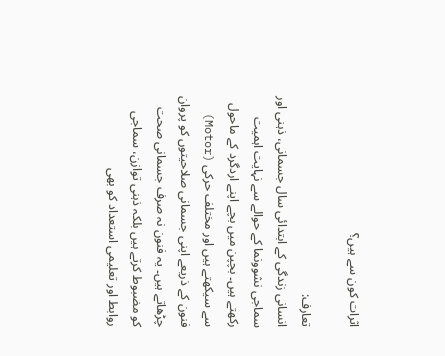اثرات کون سے ہیں؟

تعارف:
انسانی زندگی کے ابتدائی سال جسمانی، ذہنی اور سماجی نشوونما کے حوالے سے نہایت اہمیت رکھتے ہیں۔ بچپن میں بچے اپنے اردگرد کے ماحول سے سیکھتے ہیں اور مختلف حرکی (Motor) فنون کے ذریعے اپنی جسمانی صلاحیتوں کو پروان چڑھاتے ہیں۔ یہ فنون نہ صرف جسمانی صحت کو مضبوط کرتے ہیں بلکہ ذہنی توازن، سماجی روابط اور تعلیمی استعداد کو بھی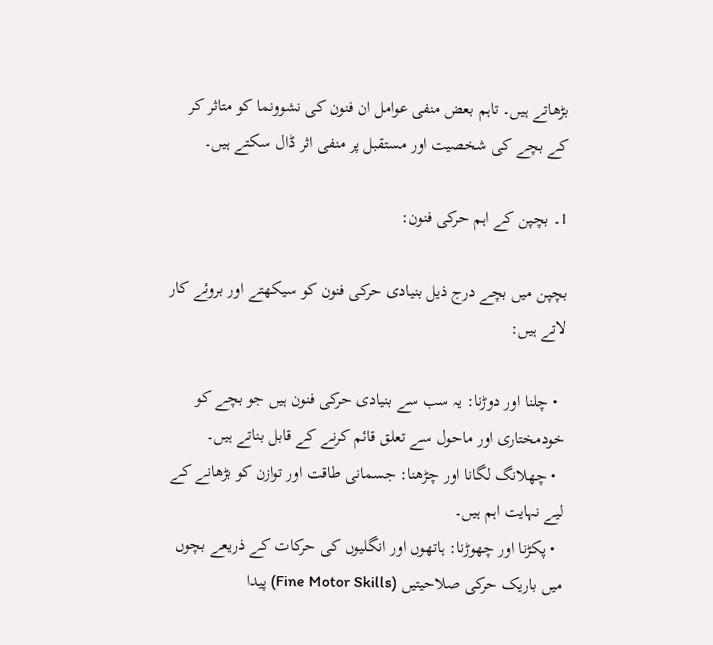بڑھاتے ہیں۔ تاہم بعض منفی عوامل ان فنون کی نشوونما کو متاثر کر کے بچے کی شخصیت اور مستقبل پر منفی اثر ڈال سکتے ہیں۔

1۔ بچپن کے اہم حرکی فنون:

بچپن میں بچے درج ذیل بنیادی حرکی فنون کو سیکھتے اور بروئے کار لاتے ہیں:

  • چلنا اور دوڑنا: یہ سب سے بنیادی حرکی فنون ہیں جو بچے کو خودمختاری اور ماحول سے تعلق قائم کرنے کے قابل بناتے ہیں۔
  • چھلانگ لگانا اور چڑھنا: جسمانی طاقت اور توازن کو بڑھانے کے لیے نہایت اہم ہیں۔
  • پکڑنا اور چھوڑنا: ہاتھوں اور انگلیوں کی حرکات کے ذریعے بچوں میں باریک حرکی صلاحیتیں (Fine Motor Skills) پیدا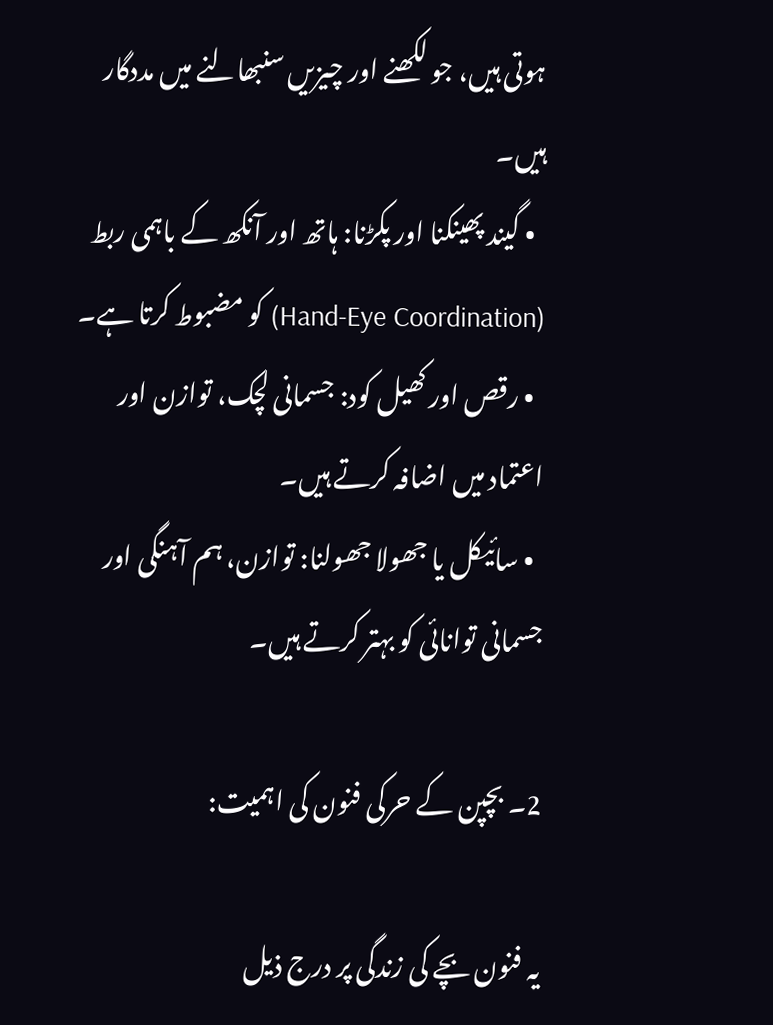ہوتی ہیں، جو لکھنے اور چیزیں سنبھالنے میں مددگار ہیں۔
  • گیند پھینکنا اور پکڑنا: ہاتھ اور آنکھ کے باہمی ربط (Hand-Eye Coordination) کو مضبوط کرتا ہے۔
  • رقص اور کھیل کود: جسمانی لچک، توازن اور اعتماد میں اضافہ کرتے ہیں۔
  • سائیکل یا جھولا جھولنا: توازن، ہم آہنگی اور جسمانی توانائی کو بہتر کرتے ہیں۔

2۔ بچپن کے حرکی فنون کی اہمیت:

یہ فنون بچے کی زندگی پر درج ذیل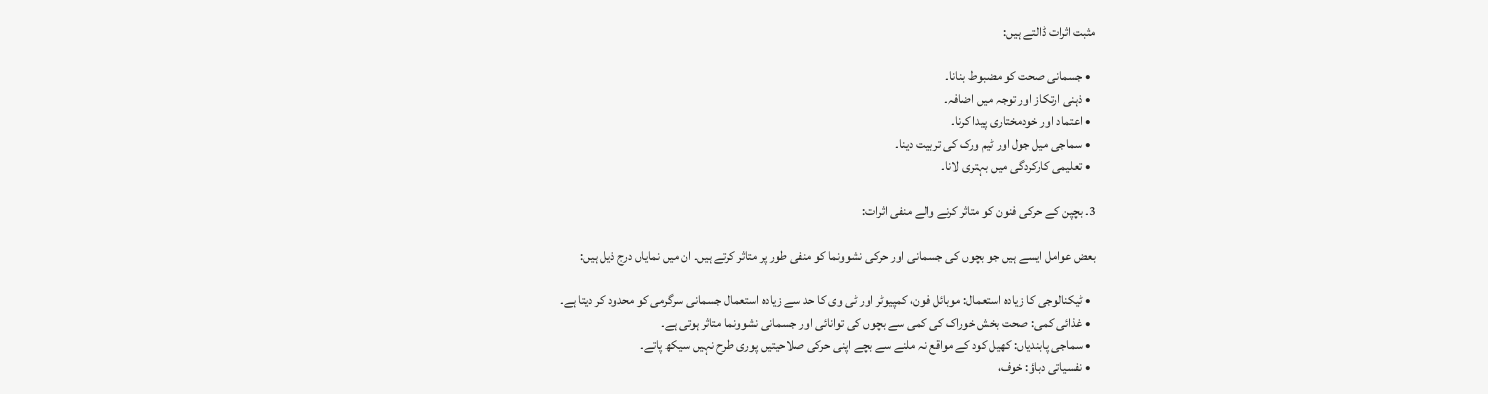مثبت اثرات ڈالتے ہیں:

  • جسمانی صحت کو مضبوط بنانا۔
  • ذہنی ارتکاز اور توجہ میں اضافہ۔
  • اعتماد اور خودمختاری پیدا کرنا۔
  • سماجی میل جول اور ٹیم ورک کی تربیت دینا۔
  • تعلیمی کارکردگی میں بہتری لانا۔

3۔ بچپن کے حرکی فنون کو متاثر کرنے والے منفی اثرات:

بعض عوامل ایسے ہیں جو بچوں کی جسمانی اور حرکی نشوونما کو منفی طور پر متاثر کرتے ہیں۔ ان میں نمایاں درج ذیل ہیں:

  • ٹیکنالوجی کا زیادہ استعمال: موبائل فون، کمپیوٹر اور ٹی وی کا حد سے زیادہ استعمال جسمانی سرگرمی کو محدود کر دیتا ہے۔
  • غذائی کمی: صحت بخش خوراک کی کمی سے بچوں کی توانائی اور جسمانی نشوونما متاثر ہوتی ہے۔
  • سماجی پابندیاں: کھیل کود کے مواقع نہ ملنے سے بچے اپنی حرکی صلاحیتیں پوری طرح نہیں سیکھ پاتے۔
  • نفسیاتی دباؤ: خوف،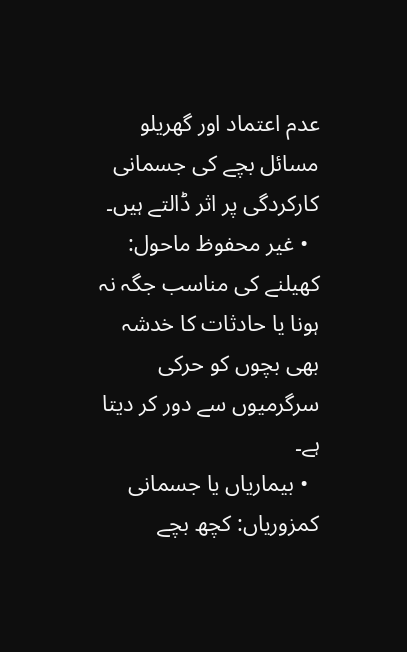عدم اعتماد اور گھریلو مسائل بچے کی جسمانی کارکردگی پر اثر ڈالتے ہیں۔
  • غیر محفوظ ماحول: کھیلنے کی مناسب جگہ نہ ہونا یا حادثات کا خدشہ بھی بچوں کو حرکی سرگرمیوں سے دور کر دیتا ہے۔
  • بیماریاں یا جسمانی کمزوریاں: کچھ بچے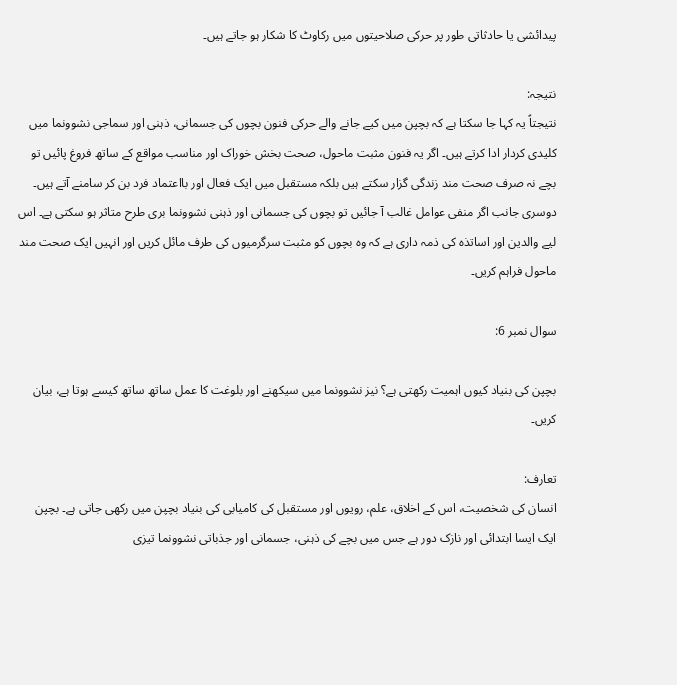پیدائشی یا حادثاتی طور پر حرکی صلاحیتوں میں رکاوٹ کا شکار ہو جاتے ہیں۔

نتیجہ:
نتیجتاً یہ کہا جا سکتا ہے کہ بچپن میں کیے جانے والے حرکی فنون بچوں کی جسمانی، ذہنی اور سماجی نشوونما میں کلیدی کردار ادا کرتے ہیں۔ اگر یہ فنون مثبت ماحول، صحت بخش خوراک اور مناسب مواقع کے ساتھ فروغ پائیں تو بچے نہ صرف صحت مند زندگی گزار سکتے ہیں بلکہ مستقبل میں ایک فعال اور بااعتماد فرد بن کر سامنے آتے ہیں۔ دوسری جانب اگر منفی عوامل غالب آ جائیں تو بچوں کی جسمانی اور ذہنی نشوونما بری طرح متاثر ہو سکتی ہے۔ اس لیے والدین اور اساتذہ کی ذمہ داری ہے کہ وہ بچوں کو مثبت سرگرمیوں کی طرف مائل کریں اور انہیں ایک صحت مند ماحول فراہم کریں۔

سوال نمبر 6:

بچپن کی بنیاد کیوں اہمیت رکھتی ہے؟ نیز نشوونما میں سیکھنے اور بلوغت کا عمل ساتھ ساتھ کیسے ہوتا ہے، بیان کریں۔

تعارف:
انسان کی شخصیت، اس کے اخلاق، علم، رویوں اور مستقبل کی کامیابی کی بنیاد بچپن میں رکھی جاتی ہے۔ بچپن ایک ایسا ابتدائی اور نازک دور ہے جس میں بچے کی ذہنی، جسمانی اور جذباتی نشوونما تیزی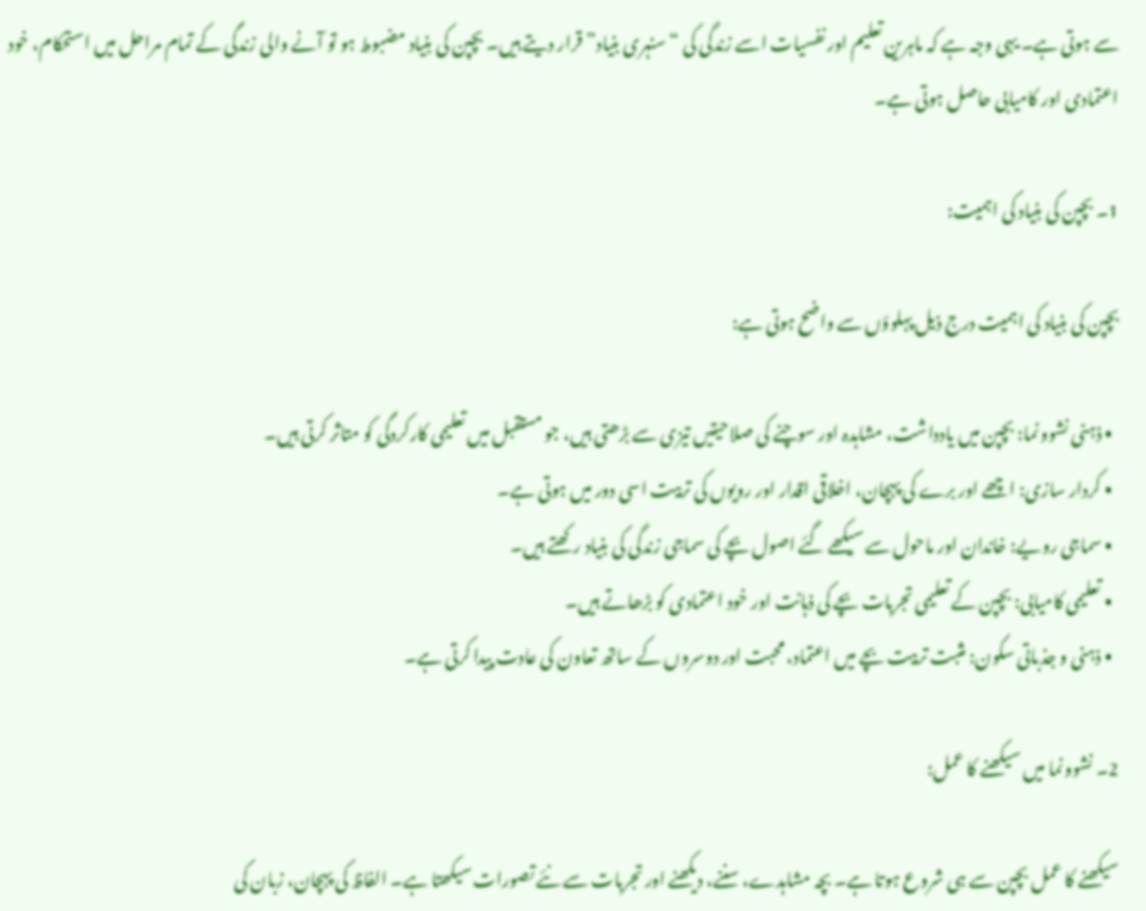سے ہوتی ہے۔ یہی وجہ ہے کہ ماہرین تعلیم اور نفسیات اسے زندگی کی “سنہری بنیاد” قرار دیتے ہیں۔ بچپن کی بنیاد مضبوط ہو تو آنے والی زندگی کے تمام مراحل میں استحکام، خود اعتمادی اور کامیابی حاصل ہوتی ہے۔

1۔ بچپن کی بنیاد کی اہمیت:

بچپن کی بنیاد کی اہمیت درج ذیل پہلوؤں سے واضح ہوتی ہے:

  • ذہنی نشوونما: بچپن میں یادداشت، مشاہدہ اور سوچنے کی صلاحیتیں تیزی سے بڑھتی ہیں، جو مستقبل میں تعلیمی کارکردگی کو متاثر کرتی ہیں۔
  • کردار سازی: اچھے اور برے کی پہچان، اخلاقی اقدار اور رویوں کی تربیت اسی دور میں ہوتی ہے۔
  • سماجی رویے: خاندان اور ماحول سے سیکھے گئے اصول بچے کی سماجی زندگی کی بنیاد رکھتے ہیں۔
  • تعلیمی کامیابی: بچپن کے تعلیمی تجربات بچے کی ذہانت اور خود اعتمادی کو بڑھاتے ہیں۔
  • ذہنی و جذباتی سکون: مثبت تربیت بچے میں اعتماد، محبت اور دوسروں کے ساتھ تعاون کی عادت پیدا کرتی ہے۔

2۔ نشوونما میں سیکھنے کا عمل:

سیکھنے کا عمل بچپن سے ہی شروع ہوتا ہے۔ بچہ مشاہدے، سننے، دیکھنے اور تجربات سے نئے تصورات سیکھتا ہے۔ الفاظ کی پہچان، زبان کی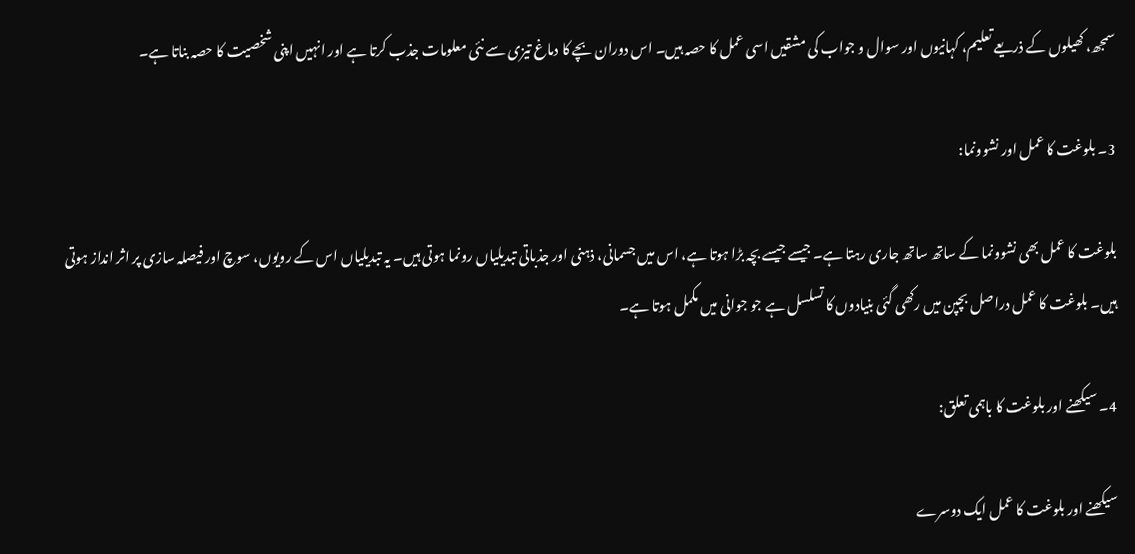سمجھ، کھیلوں کے ذریعے تعلیم، کہانیوں اور سوال و جواب کی مشقیں اسی عمل کا حصہ ہیں۔ اس دوران بچے کا دماغ تیزی سے نئی معلومات جذب کرتا ہے اور انہیں اپنی شخصیت کا حصہ بناتا ہے۔

3۔ بلوغت کا عمل اور نشوونما:

بلوغت کا عمل بھی نشوونما کے ساتھ ساتھ جاری رہتا ہے۔ جیسے جیسے بچہ بڑا ہوتا ہے، اس میں جسمانی، ذہنی اور جذباتی تبدیلیاں رونما ہوتی ہیں۔ یہ تبدیلیاں اس کے رویوں، سوچ اور فیصلہ سازی پر اثر انداز ہوتی ہیں۔ بلوغت کا عمل دراصل بچپن میں رکھی گئی بنیادوں کا تسلسل ہے جو جوانی میں مکمل ہوتا ہے۔

4۔ سیکھنے اور بلوغت کا باہمی تعلق:

سیکھنے اور بلوغت کا عمل ایک دوسرے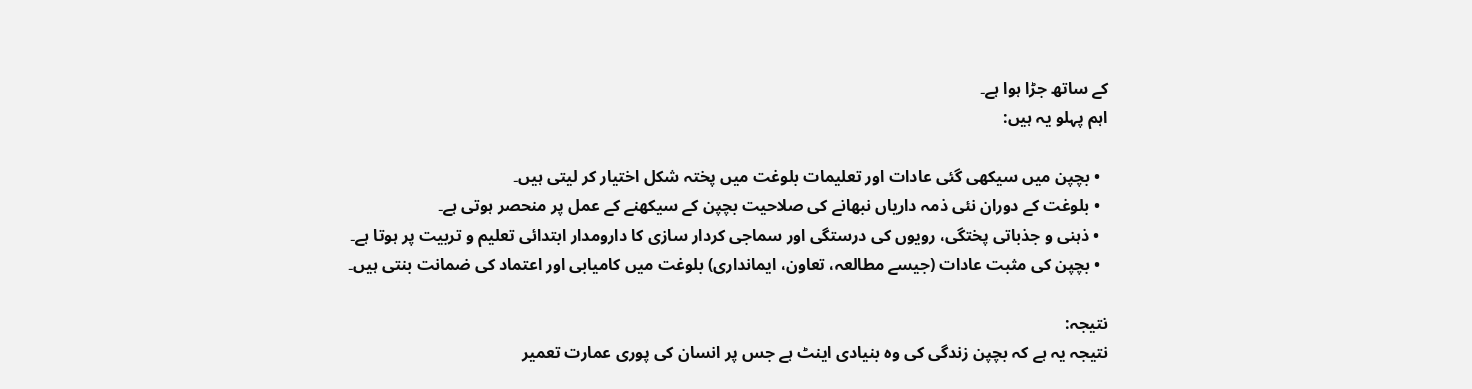کے ساتھ جڑا ہوا ہے۔
اہم پہلو یہ ہیں:

  • بچپن میں سیکھی گئی عادات اور تعلیمات بلوغت میں پختہ شکل اختیار کر لیتی ہیں۔
  • بلوغت کے دوران نئی ذمہ داریاں نبھانے کی صلاحیت بچپن کے سیکھنے کے عمل پر منحصر ہوتی ہے۔
  • ذہنی و جذباتی پختگی، رویوں کی درستگی اور سماجی کردار سازی کا دارومدار ابتدائی تعلیم و تربیت پر ہوتا ہے۔
  • بچپن کی مثبت عادات (جیسے مطالعہ، تعاون، ایمانداری) بلوغت میں کامیابی اور اعتماد کی ضمانت بنتی ہیں۔

نتیجہ:
نتیجہ یہ ہے کہ بچپن زندگی کی وہ بنیادی اینٹ ہے جس پر انسان کی پوری عمارت تعمیر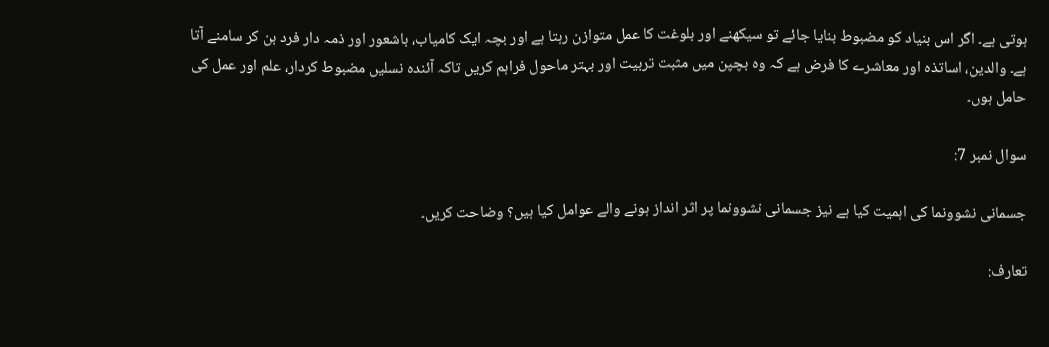ہوتی ہے۔ اگر اس بنیاد کو مضبوط بنایا جائے تو سیکھنے اور بلوغت کا عمل متوازن رہتا ہے اور بچہ ایک کامیاب، باشعور اور ذمہ دار فرد بن کر سامنے آتا ہے۔ والدین، اساتذہ اور معاشرے کا فرض ہے کہ وہ بچپن میں مثبت تربیت اور بہتر ماحول فراہم کریں تاکہ آئندہ نسلیں مضبوط کردار، علم اور عمل کی حامل ہوں۔

سوال نمبر 7:

جسمانی نشوونما کی اہمیت کیا ہے نیز جسمانی نشوونما پر اثر انداز ہونے والے عوامل کیا ہیں؟ وضاحت کریں۔

تعارف: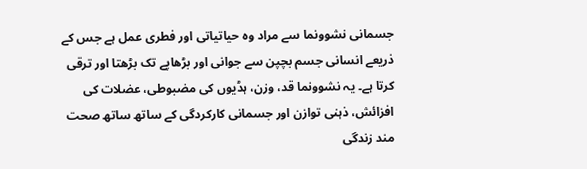جسمانی نشوونما سے مراد وہ حیاتیاتی اور فطری عمل ہے جس کے ذریعے انسانی جسم بچپن سے جوانی اور بڑھاپے تک بڑھتا اور ترقی کرتا ہے۔ یہ نشوونما قد، وزن، ہڈیوں کی مضبوطی، عضلات کی افزائش، ذہنی توازن اور جسمانی کارکردگی کے ساتھ ساتھ صحت مند زندگی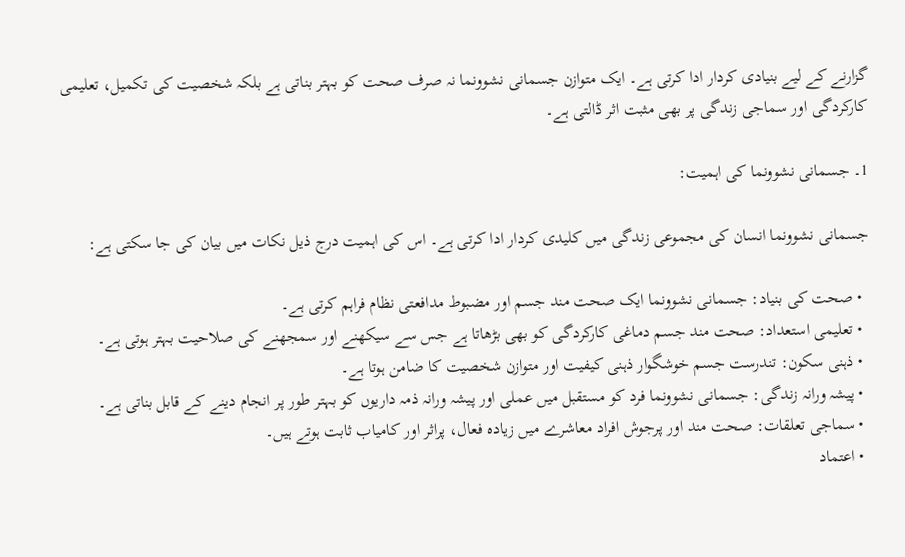گزارنے کے لیے بنیادی کردار ادا کرتی ہے۔ ایک متوازن جسمانی نشوونما نہ صرف صحت کو بہتر بناتی ہے بلکہ شخصیت کی تکمیل، تعلیمی کارکردگی اور سماجی زندگی پر بھی مثبت اثر ڈالتی ہے۔

1۔ جسمانی نشوونما کی اہمیت:

جسمانی نشوونما انسان کی مجموعی زندگی میں کلیدی کردار ادا کرتی ہے۔ اس کی اہمیت درج ذیل نکات میں بیان کی جا سکتی ہے:

  • صحت کی بنیاد: جسمانی نشوونما ایک صحت مند جسم اور مضبوط مدافعتی نظام فراہم کرتی ہے۔
  • تعلیمی استعداد: صحت مند جسم دماغی کارکردگی کو بھی بڑھاتا ہے جس سے سیکھنے اور سمجھنے کی صلاحیت بہتر ہوتی ہے۔
  • ذہنی سکون: تندرست جسم خوشگوار ذہنی کیفیت اور متوازن شخصیت کا ضامن ہوتا ہے۔
  • پیشہ ورانہ زندگی: جسمانی نشوونما فرد کو مستقبل میں عملی اور پیشہ ورانہ ذمہ داریوں کو بہتر طور پر انجام دینے کے قابل بناتی ہے۔
  • سماجی تعلقات: صحت مند اور پرجوش افراد معاشرے میں زیادہ فعال، پراثر اور کامیاب ثابت ہوتے ہیں۔
  • اعتماد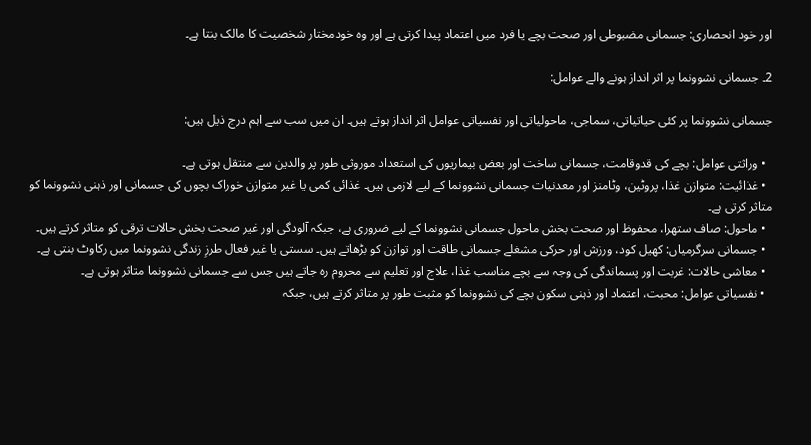اور خود انحصاری: جسمانی مضبوطی اور صحت بچے یا فرد میں اعتماد پیدا کرتی ہے اور وہ خودمختار شخصیت کا مالک بنتا ہے۔

2۔ جسمانی نشوونما پر اثر انداز ہونے والے عوامل:

جسمانی نشوونما پر کئی حیاتیاتی، سماجی، ماحولیاتی اور نفسیاتی عوامل اثر انداز ہوتے ہیں۔ ان میں سب سے اہم درج ذیل ہیں:

  • وراثتی عوامل: بچے کی قدوقامت، جسمانی ساخت اور بعض بیماریوں کی استعداد موروثی طور پر والدین سے منتقل ہوتی ہے۔
  • غذائیت: متوازن غذا، پروٹین، وٹامنز اور معدنیات جسمانی نشوونما کے لیے لازمی ہیں۔ غذائی کمی یا غیر متوازن خوراک بچوں کی جسمانی اور ذہنی نشوونما کو متاثر کرتی ہے۔
  • ماحول: صاف ستھرا، محفوظ اور صحت بخش ماحول جسمانی نشوونما کے لیے ضروری ہے، جبکہ آلودگی اور غیر صحت بخش حالات ترقی کو متاثر کرتے ہیں۔
  • جسمانی سرگرمیاں: کھیل کود، ورزش اور حرکی مشغلے جسمانی طاقت اور توازن کو بڑھاتے ہیں۔ سستی یا غیر فعال طرزِ زندگی نشوونما میں رکاوٹ بنتی ہے۔
  • معاشی حالات: غربت اور پسماندگی کی وجہ سے بچے مناسب غذا، علاج اور تعلیم سے محروم رہ جاتے ہیں جس سے جسمانی نشوونما متاثر ہوتی ہے۔
  • نفسیاتی عوامل: محبت، اعتماد اور ذہنی سکون بچے کی نشوونما کو مثبت طور پر متاثر کرتے ہیں، جبکہ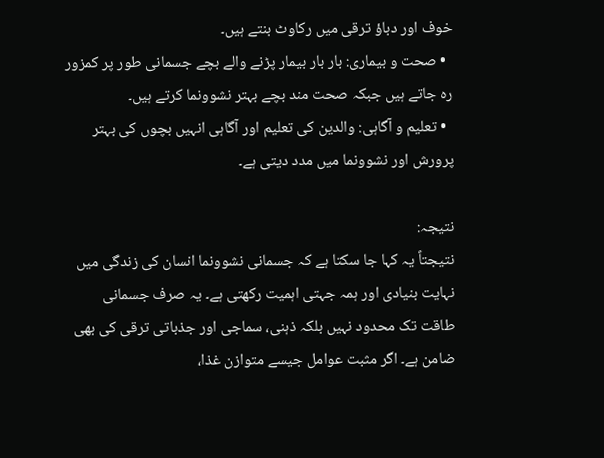خوف اور دباؤ ترقی میں رکاوٹ بنتے ہیں۔
  • صحت و بیماری: بار بار بیمار پڑنے والے بچے جسمانی طور پر کمزور رہ جاتے ہیں جبکہ صحت مند بچے بہتر نشوونما کرتے ہیں۔
  • تعلیم و آگاہی: والدین کی تعلیم اور آگاہی انہیں بچوں کی بہتر پرورش اور نشوونما میں مدد دیتی ہے۔

نتیجہ:
نتیجتاً یہ کہا جا سکتا ہے کہ جسمانی نشوونما انسان کی زندگی میں نہایت بنیادی اور ہمہ جہتی اہمیت رکھتی ہے۔ یہ صرف جسمانی طاقت تک محدود نہیں بلکہ ذہنی، سماجی اور جذباتی ترقی کی بھی ضامن ہے۔ اگر مثبت عوامل جیسے متوازن غذا،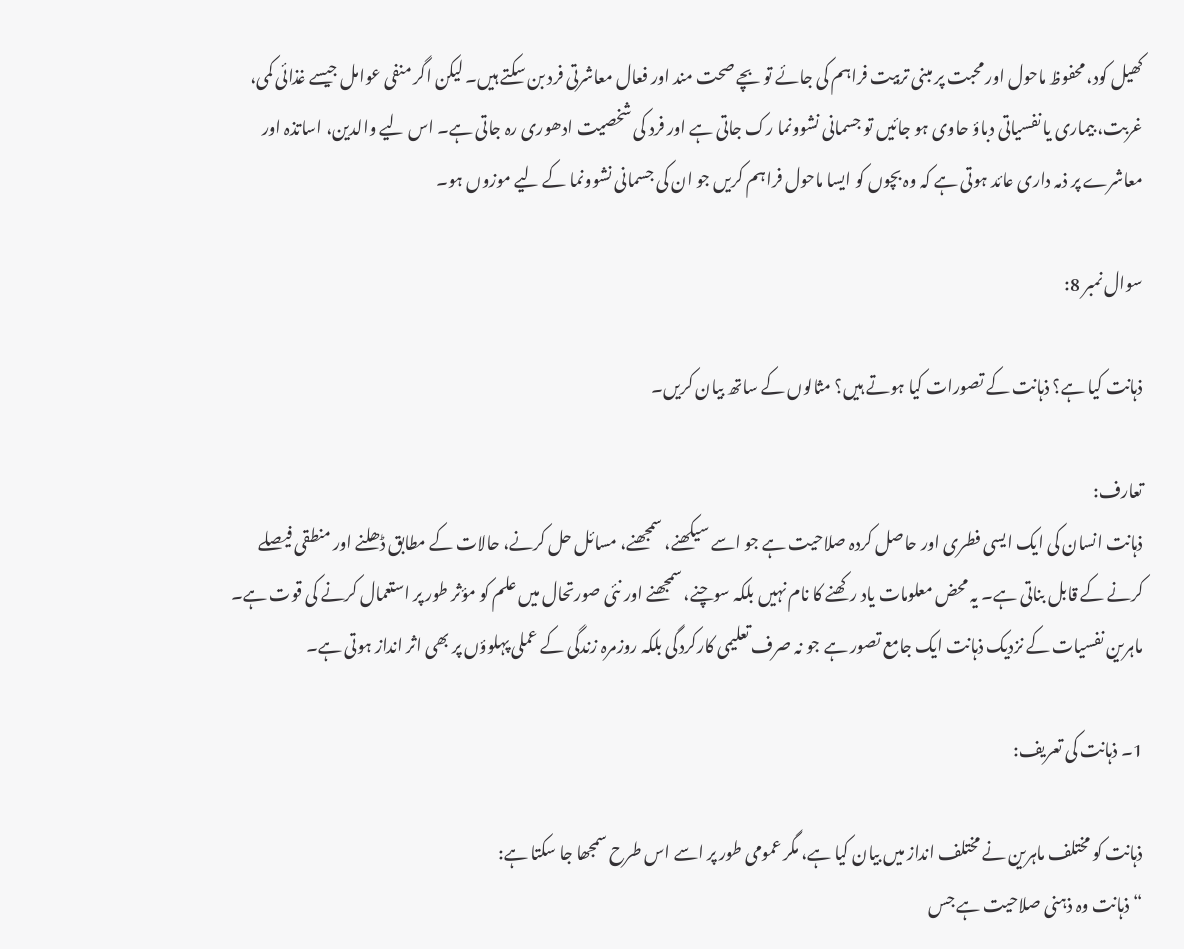کھیل کود، محفوظ ماحول اور محبت پر مبنی تربیت فراہم کی جائے تو بچے صحت مند اور فعال معاشرتی فرد بن سکتے ہیں۔ لیکن اگر منفی عوامل جیسے غذائی کمی، غربت، بیماری یا نفسیاتی دباؤ حاوی ہو جائیں تو جسمانی نشوونما رک جاتی ہے اور فرد کی شخصیت ادھوری رہ جاتی ہے۔ اس لیے والدین، اساتذہ اور معاشرے پر ذمہ داری عائد ہوتی ہے کہ وہ بچوں کو ایسا ماحول فراہم کریں جو ان کی جسمانی نشوونما کے لیے موزوں ہو۔

سوال نمبر 8:

ذہانت کیا ہے؟ ذہانت کے تصورات کیا ہوتے ہیں؟ مثالوں کے ساتھ بیان کریں۔

تعارف:
ذہانت انسان کی ایک ایسی فطری اور حاصل کردہ صلاحیت ہے جو اسے سیکھنے، سمجھنے، مسائل حل کرنے، حالات کے مطابق ڈھلنے اور منطقی فیصلے کرنے کے قابل بناتی ہے۔ یہ محض معلومات یاد رکھنے کا نام نہیں بلکہ سوچنے، سمجھنے اور نئی صورتحال میں علم کو مؤثر طور پر استعمال کرنے کی قوت ہے۔ ماہرین نفسیات کے نزدیک ذہانت ایک جامع تصور ہے جو نہ صرف تعلیمی کارکردگی بلکہ روزمرہ زندگی کے عملی پہلوؤں پر بھی اثر انداز ہوتی ہے۔

1۔ ذہانت کی تعریف:

ذہانت کو مختلف ماہرین نے مختلف انداز میں بیان کیا ہے، مگر عمومی طور پر اسے اس طرح سمجھا جا سکتا ہے:
“ذہانت وہ ذہنی صلاحیت ہے جس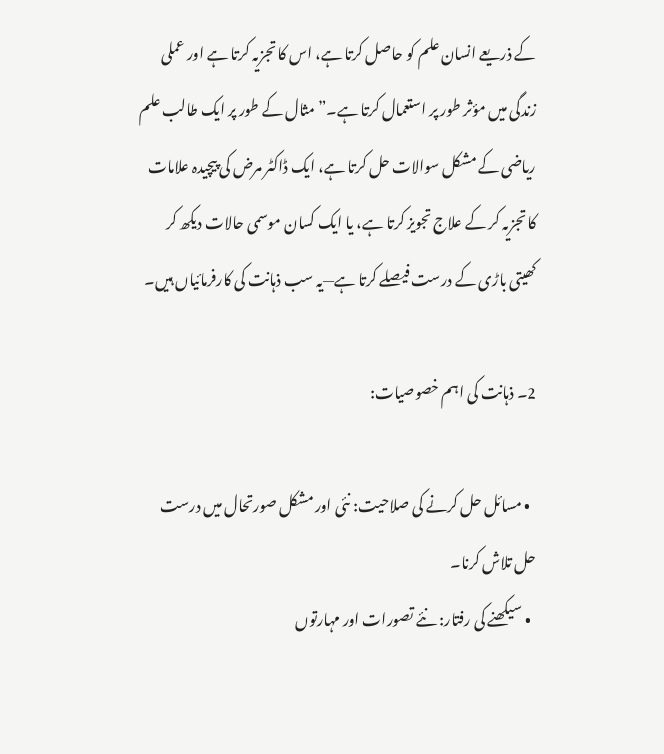کے ذریعے انسان علم کو حاصل کرتا ہے، اس کا تجزیہ کرتا ہے اور عملی زندگی میں مؤثر طور پر استعمال کرتا ہے۔” مثال کے طور پر ایک طالب علم ریاضی کے مشکل سوالات حل کرتا ہے، ایک ڈاکٹر مرض کی پیچیدہ علامات کا تجزیہ کر کے علاج تجویز کرتا ہے، یا ایک کسان موسمی حالات دیکھ کر کھیتی باڑی کے درست فیصلے کرتا ہے—یہ سب ذہانت کی کارفرمائیاں ہیں۔

2۔ ذہانت کی اہم خصوصیات:

  • مسائل حل کرنے کی صلاحیت: نئی اور مشکل صورتحال میں درست حل تلاش کرنا۔
  • سیکھنے کی رفتار: نئے تصورات اور مہارتوں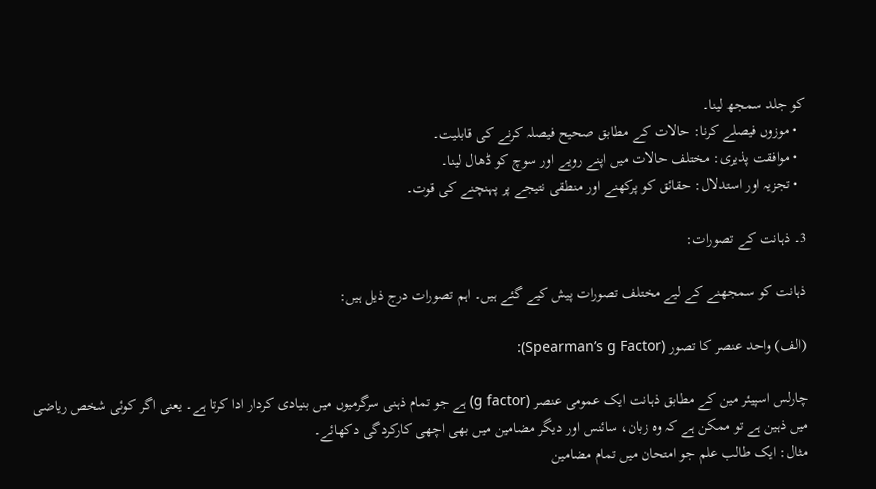کو جلد سمجھ لینا۔
  • موزوں فیصلے کرنا: حالات کے مطابق صحیح فیصلہ کرنے کی قابلیت۔
  • موافقت پذیری: مختلف حالات میں اپنے رویے اور سوچ کو ڈھال لینا۔
  • تجزیہ اور استدلال: حقائق کو پرکھنے اور منطقی نتیجے پر پہنچنے کی قوت۔

3۔ ذہانت کے تصورات:

ذہانت کو سمجھنے کے لیے مختلف تصورات پیش کیے گئے ہیں۔ اہم تصورات درج ذیل ہیں:

(الف) واحد عنصر کا تصور (Spearman’s g Factor):

چارلس اسپیئر مین کے مطابق ذہانت ایک عمومی عنصر (g factor) ہے جو تمام ذہنی سرگرمیوں میں بنیادی کردار ادا کرتا ہے۔ یعنی اگر کوئی شخص ریاضی میں ذہین ہے تو ممکن ہے کہ وہ زبان، سائنس اور دیگر مضامین میں بھی اچھی کارکردگی دکھائے۔
مثال: ایک طالب علم جو امتحان میں تمام مضامین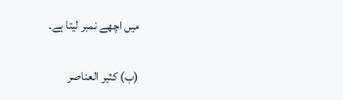میں اچھے نمبر لیتا ہے۔

(ب) کثیر العناصر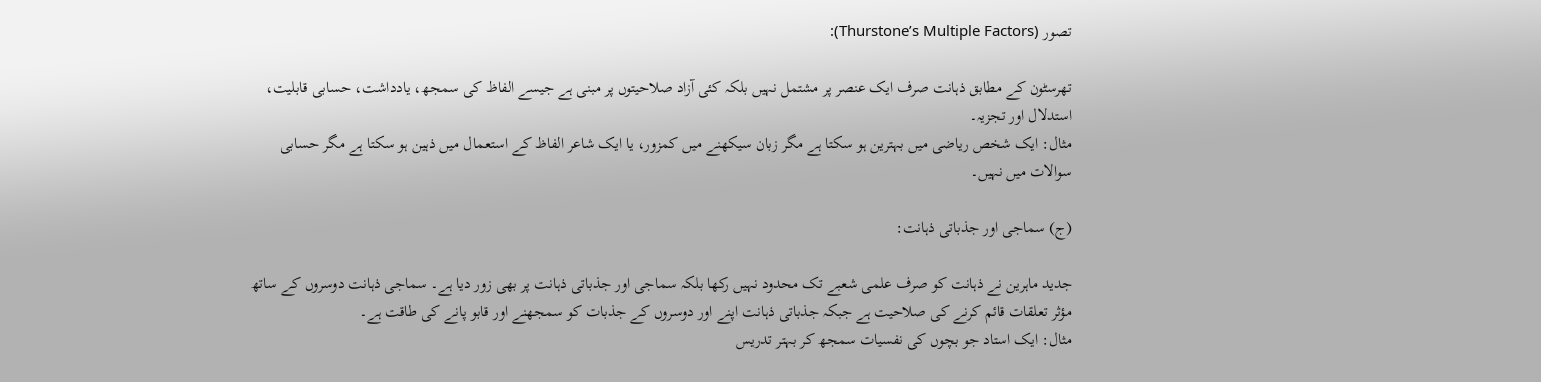تصور (Thurstone’s Multiple Factors):

تھرسٹون کے مطابق ذہانت صرف ایک عنصر پر مشتمل نہیں بلکہ کئی آزاد صلاحیتوں پر مبنی ہے جیسے الفاظ کی سمجھ، یادداشت، حسابی قابلیت، استدلال اور تجزیہ۔
مثال: ایک شخص ریاضی میں بہترین ہو سکتا ہے مگر زبان سیکھنے میں کمزور، یا ایک شاعر الفاظ کے استعمال میں ذہین ہو سکتا ہے مگر حسابی سوالات میں نہیں۔

(ج) سماجی اور جذباتی ذہانت:

جدید ماہرین نے ذہانت کو صرف علمی شعبے تک محدود نہیں رکھا بلکہ سماجی اور جذباتی ذہانت پر بھی زور دیا ہے۔ سماجی ذہانت دوسروں کے ساتھ مؤثر تعلقات قائم کرنے کی صلاحیت ہے جبکہ جذباتی ذہانت اپنے اور دوسروں کے جذبات کو سمجھنے اور قابو پانے کی طاقت ہے۔
مثال: ایک استاد جو بچوں کی نفسیات سمجھ کر بہتر تدریس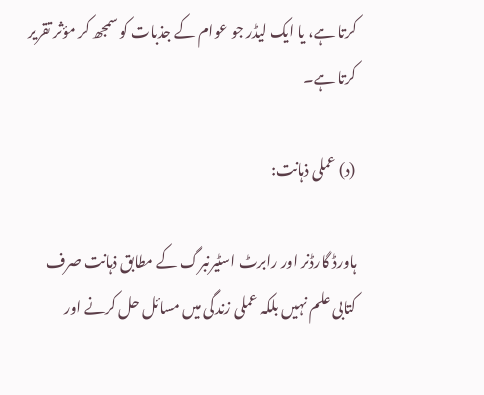کرتا ہے، یا ایک لیڈر جو عوام کے جذبات کو سمجھ کر مؤثر تقریر کرتا ہے۔

(د) عملی ذہانت:

ہاورڈ گارڈنر اور رابرٹ اسٹیرنبرگ کے مطابق ذہانت صرف کتابی علم نہیں بلکہ عملی زندگی میں مسائل حل کرنے اور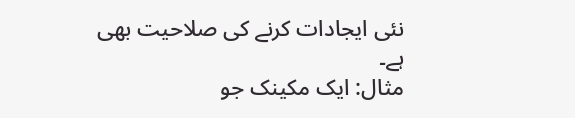نئی ایجادات کرنے کی صلاحیت بھی ہے۔
مثال: ایک مکینک جو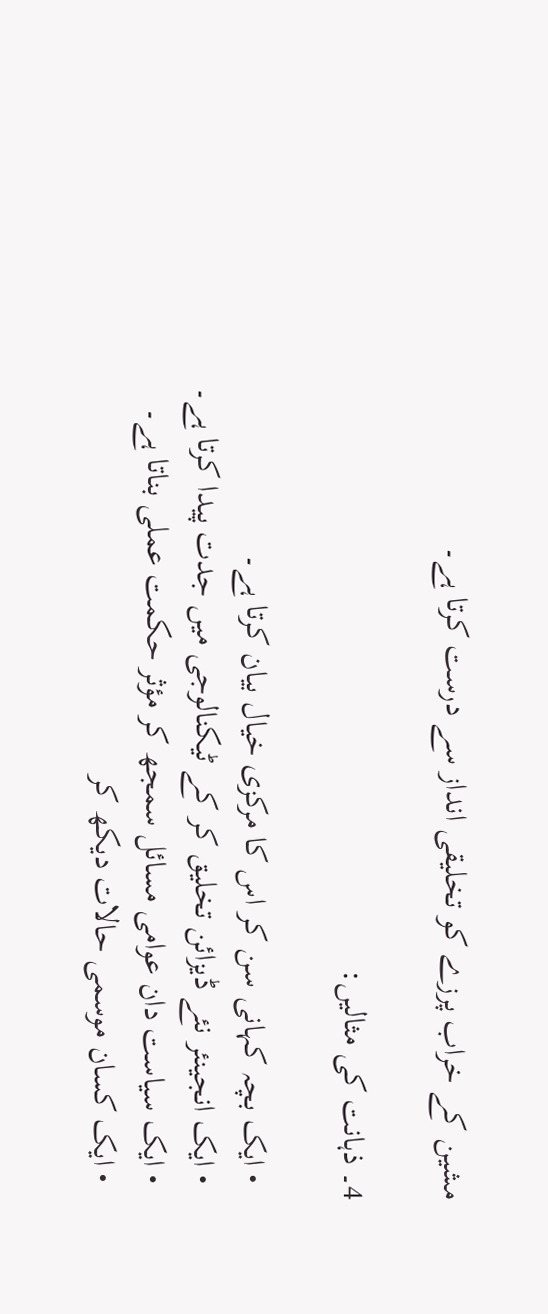مشین کے خراب پرزے کو تخلیقی انداز سے درست کرتا ہے۔

4۔ ذہانت کی مثالیں:

  • ایک بچہ کہانی سن کر اس کا مرکزی خیال بیان کرتا ہے۔
  • ایک انجینئر نئے ڈیزائن تخلیق کر کے ٹیکنالوجی میں جدت پیدا کرتا ہے۔
  • ایک سیاست دان عوامی مسائل سمجھ کر مؤثر حکمت عملی بناتا ہے۔
  • ایک کسان موسمی حالات دیکھ کر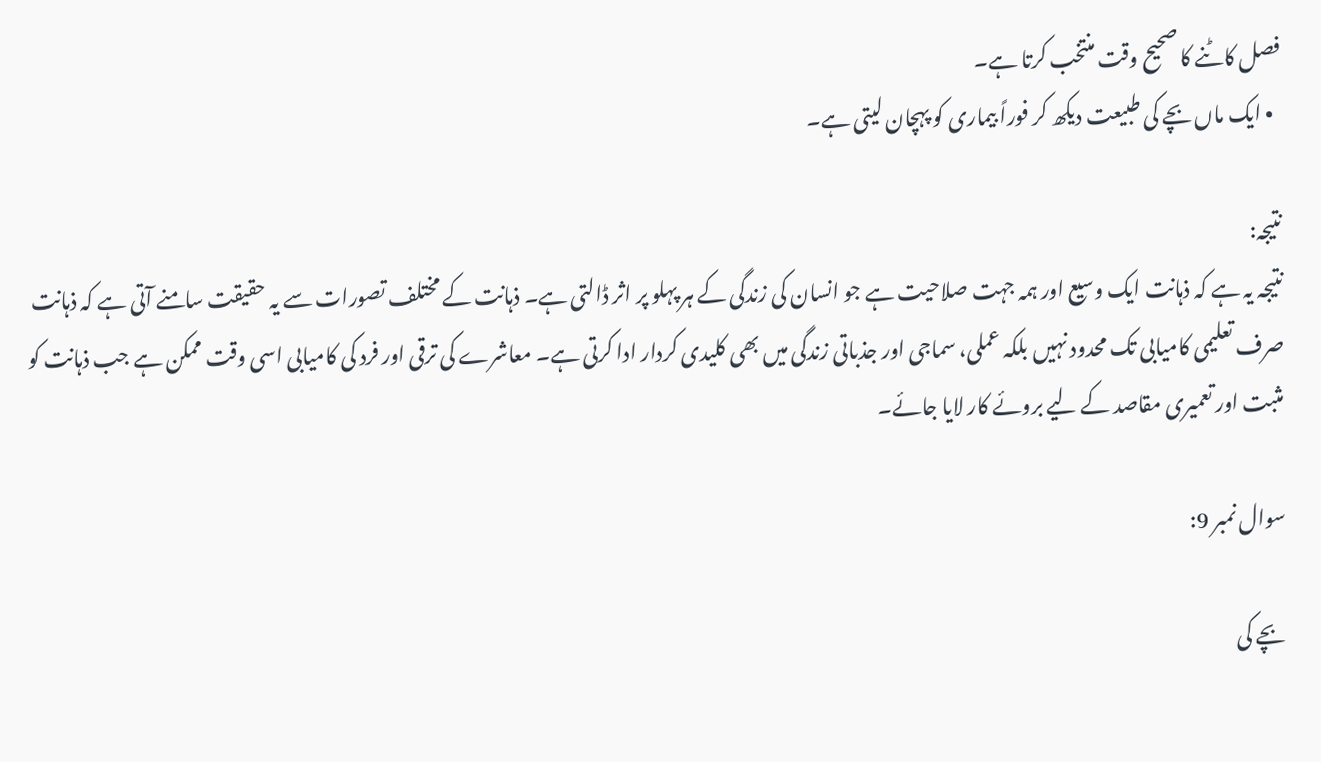فصل کاٹنے کا صحیح وقت منتخب کرتا ہے۔
  • ایک ماں بچے کی طبیعت دیکھ کر فوراً بیماری کو پہچان لیتی ہے۔

نتیجہ:
نتیجہ یہ ہے کہ ذہانت ایک وسیع اور ہمہ جہت صلاحیت ہے جو انسان کی زندگی کے ہر پہلو پر اثر ڈالتی ہے۔ ذہانت کے مختلف تصورات سے یہ حقیقت سامنے آتی ہے کہ ذہانت صرف تعلیمی کامیابی تک محدود نہیں بلکہ عملی، سماجی اور جذباتی زندگی میں بھی کلیدی کردار ادا کرتی ہے۔ معاشرے کی ترقی اور فرد کی کامیابی اسی وقت ممکن ہے جب ذہانت کو مثبت اور تعمیری مقاصد کے لیے بروئے کار لایا جائے۔

سوال نمبر 9:

بچے کی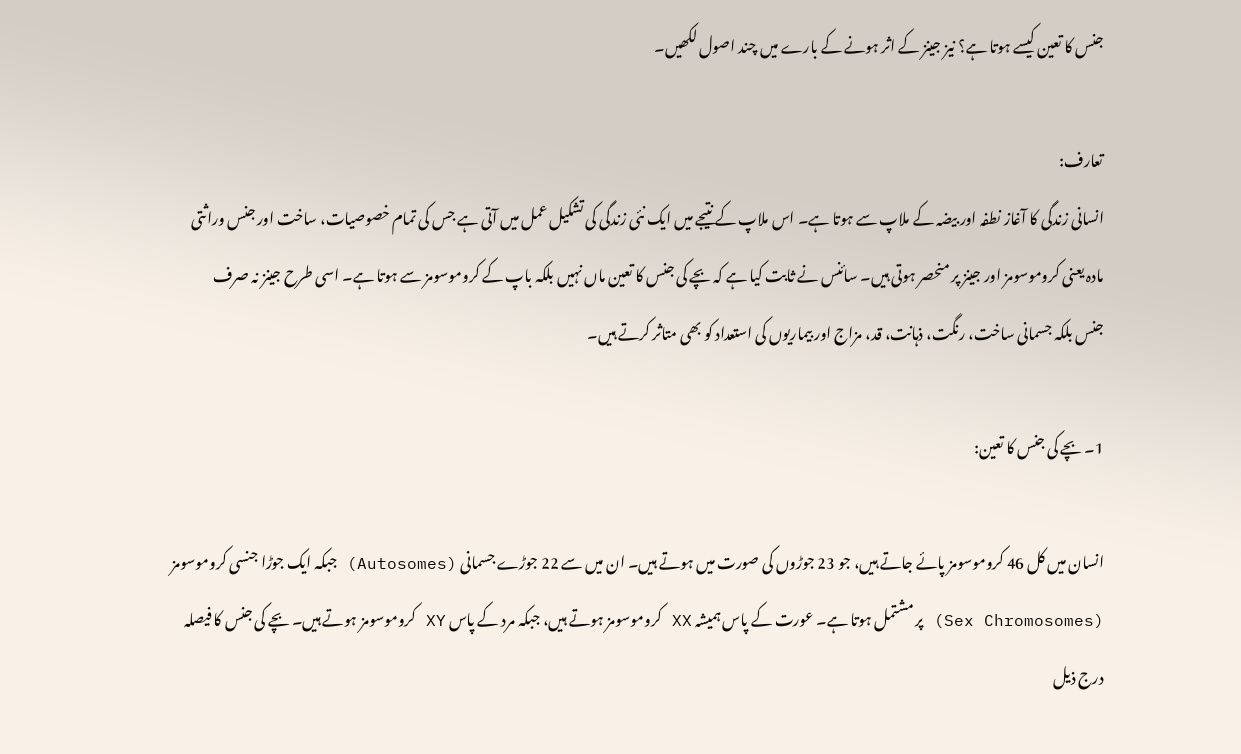جنس کا تعین کیسے ہوتا ہے؟ نیز جینز کے اثر ہونے کے بارے میں چند اصول لکھیں۔

تعارف:
انسانی زندگی کا آغاز نطفہ اور بیضہ کے ملاپ سے ہوتا ہے۔ اس ملاپ کے نتیجے میں ایک نئی زندگی کی تشکیل عمل میں آتی ہے جس کی تمام خصوصیات، ساخت اور جنس وراثتی مادہ یعنی کروموسومز اور جینز پر منحصر ہوتی ہیں۔ سائنس نے ثابت کیا ہے کہ بچے کی جنس کا تعین ماں نہیں بلکہ باپ کے کروموسومز سے ہوتا ہے۔ اسی طرح جینز نہ صرف جنس بلکہ جسمانی ساخت، رنگت، ذہانت، قد، مزاج اور بیماریوں کی استعداد کو بھی متاثر کرتے ہیں۔

1۔ بچے کی جنس کا تعین:

انسان میں کل 46 کروموسومز پائے جاتے ہیں، جو 23 جوڑوں کی صورت میں ہوتے ہیں۔ ان میں سے 22 جوڑے جسمانی (Autosomes) جبکہ ایک جوڑا جنسی کروموسومز (Sex Chromosomes) پر مشتمل ہوتا ہے۔ عورت کے پاس ہمیشہ XX کروموسومز ہوتے ہیں، جبکہ مرد کے پاس XY کروموسومز ہوتے ہیں۔ بچے کی جنس کا فیصلہ درج ذیل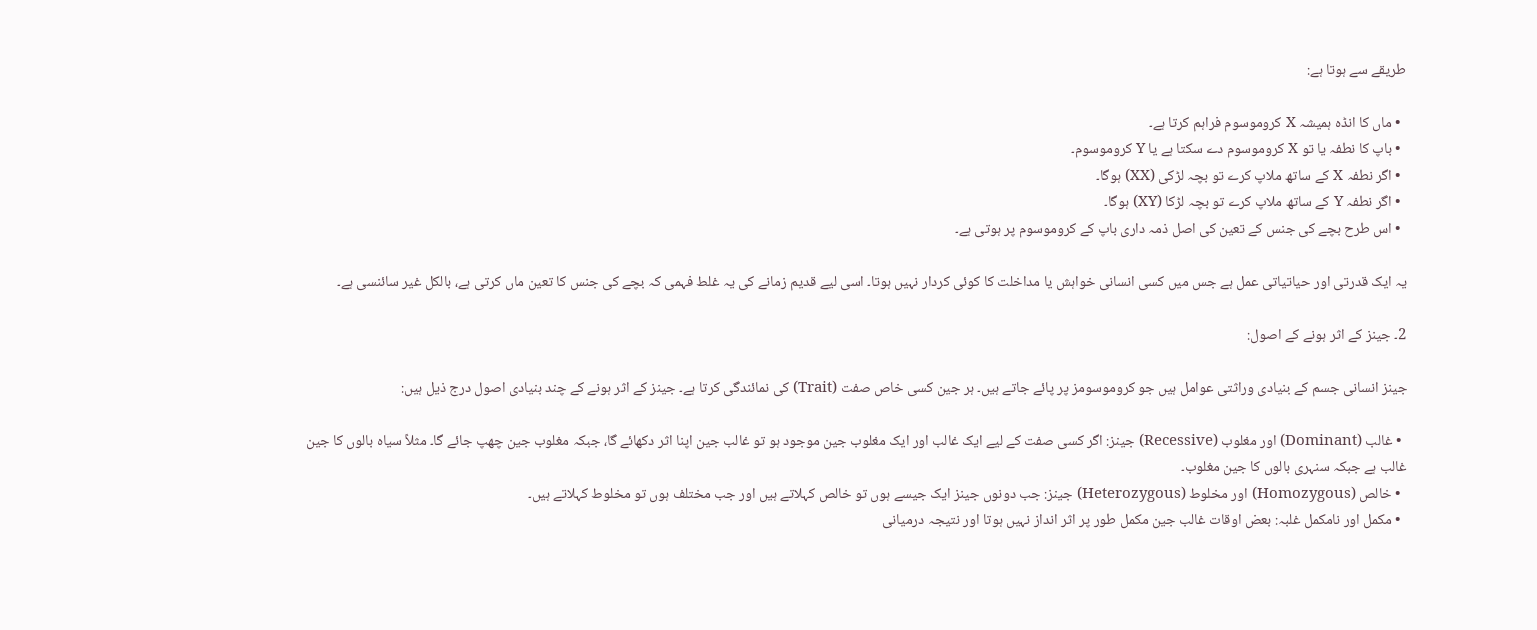طریقے سے ہوتا ہے:

  • ماں کا انڈہ ہمیشہ X کروموسوم فراہم کرتا ہے۔
  • باپ کا نطفہ یا تو X کروموسوم دے سکتا ہے یا Y کروموسوم۔
  • اگر نطفہ X کے ساتھ ملاپ کرے تو بچہ لڑکی (XX) ہوگا۔
  • اگر نطفہ Y کے ساتھ ملاپ کرے تو بچہ لڑکا (XY) ہوگا۔
  • اس طرح بچے کی جنس کے تعین کی اصل ذمہ داری باپ کے کروموسوم پر ہوتی ہے۔

یہ ایک قدرتی اور حیاتیاتی عمل ہے جس میں کسی انسانی خواہش یا مداخلت کا کوئی کردار نہیں ہوتا۔ اسی لیے قدیم زمانے کی یہ غلط فہمی کہ بچے کی جنس کا تعین ماں کرتی ہے، بالکل غیر سائنسی ہے۔

2۔ جینز کے اثر ہونے کے اصول:

جینز انسانی جسم کے بنیادی وراثتی عوامل ہیں جو کروموسومز پر پائے جاتے ہیں۔ ہر جین کسی خاص صفت (Trait) کی نمائندگی کرتا ہے۔ جینز کے اثر ہونے کے چند بنیادی اصول درج ذیل ہیں:

  • غالب (Dominant) اور مغلوب (Recessive) جینز: اگر کسی صفت کے لیے ایک غالب اور ایک مغلوب جین موجود ہو تو غالب جین اپنا اثر دکھائے گا، جبکہ مغلوب جین چھپ جائے گا۔ مثلاً سیاہ بالوں کا جین غالب ہے جبکہ سنہری بالوں کا جین مغلوب۔
  • خالص (Homozygous) اور مخلوط (Heterozygous) جینز: جب دونوں جینز ایک جیسے ہوں تو خالص کہلاتے ہیں اور جب مختلف ہوں تو مخلوط کہلاتے ہیں۔
  • مکمل اور نامکمل غلبہ: بعض اوقات غالب جین مکمل طور پر اثر انداز نہیں ہوتا اور نتیجہ درمیانی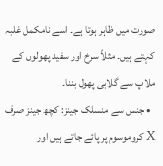صورت میں ظاہر ہوتا ہے۔ اسے نامکمل غلبہ کہتے ہیں۔ مثلاً سرخ اور سفید پھولوں کے ملاپ سے گلابی پھول بننا۔
  • جنس سے منسلک جینز: کچھ جینز صرف X کروموسوم پر پائے جاتے ہیں اور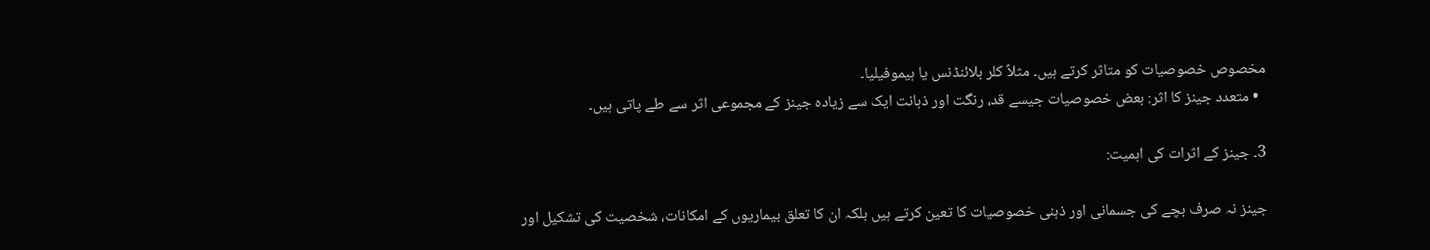مخصوص خصوصیات کو متاثر کرتے ہیں۔ مثلاً کلر بلائنڈنس یا ہیموفیلیا۔
  • متعدد جینز کا اثر: بعض خصوصیات جیسے قد، رنگت اور ذہانت ایک سے زیادہ جینز کے مجموعی اثر سے طے پاتی ہیں۔

3۔ جینز کے اثرات کی اہمیت:

جینز نہ صرف بچے کی جسمانی اور ذہنی خصوصیات کا تعین کرتے ہیں بلکہ ان کا تعلق بیماریوں کے امکانات، شخصیت کی تشکیل اور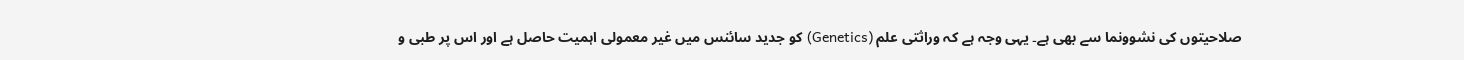صلاحیتوں کی نشوونما سے بھی ہے۔ یہی وجہ ہے کہ وراثتی علم (Genetics) کو جدید سائنس میں غیر معمولی اہمیت حاصل ہے اور اس پر طبی و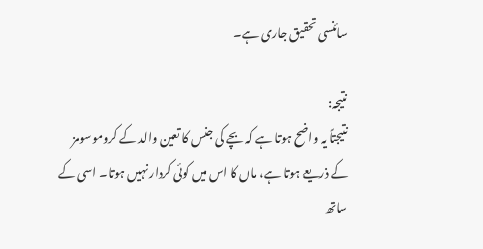سائنسی تحقیق جاری ہے۔

نتیجہ:
نتیجتاً یہ واضح ہوتا ہے کہ بچے کی جنس کا تعین والد کے کروموسومز کے ذریعے ہوتا ہے، ماں کا اس میں کوئی کردار نہیں ہوتا۔ اسی کے ساتھ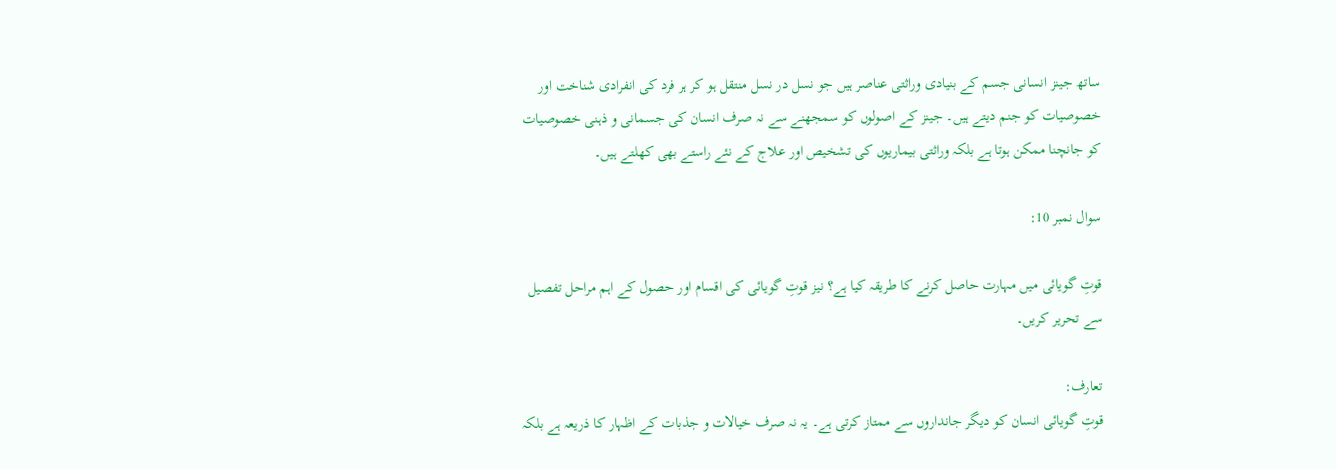ساتھ جینز انسانی جسم کے بنیادی وراثتی عناصر ہیں جو نسل در نسل منتقل ہو کر ہر فرد کی انفرادی شناخت اور خصوصیات کو جنم دیتے ہیں۔ جینز کے اصولوں کو سمجھنے سے نہ صرف انسان کی جسمانی و ذہنی خصوصیات کو جانچنا ممکن ہوتا ہے بلکہ وراثتی بیماریوں کی تشخیص اور علاج کے نئے راستے بھی کھلتے ہیں۔

سوال نمبر 10:

قوتِ گویائی میں مہارت حاصل کرنے کا طریقہ کیا ہے؟ نیز قوتِ گویائی کی اقسام اور حصول کے اہم مراحل تفصیل سے تحریر کریں۔

تعارف:
قوتِ گویائی انسان کو دیگر جانداروں سے ممتاز کرتی ہے۔ یہ نہ صرف خیالات و جذبات کے اظہار کا ذریعہ ہے بلکہ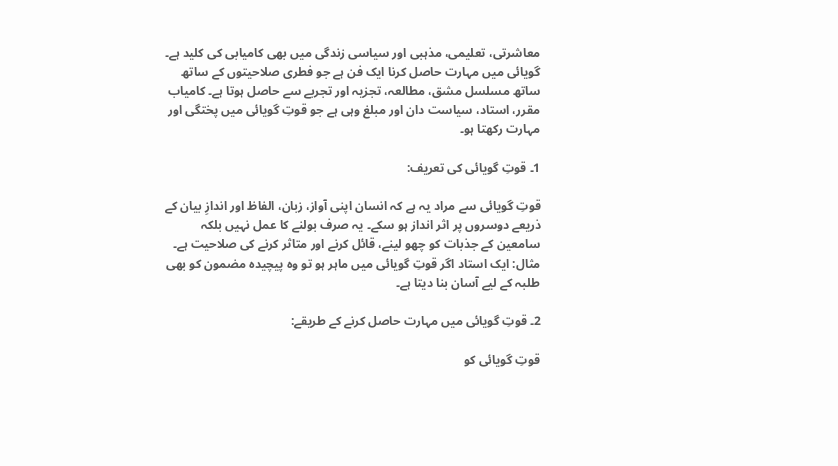معاشرتی، تعلیمی، مذہبی اور سیاسی زندگی میں بھی کامیابی کی کلید ہے۔ گویائی میں مہارت حاصل کرنا ایک فن ہے جو فطری صلاحیتوں کے ساتھ ساتھ مسلسل مشق، مطالعہ، تجزیہ اور تجربے سے حاصل ہوتا ہے۔ کامیاب مقرر، استاد، سیاست دان اور مبلغ وہی ہے جو قوتِ گویائی میں پختگی اور مہارت رکھتا ہو۔

1۔ قوتِ گویائی کی تعریف:

قوتِ گویائی سے مراد یہ ہے کہ انسان اپنی آواز، زبان، الفاظ اور اندازِ بیان کے ذریعے دوسروں پر اثر انداز ہو سکے۔ یہ صرف بولنے کا عمل نہیں بلکہ سامعین کے جذبات کو چھو لینے، قائل کرنے اور متاثر کرنے کی صلاحیت ہے۔
مثال: ایک استاد اگر قوتِ گویائی میں ماہر ہو تو وہ پیچیدہ مضمون کو بھی طلبہ کے لیے آسان بنا دیتا ہے۔

2۔ قوتِ گویائی میں مہارت حاصل کرنے کے طریقے:

قوتِ گویائی کو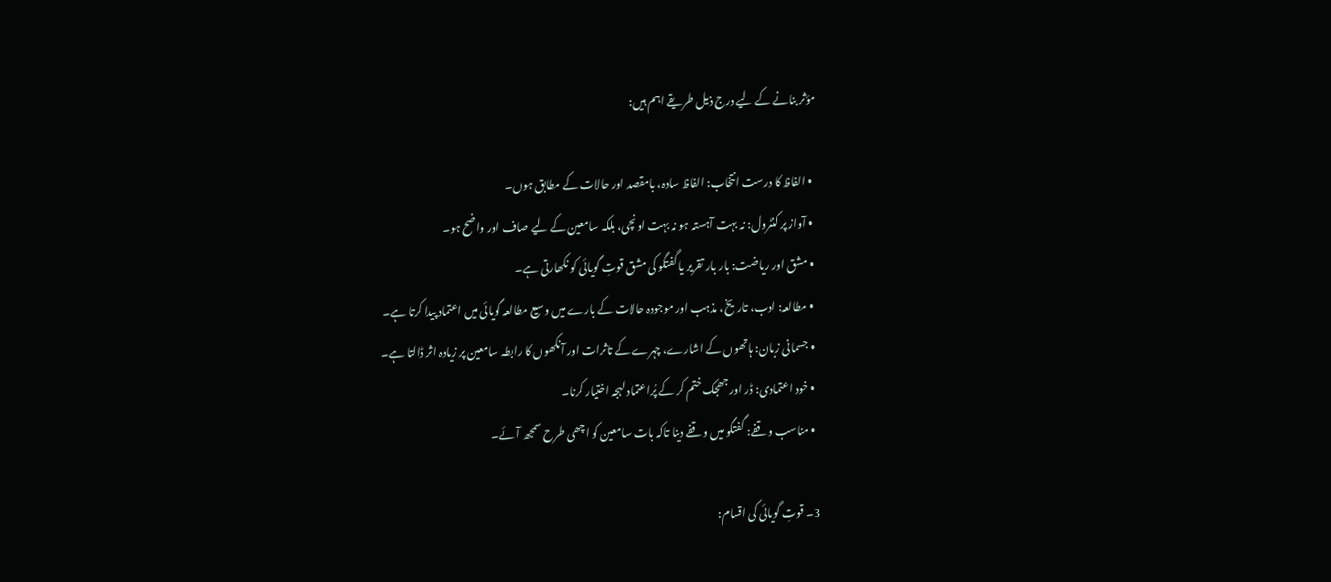مؤثر بنانے کے لیے درج ذیل طریقے اہم ہیں:

  • الفاظ کا درست انتخاب: الفاظ سادہ، بامقصد اور حالات کے مطابق ہوں۔
  • آواز پر کنٹرول: نہ بہت آہستہ ہو نہ بہت اونچی، بلکہ سامعین کے لیے صاف اور واضح ہو۔
  • مشق اور ریاضت: بار بار تقریر یا گفتگو کی مشق قوتِ گویائی کو نکھارتی ہے۔
  • مطالعہ: ادب، تاریخ، مذہب اور موجودہ حالات کے بارے میں وسیع مطالعہ گویائی میں اعتماد پیدا کرتا ہے۔
  • جسمانی زبان: ہاتھوں کے اشارے، چہرے کے تاثرات اور آنکھوں کا رابطہ سامعین پر زیادہ اثر ڈالتا ہے۔
  • خود اعتمادی: ڈر اور جھجک ختم کر کے پُراعتماد لہجہ اختیار کرنا۔
  • مناسب وقفے: گفتگو میں وقفے دینا تاکہ بات سامعین کو اچھی طرح سمجھ آئے۔

3۔ قوتِ گویائی کی اقسام: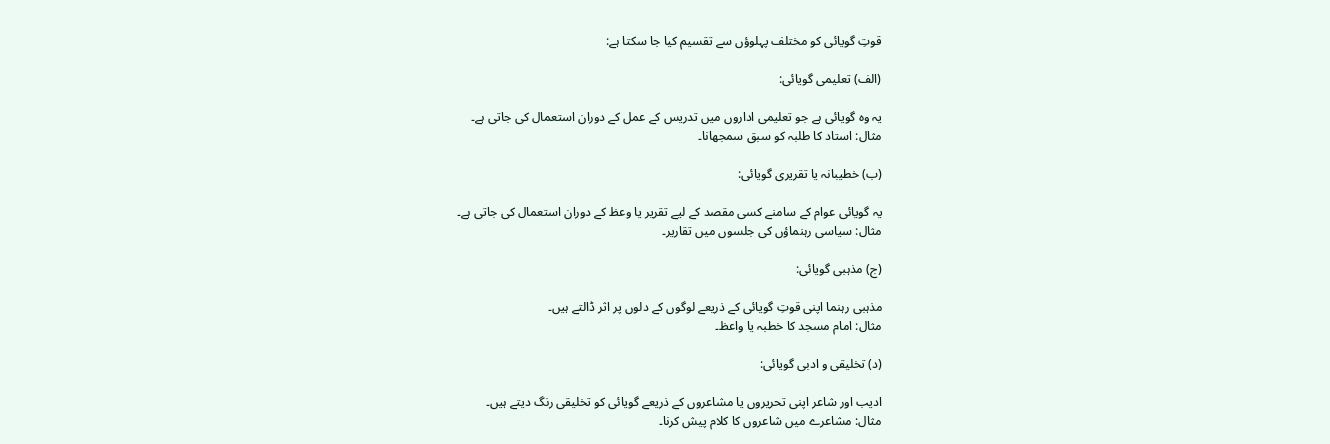قوتِ گویائی کو مختلف پہلوؤں سے تقسیم کیا جا سکتا ہے:

(الف) تعلیمی گویائی:

یہ وہ گویائی ہے جو تعلیمی اداروں میں تدریس کے عمل کے دوران استعمال کی جاتی ہے۔
مثال: استاد کا طلبہ کو سبق سمجھانا۔

(ب) خطیبانہ یا تقریری گویائی:

یہ گویائی عوام کے سامنے کسی مقصد کے لیے تقریر یا وعظ کے دوران استعمال کی جاتی ہے۔
مثال: سیاسی رہنماؤں کی جلسوں میں تقاریر۔

(ج) مذہبی گویائی:

مذہبی رہنما اپنی قوتِ گویائی کے ذریعے لوگوں کے دلوں پر اثر ڈالتے ہیں۔
مثال: امام مسجد کا خطبہ یا واعظ۔

(د) تخلیقی و ادبی گویائی:

ادیب اور شاعر اپنی تحریروں یا مشاعروں کے ذریعے گویائی کو تخلیقی رنگ دیتے ہیں۔
مثال: مشاعرے میں شاعروں کا کلام پیش کرنا۔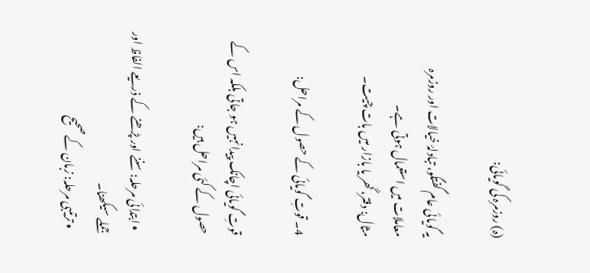(ہ) روزمرہ کی گویائی:

یہ گویائی عام گفتگو، تبادلۂ خیالات اور روزمرہ معاملات میں استعمال ہوتی ہے۔
مثال: دفتر، گھر یا بازار میں بات چیت۔

4۔ قوتِ گویائی کے حصول کے مراحل:

قوتِ گویائی اچانک پیدا نہیں ہو جاتی بلکہ اس کے حصول کے کئی مراحل ہیں:

  • ابتدائی مرحلہ: سننے اور پڑھنے کے ذریعے الفاظ اور جملے سیکھنا۔
  • ترتیبی مرحلہ: زبان کے صحیح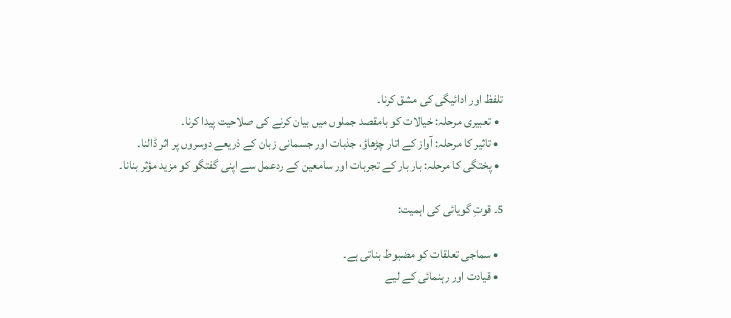تلفظ اور ادائیگی کی مشق کرنا۔
  • تعبیری مرحلہ: خیالات کو بامقصد جملوں میں بیان کرنے کی صلاحیت پیدا کرنا۔
  • تاثیر کا مرحلہ: آواز کے اتار چڑھاؤ، جذبات اور جسمانی زبان کے ذریعے دوسروں پر اثر ڈالنا۔
  • پختگی کا مرحلہ: بار بار کے تجربات اور سامعین کے ردعمل سے اپنی گفتگو کو مزید مؤثر بنانا۔

5۔ قوتِ گویائی کی اہمیت:

  • سماجی تعلقات کو مضبوط بناتی ہے۔
  • قیادت اور رہنمائی کے لیے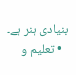بنیادی ہنر ہے۔
  • تعلیم و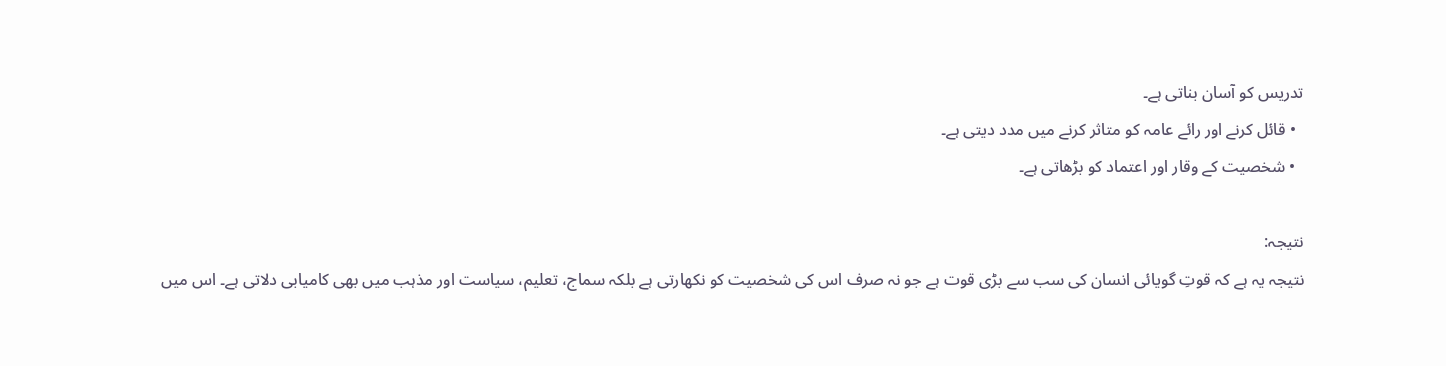تدریس کو آسان بناتی ہے۔
  • قائل کرنے اور رائے عامہ کو متاثر کرنے میں مدد دیتی ہے۔
  • شخصیت کے وقار اور اعتماد کو بڑھاتی ہے۔

نتیجہ:
نتیجہ یہ ہے کہ قوتِ گویائی انسان کی سب سے بڑی قوت ہے جو نہ صرف اس کی شخصیت کو نکھارتی ہے بلکہ سماج، تعلیم، سیاست اور مذہب میں بھی کامیابی دلاتی ہے۔ اس میں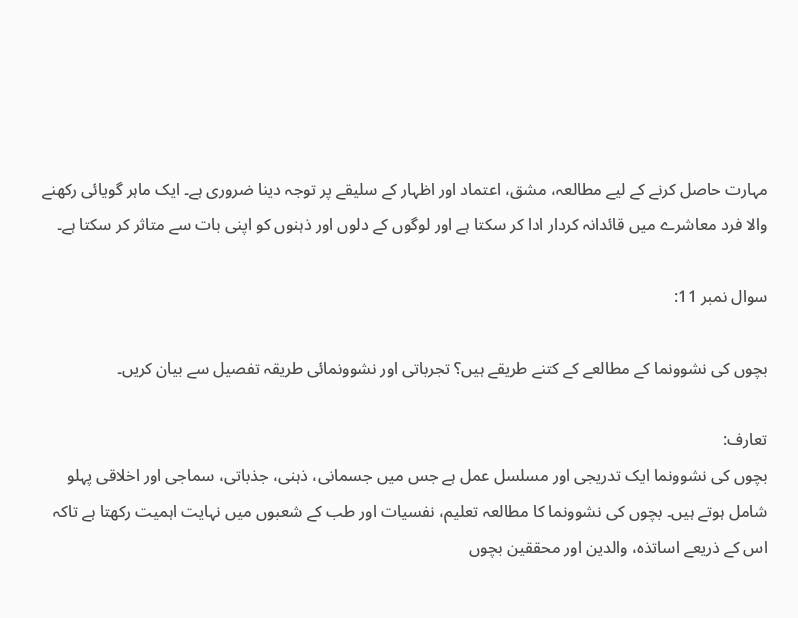مہارت حاصل کرنے کے لیے مطالعہ، مشق، اعتماد اور اظہار کے سلیقے پر توجہ دینا ضروری ہے۔ ایک ماہر گویائی رکھنے والا فرد معاشرے میں قائدانہ کردار ادا کر سکتا ہے اور لوگوں کے دلوں اور ذہنوں کو اپنی بات سے متاثر کر سکتا ہے۔

سوال نمبر 11:

بچوں کی نشوونما کے مطالعے کے کتنے طریقے ہیں؟ تجرباتی اور نشوونمائی طریقہ تفصیل سے بیان کریں۔

تعارف:
بچوں کی نشوونما ایک تدریجی اور مسلسل عمل ہے جس میں جسمانی، ذہنی، جذباتی، سماجی اور اخلاقی پہلو شامل ہوتے ہیں۔ بچوں کی نشوونما کا مطالعہ تعلیم، نفسیات اور طب کے شعبوں میں نہایت اہمیت رکھتا ہے تاکہ اس کے ذریعے اساتذہ، والدین اور محققین بچوں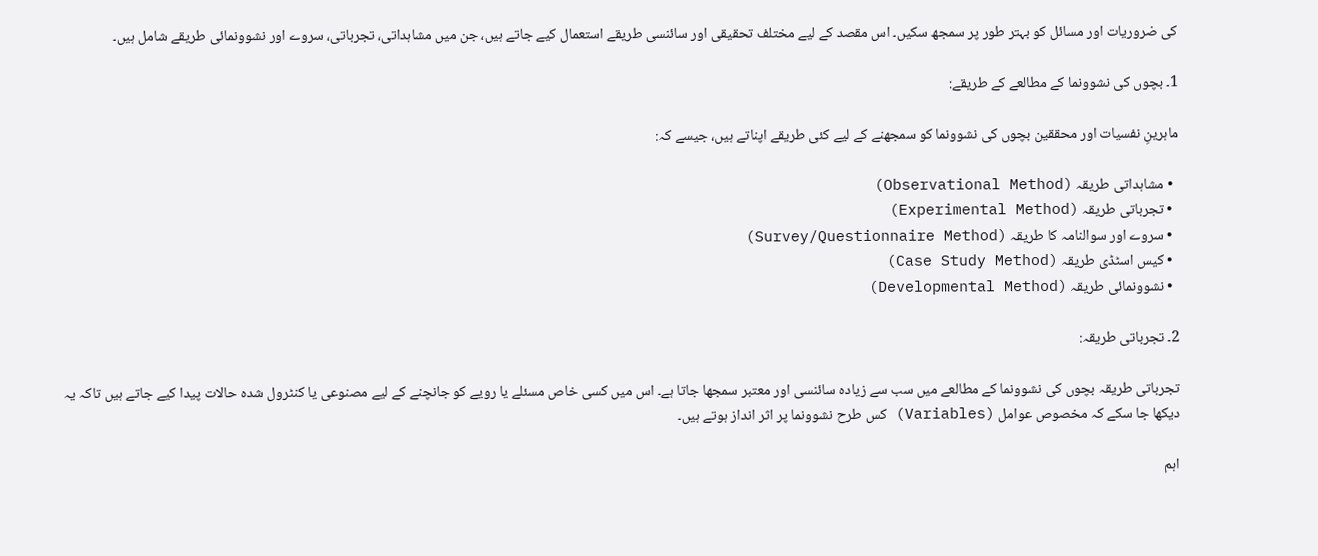کی ضروریات اور مسائل کو بہتر طور پر سمجھ سکیں۔ اس مقصد کے لیے مختلف تحقیقی اور سائنسی طریقے استعمال کیے جاتے ہیں، جن میں مشاہداتی، تجرباتی، سروے اور نشوونمائی طریقے شامل ہیں۔

1۔ بچوں کی نشوونما کے مطالعے کے طریقے:

ماہرینِ نفسیات اور محققین بچوں کی نشوونما کو سمجھنے کے لیے کئی طریقے اپناتے ہیں، جیسے کہ:

  • مشاہداتی طریقہ (Observational Method)
  • تجرباتی طریقہ (Experimental Method)
  • سروے اور سوالنامہ کا طریقہ (Survey/Questionnaire Method)
  • کیس اسٹڈی طریقہ (Case Study Method)
  • نشوونمائی طریقہ (Developmental Method)

2۔ تجرباتی طریقہ:

تجرباتی طریقہ بچوں کی نشوونما کے مطالعے میں سب سے زیادہ سائنسی اور معتبر سمجھا جاتا ہے۔ اس میں کسی خاص مسئلے یا رویے کو جانچنے کے لیے مصنوعی یا کنٹرول شدہ حالات پیدا کیے جاتے ہیں تاکہ یہ دیکھا جا سکے کہ مخصوص عوامل (Variables) کس طرح نشوونما پر اثر انداز ہوتے ہیں۔

اہم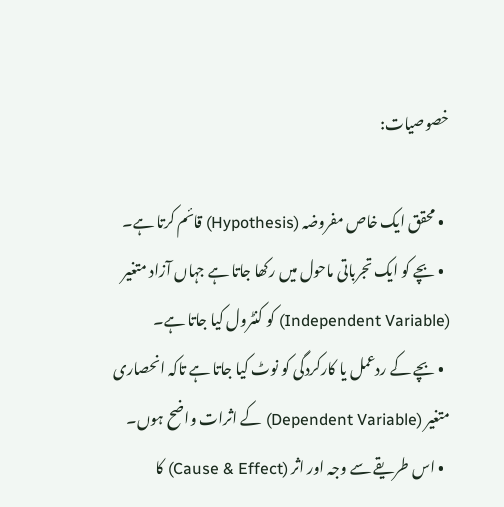خصوصیات:

  • محقق ایک خاص مفروضہ (Hypothesis) قائم کرتا ہے۔
  • بچے کو ایک تجرباتی ماحول میں رکھا جاتا ہے جہاں آزاد متغیر (Independent Variable) کو کنٹرول کیا جاتا ہے۔
  • بچے کے ردعمل یا کارکردگی کو نوٹ کیا جاتا ہے تاکہ انحصاری متغیر (Dependent Variable) کے اثرات واضح ہوں۔
  • اس طریقے سے وجہ اور اثر (Cause & Effect) کا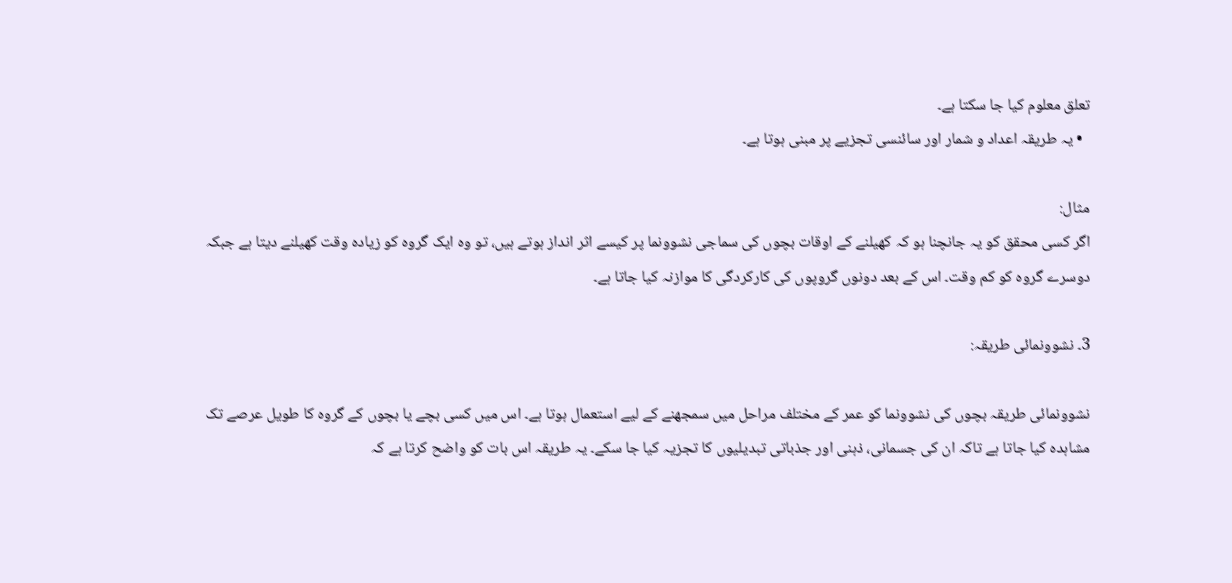تعلق معلوم کیا جا سکتا ہے۔
  • یہ طریقہ اعداد و شمار اور سائنسی تجزیے پر مبنی ہوتا ہے۔

مثال:
اگر کسی محقق کو یہ جانچنا ہو کہ کھیلنے کے اوقات بچوں کی سماجی نشوونما پر کیسے اثر انداز ہوتے ہیں، تو وہ ایک گروہ کو زیادہ وقت کھیلنے دیتا ہے جبکہ دوسرے گروہ کو کم وقت۔ اس کے بعد دونوں گروپوں کی کارکردگی کا موازنہ کیا جاتا ہے۔

3۔ نشوونمائی طریقہ:

نشوونمائی طریقہ بچوں کی نشوونما کو عمر کے مختلف مراحل میں سمجھنے کے لیے استعمال ہوتا ہے۔ اس میں کسی بچے یا بچوں کے گروہ کا طویل عرصے تک مشاہدہ کیا جاتا ہے تاکہ ان کی جسمانی، ذہنی اور جذباتی تبدیلیوں کا تجزیہ کیا جا سکے۔ یہ طریقہ اس بات کو واضح کرتا ہے کہ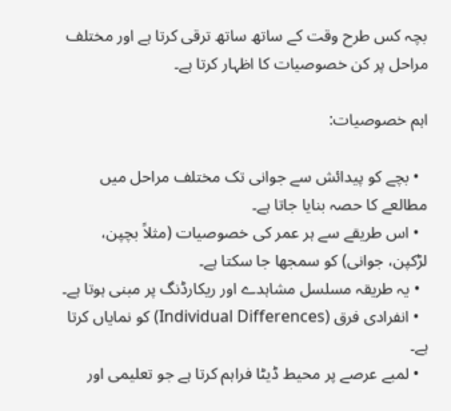بچہ کس طرح وقت کے ساتھ ساتھ ترقی کرتا ہے اور مختلف مراحل پر کن خصوصیات کا اظہار کرتا ہے۔

اہم خصوصیات:

  • بچے کو پیدائش سے جوانی تک مختلف مراحل میں مطالعے کا حصہ بنایا جاتا ہے۔
  • اس طریقے سے ہر عمر کی خصوصیات (مثلاً بچپن، لڑکپن، جوانی) کو سمجھا جا سکتا ہے۔
  • یہ طریقہ مسلسل مشاہدے اور ریکارڈنگ پر مبنی ہوتا ہے۔
  • انفرادی فرق (Individual Differences) کو نمایاں کرتا ہے۔
  • لمبے عرصے پر محیط ڈیٹا فراہم کرتا ہے جو تعلیمی اور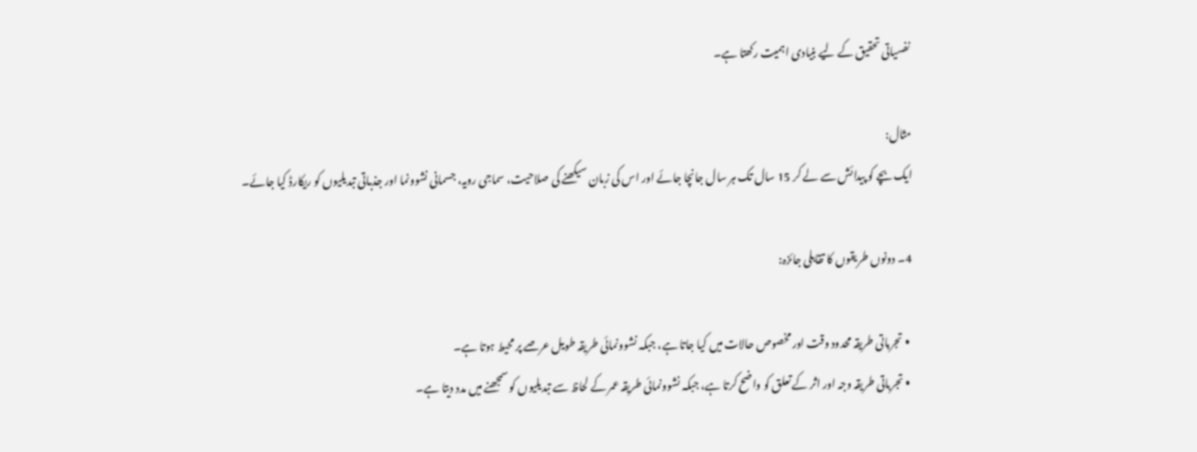نفسیاتی تحقیق کے لیے بنیادی اہمیت رکھتا ہے۔

مثال:
ایک بچے کو پیدائش سے لے کر 15 سال تک ہر سال جانچا جائے اور اس کی زبان سیکھنے کی صلاحیت، سماجی رویہ، جسمانی نشوونما اور جذباتی تبدیلیوں کو ریکارڈ کیا جائے۔

4۔ دونوں طریقوں کا تقابلی جائزہ:

  • تجرباتی طریقہ محدود وقت اور مخصوص حالات میں کیا جاتا ہے، جبکہ نشوونمائی طریقہ طویل عرصے پر محیط ہوتا ہے۔
  • تجرباتی طریقہ وجہ اور اثر کے تعلق کو واضح کرتا ہے، جبکہ نشوونمائی طریقہ عمر کے لحاظ سے تبدیلیوں کو سمجھنے میں مدد دیتا ہے۔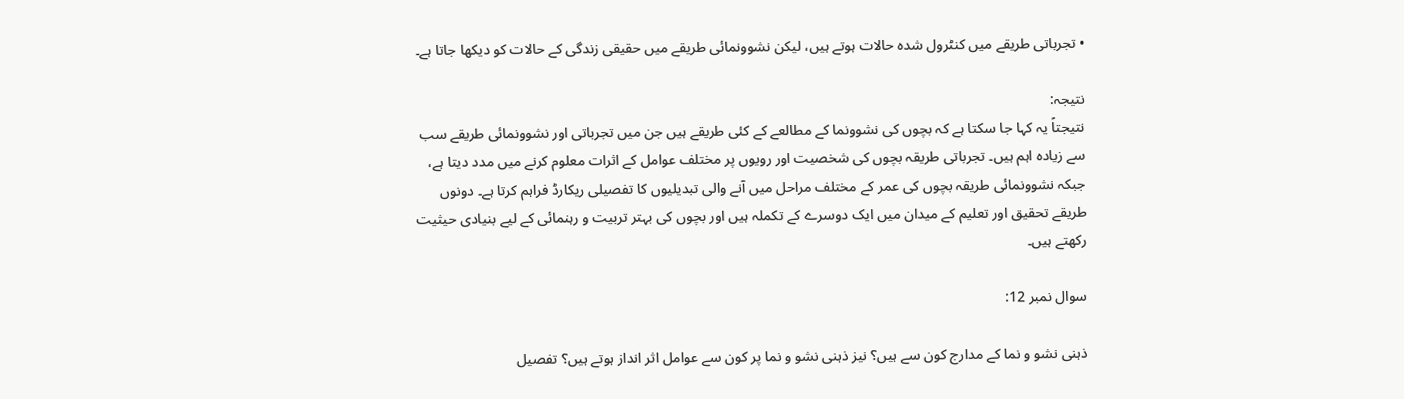• تجرباتی طریقے میں کنٹرول شدہ حالات ہوتے ہیں، لیکن نشوونمائی طریقے میں حقیقی زندگی کے حالات کو دیکھا جاتا ہے۔

نتیجہ:
نتیجتاً یہ کہا جا سکتا ہے کہ بچوں کی نشوونما کے مطالعے کے کئی طریقے ہیں جن میں تجرباتی اور نشوونمائی طریقے سب سے زیادہ اہم ہیں۔ تجرباتی طریقہ بچوں کی شخصیت اور رویوں پر مختلف عوامل کے اثرات معلوم کرنے میں مدد دیتا ہے، جبکہ نشوونمائی طریقہ بچوں کی عمر کے مختلف مراحل میں آنے والی تبدیلیوں کا تفصیلی ریکارڈ فراہم کرتا ہے۔ دونوں طریقے تحقیق اور تعلیم کے میدان میں ایک دوسرے کے تکملہ ہیں اور بچوں کی بہتر تربیت و رہنمائی کے لیے بنیادی حیثیت رکھتے ہیں۔

سوال نمبر 12:

ذہنی نشو و نما کے مدارج کون سے ہیں؟ نیز ذہنی نشو و نما پر کون سے عوامل اثر انداز ہوتے ہیں؟ تفصیل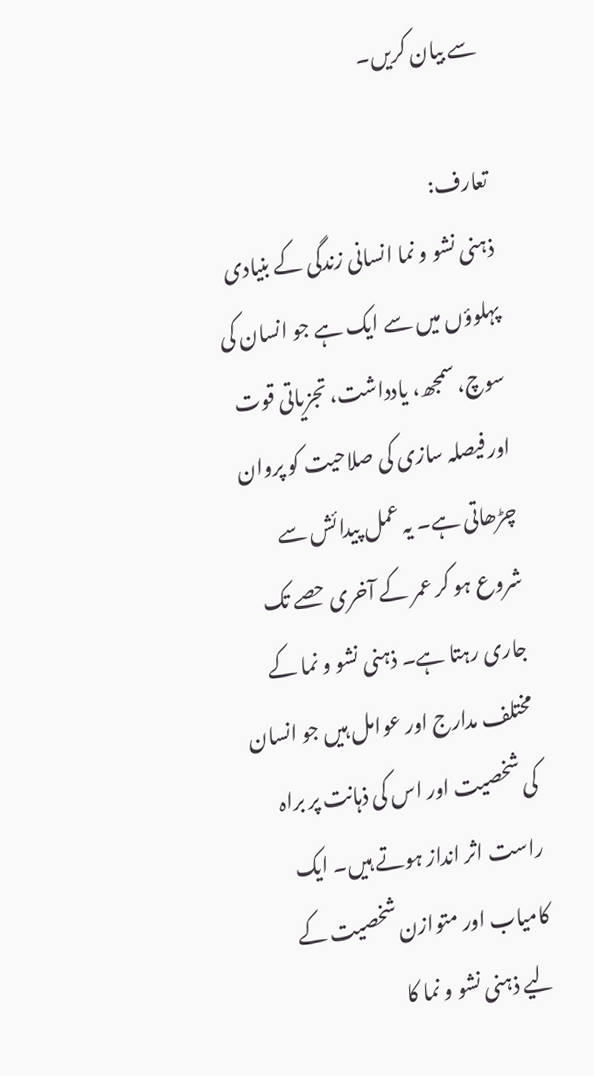سے بیان کریں۔

تعارف:
ذہنی نشو و نما انسانی زندگی کے بنیادی پہلوؤں میں سے ایک ہے جو انسان کی سوچ، سمجھ، یادداشت، تجزیاتی قوت اور فیصلہ سازی کی صلاحیت کو پروان چڑھاتی ہے۔ یہ عمل پیدائش سے شروع ہو کر عمر کے آخری حصے تک جاری رہتا ہے۔ ذہنی نشو و نما کے مختلف مدارج اور عوامل ہیں جو انسان کی شخصیت اور اس کی ذہانت پر براہ راست اثر انداز ہوتے ہیں۔ ایک کامیاب اور متوازن شخصیت کے لیے ذہنی نشو و نما کا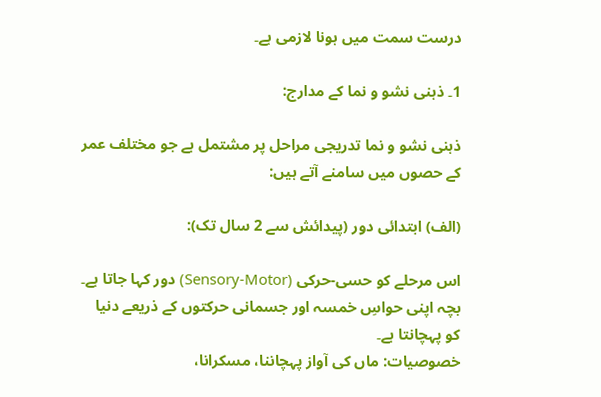درست سمت میں ہونا لازمی ہے۔

1۔ ذہنی نشو و نما کے مدارج:

ذہنی نشو و نما تدریجی مراحل پر مشتمل ہے جو مختلف عمر کے حصوں میں سامنے آتے ہیں:

(الف) ابتدائی دور (پیدائش سے 2 سال تک):

اس مرحلے کو حسی-حرکی (Sensory-Motor) دور کہا جاتا ہے۔ بچہ اپنی حواسِ خمسہ اور جسمانی حرکتوں کے ذریعے دنیا کو پہچانتا ہے۔
خصوصیات: ماں کی آواز پہچاننا، مسکرانا،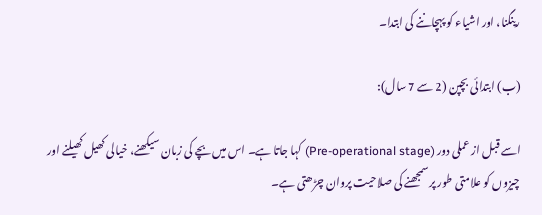رینگنا، اور اشیاء کو پہچاننے کی ابتدا۔

(ب) ابتدائی بچپن (2 سے 7 سال):

اسے قبل از عملی دور (Pre-operational stage) کہا جاتا ہے۔ اس میں بچے کی زبان سیکھنے، خیالی کھیل کھیلنے اور چیزوں کو علامتی طور پر سمجھنے کی صلاحیت پروان چڑھتی ہے۔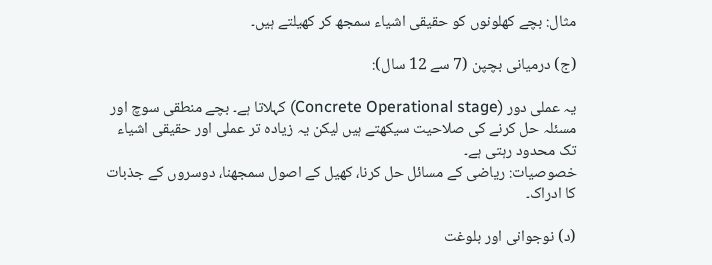مثال: بچے کھلونوں کو حقیقی اشیاء سمجھ کر کھیلتے ہیں۔

(ج) درمیانی بچپن (7 سے 12 سال):

یہ عملی دور (Concrete Operational stage) کہلاتا ہے۔ بچے منطقی سوچ اور مسئلہ حل کرنے کی صلاحیت سیکھتے ہیں لیکن یہ زیادہ تر عملی اور حقیقی اشیاء تک محدود رہتی ہے۔
خصوصیات: ریاضی کے مسائل حل کرنا، کھیل کے اصول سمجھنا، دوسروں کے جذبات کا ادراک۔

(د) نوجوانی اور بلوغت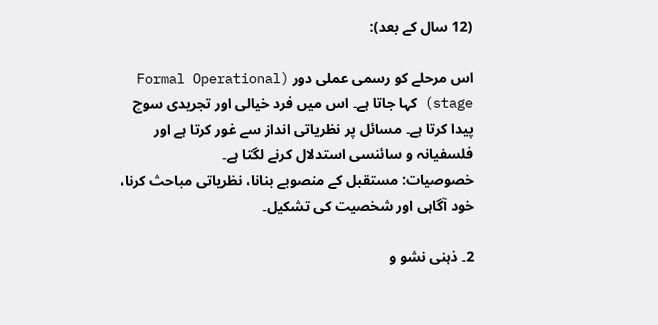(12 سال کے بعد):

اس مرحلے کو رسمی عملی دور (Formal Operational stage) کہا جاتا ہے۔ اس میں فرد خیالی اور تجریدی سوچ پیدا کرتا ہے۔ مسائل پر نظریاتی انداز سے غور کرتا ہے اور فلسفیانہ و سائنسی استدلال کرنے لگتا ہے۔
خصوصیات: مستقبل کے منصوبے بنانا، نظریاتی مباحث کرنا، خود آگاہی اور شخصیت کی تشکیل۔

2۔ ذہنی نشو و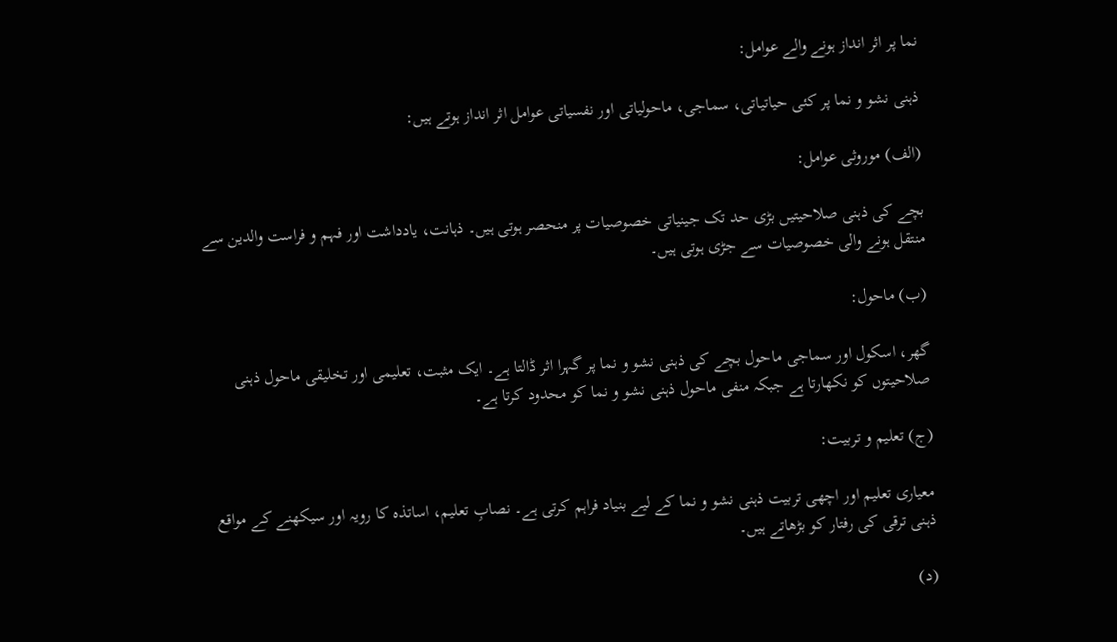نما پر اثر انداز ہونے والے عوامل:

ذہنی نشو و نما پر کئی حیاتیاتی، سماجی، ماحولیاتی اور نفسیاتی عوامل اثر انداز ہوتے ہیں:

(الف) موروثی عوامل:

بچے کی ذہنی صلاحیتیں بڑی حد تک جینیاتی خصوصیات پر منحصر ہوتی ہیں۔ ذہانت، یادداشت اور فہم و فراست والدین سے منتقل ہونے والی خصوصیات سے جڑی ہوتی ہیں۔

(ب) ماحول:

گھر، اسکول اور سماجی ماحول بچے کی ذہنی نشو و نما پر گہرا اثر ڈالتا ہے۔ ایک مثبت، تعلیمی اور تخلیقی ماحول ذہنی صلاحیتوں کو نکھارتا ہے جبکہ منفی ماحول ذہنی نشو و نما کو محدود کرتا ہے۔

(ج) تعلیم و تربیت:

معیاری تعلیم اور اچھی تربیت ذہنی نشو و نما کے لیے بنیاد فراہم کرتی ہے۔ نصابِ تعلیم، اساتذہ کا رویہ اور سیکھنے کے مواقع ذہنی ترقی کی رفتار کو بڑھاتے ہیں۔

(د)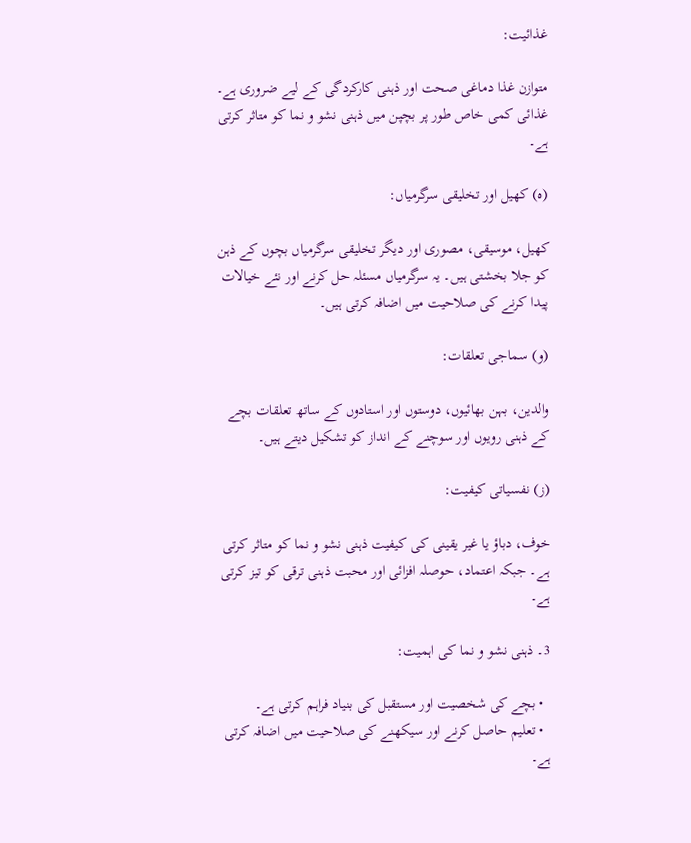غذائیت:

متوازن غذا دماغی صحت اور ذہنی کارکردگی کے لیے ضروری ہے۔ غذائی کمی خاص طور پر بچپن میں ذہنی نشو و نما کو متاثر کرتی ہے۔

(ہ) کھیل اور تخلیقی سرگرمیاں:

کھیل، موسیقی، مصوری اور دیگر تخلیقی سرگرمیاں بچوں کے ذہن کو جلا بخشتی ہیں۔ یہ سرگرمیاں مسئلہ حل کرنے اور نئے خیالات پیدا کرنے کی صلاحیت میں اضافہ کرتی ہیں۔

(و) سماجی تعلقات:

والدین، بہن بھائیوں، دوستوں اور استادوں کے ساتھ تعلقات بچے کے ذہنی رویوں اور سوچنے کے انداز کو تشکیل دیتے ہیں۔

(ز) نفسیاتی کیفیت:

خوف، دباؤ یا غیر یقینی کی کیفیت ذہنی نشو و نما کو متاثر کرتی ہے۔ جبکہ اعتماد، حوصلہ افزائی اور محبت ذہنی ترقی کو تیز کرتی ہے۔

3۔ ذہنی نشو و نما کی اہمیت:

  • بچے کی شخصیت اور مستقبل کی بنیاد فراہم کرتی ہے۔
  • تعلیم حاصل کرنے اور سیکھنے کی صلاحیت میں اضافہ کرتی ہے۔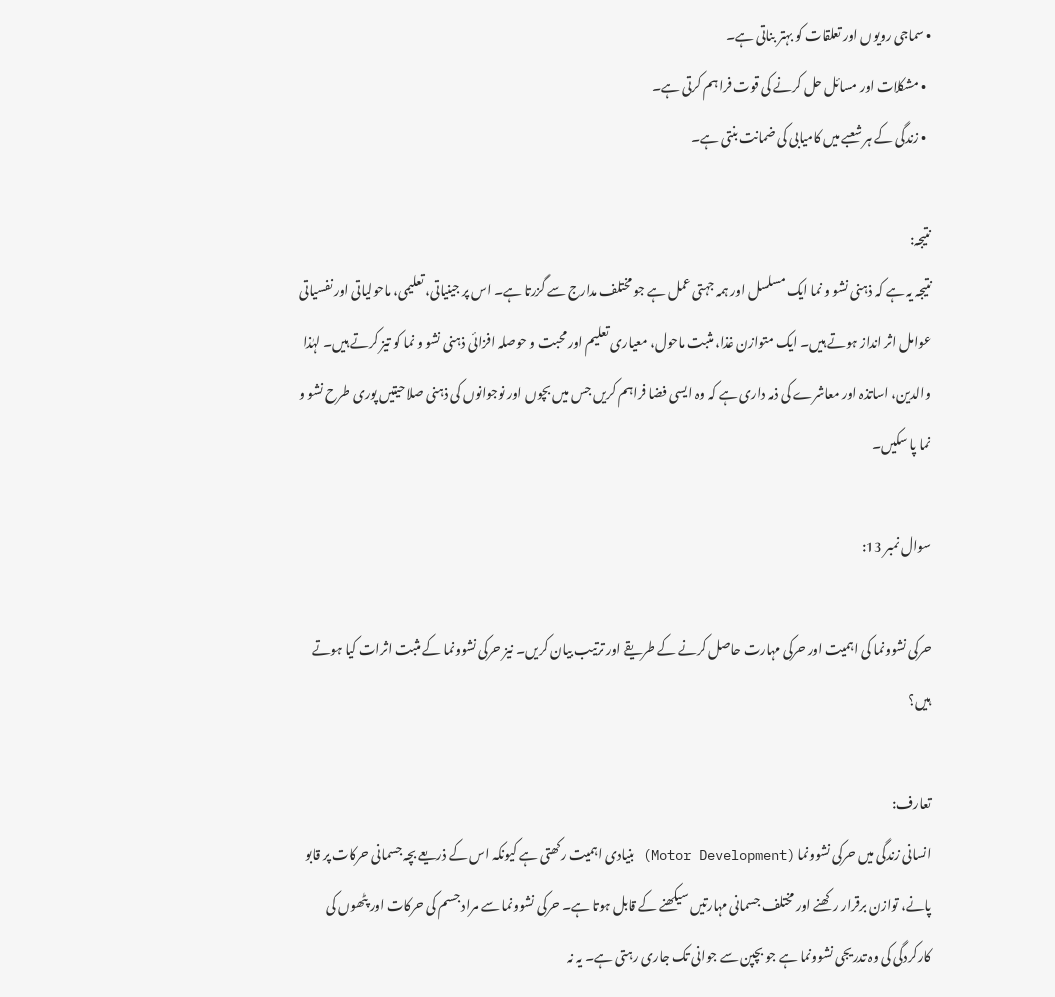• سماجی رویوں اور تعلقات کو بہتر بناتی ہے۔
  • مشکلات اور مسائل حل کرنے کی قوت فراہم کرتی ہے۔
  • زندگی کے ہر شعبے میں کامیابی کی ضمانت بنتی ہے۔

نتیجہ:
نتیجہ یہ ہے کہ ذہنی نشو و نما ایک مسلسل اور ہمہ جہتی عمل ہے جو مختلف مدارج سے گزرتا ہے۔ اس پر جینیاتی، تعلیمی، ماحولیاتی اور نفسیاتی عوامل اثر انداز ہوتے ہیں۔ ایک متوازن غذا، مثبت ماحول، معیاری تعلیم اور محبت و حوصلہ افزائی ذہنی نشو و نما کو تیز کرتے ہیں۔ لہٰذا والدین، اساتذہ اور معاشرے کی ذمہ داری ہے کہ وہ ایسی فضا فراہم کریں جس میں بچوں اور نوجوانوں کی ذہنی صلاحیتیں پوری طرح نشو و نما پا سکیں۔

سوال نمبر 13:

حرکی نشوونما کی اہمیت اور حرکی مہارت حاصل کرنے کے طریقے اور ترتیب بیان کریں۔ نیز حرکی نشوونما کے مثبت اثرات کیا ہوتے ہیں؟

تعارف:
انسانی زندگی میں حرکی نشوونما (Motor Development) بنیادی اہمیت رکھتی ہے کیونکہ اس کے ذریعے بچہ جسمانی حرکات پر قابو پانے، توازن برقرار رکھنے اور مختلف جسمانی مہارتیں سیکھنے کے قابل ہوتا ہے۔ حرکی نشوونما سے مراد جسم کی حرکات اور پٹھوں کی کارکردگی کی وہ تدریجی نشوونما ہے جو بچپن سے جوانی تک جاری رہتی ہے۔ یہ نہ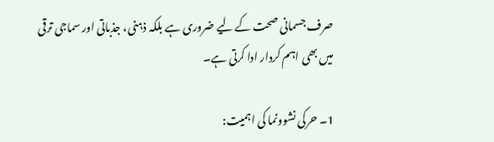صرف جسمانی صحت کے لیے ضروری ہے بلکہ ذہنی، جذباتی اور سماجی ترقی میں بھی اہم کردار ادا کرتی ہے۔

1۔ حرکی نشوونما کی اہمیت: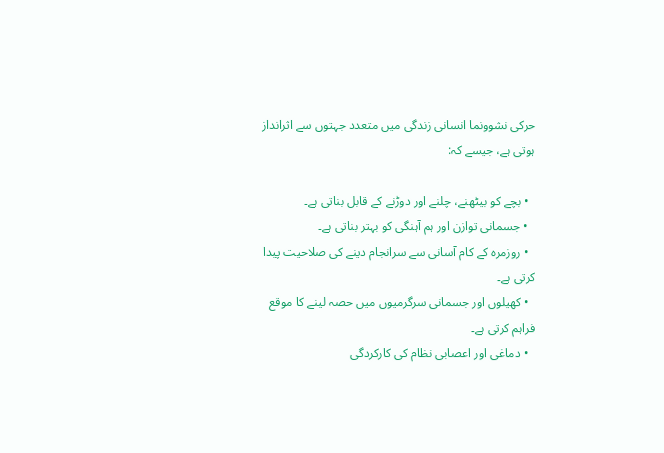حرکی نشوونما انسانی زندگی میں متعدد جہتوں سے اثرانداز ہوتی ہے، جیسے کہ:

  • بچے کو بیٹھنے، چلنے اور دوڑنے کے قابل بناتی ہے۔
  • جسمانی توازن اور ہم آہنگی کو بہتر بناتی ہے۔
  • روزمرہ کے کام آسانی سے سرانجام دینے کی صلاحیت پیدا کرتی ہے۔
  • کھیلوں اور جسمانی سرگرمیوں میں حصہ لینے کا موقع فراہم کرتی ہے۔
  • دماغی اور اعصابی نظام کی کارکردگی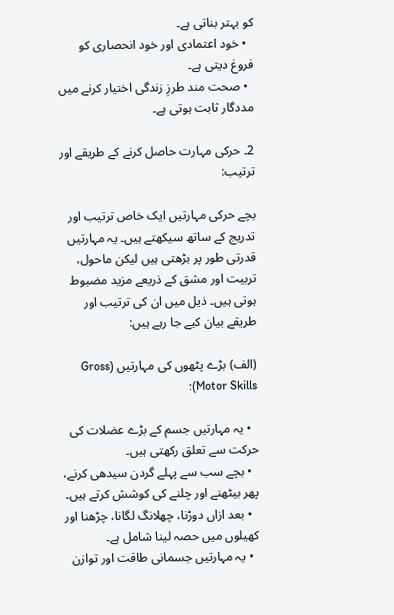کو بہتر بناتی ہے۔
  • خود اعتمادی اور خود انحصاری کو فروغ دیتی ہے۔
  • صحت مند طرزِ زندگی اختیار کرنے میں مددگار ثابت ہوتی ہے۔

2۔ حرکی مہارت حاصل کرنے کے طریقے اور ترتیب:

بچے حرکی مہارتیں ایک خاص ترتیب اور تدریج کے ساتھ سیکھتے ہیں۔ یہ مہارتیں قدرتی طور پر بڑھتی ہیں لیکن ماحول، تربیت اور مشق کے ذریعے مزید مضبوط ہوتی ہیں۔ ذیل میں ان کی ترتیب اور طریقے بیان کیے جا رہے ہیں:

(الف) بڑے پٹھوں کی مہارتیں (Gross Motor Skills):

  • یہ مہارتیں جسم کے بڑے عضلات کی حرکت سے تعلق رکھتی ہیں۔
  • بچے سب سے پہلے گردن سیدھی کرنے، پھر بیٹھنے اور چلنے کی کوشش کرتے ہیں۔
  • بعد ازاں دوڑنا، چھلانگ لگانا، چڑھنا اور کھیلوں میں حصہ لینا شامل ہے۔
  • یہ مہارتیں جسمانی طاقت اور توازن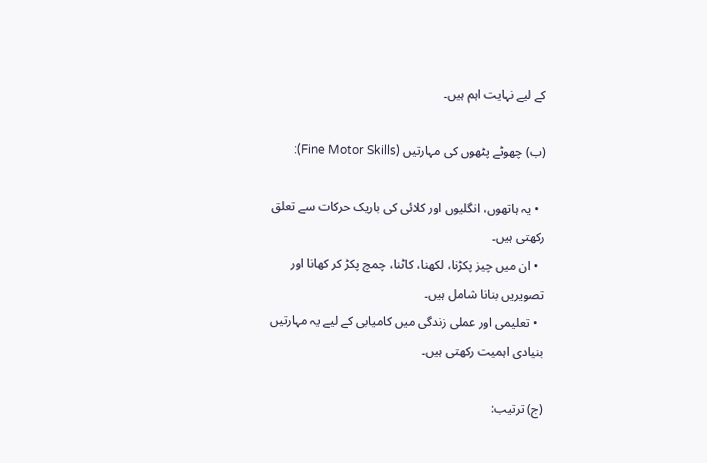کے لیے نہایت اہم ہیں۔

(ب) چھوٹے پٹھوں کی مہارتیں (Fine Motor Skills):

  • یہ ہاتھوں، انگلیوں اور کلائی کی باریک حرکات سے تعلق رکھتی ہیں۔
  • ان میں چیز پکڑنا، لکھنا، کاٹنا، چمچ پکڑ کر کھانا اور تصویریں بنانا شامل ہیں۔
  • تعلیمی اور عملی زندگی میں کامیابی کے لیے یہ مہارتیں بنیادی اہمیت رکھتی ہیں۔

(ج) ترتیب: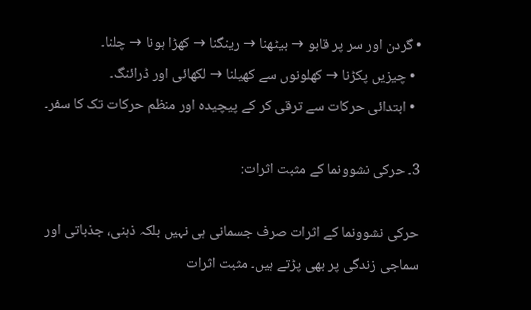• گردن اور سر پر قابو → بیٹھنا → رینگنا → کھڑا ہونا → چلنا۔
  • چیزیں پکڑنا → کھلونوں سے کھیلنا → لکھائی اور ڈرائنگ۔
  • ابتدائی حرکات سے ترقی کر کے پیچیدہ اور منظم حرکات تک کا سفر۔

3۔ حرکی نشوونما کے مثبت اثرات:

حرکی نشوونما کے اثرات صرف جسمانی ہی نہیں بلکہ ذہنی، جذباتی اور سماجی زندگی پر بھی پڑتے ہیں۔ مثبت اثرات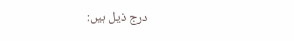درج ذیل ہیں: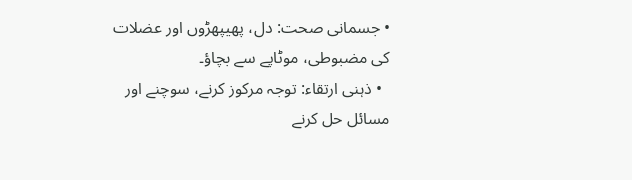• جسمانی صحت: دل، پھیپھڑوں اور عضلات کی مضبوطی، موٹاپے سے بچاؤ۔
  • ذہنی ارتقاء: توجہ مرکوز کرنے، سوچنے اور مسائل حل کرنے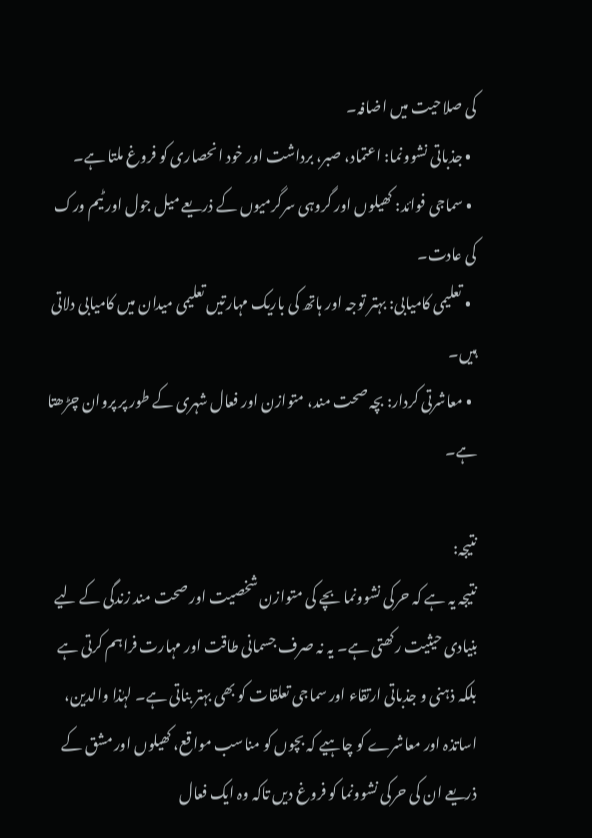کی صلاحیت میں اضافہ۔
  • جذباتی نشوونما: اعتماد، صبر، برداشت اور خود انحصاری کو فروغ ملتا ہے۔
  • سماجی فوائد: کھیلوں اور گروہی سرگرمیوں کے ذریعے میل جول اور ٹیم ورک کی عادت۔
  • تعلیمی کامیابی: بہتر توجہ اور ہاتھ کی باریک مہارتیں تعلیمی میدان میں کامیابی دلاتی ہیں۔
  • معاشرتی کردار: بچہ صحت مند، متوازن اور فعال شہری کے طور پر پروان چڑھتا ہے۔

نتیجہ:
نتیجہ یہ ہے کہ حرکی نشوونما بچے کی متوازن شخصیت اور صحت مند زندگی کے لیے بنیادی حیثیت رکھتی ہے۔ یہ نہ صرف جسمانی طاقت اور مہارت فراہم کرتی ہے بلکہ ذہنی و جذباتی ارتقاء اور سماجی تعلقات کو بھی بہتر بناتی ہے۔ لہٰذا والدین، اساتذہ اور معاشرے کو چاہیے کہ بچوں کو مناسب مواقع، کھیلوں اور مشق کے ذریعے ان کی حرکی نشوونما کو فروغ دیں تاکہ وہ ایک فعال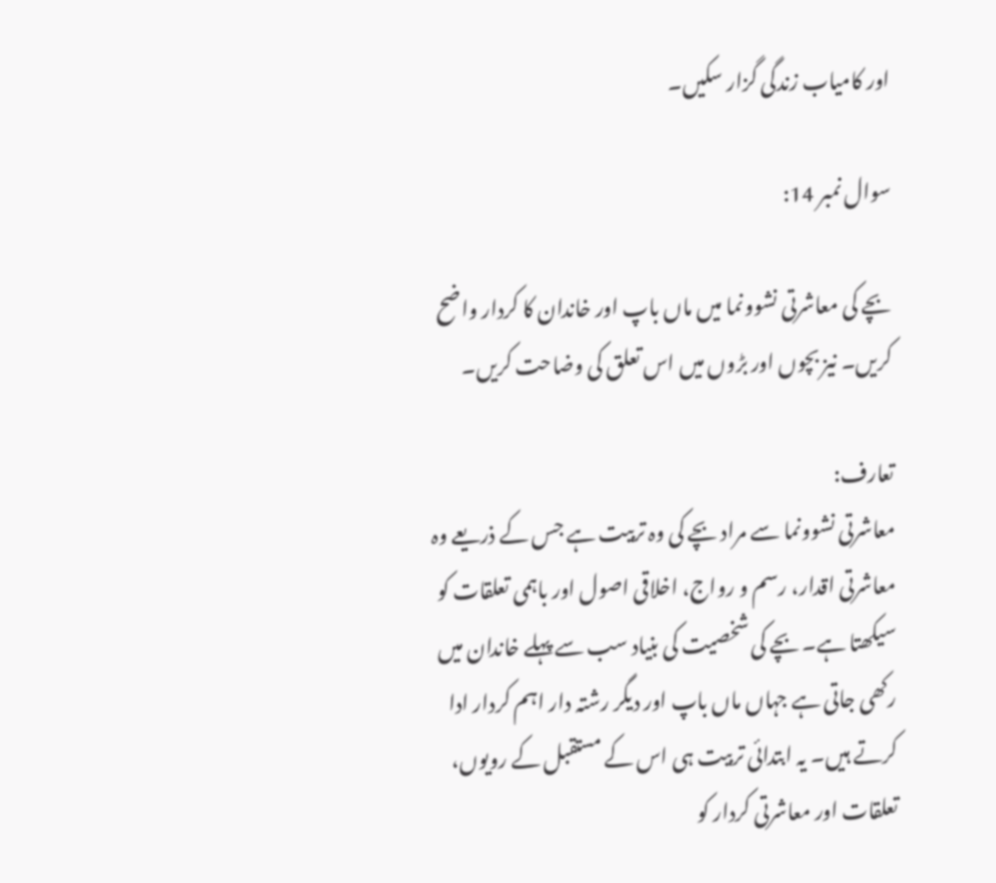اور کامیاب زندگی گزار سکیں۔

سوال نمبر 14:

بچے کی معاشرتی نشوونما میں ماں باپ اور خاندان کا کردار واضح کریں۔ نیز بچوں اور بڑوں میں اس تعلق کی وضاحت کریں۔

تعارف:
معاشرتی نشوونما سے مراد بچے کی وہ تربیت ہے جس کے ذریعے وہ معاشرتی اقدار، رسم و رواج، اخلاقی اصول اور باہمی تعلقات کو سیکھتا ہے۔ بچے کی شخصیت کی بنیاد سب سے پہلے خاندان میں رکھی جاتی ہے جہاں ماں باپ اور دیگر رشتہ دار اہم کردار ادا کرتے ہیں۔ یہ ابتدائی تربیت ہی اس کے مستقبل کے رویوں، تعلقات اور معاشرتی کردار کو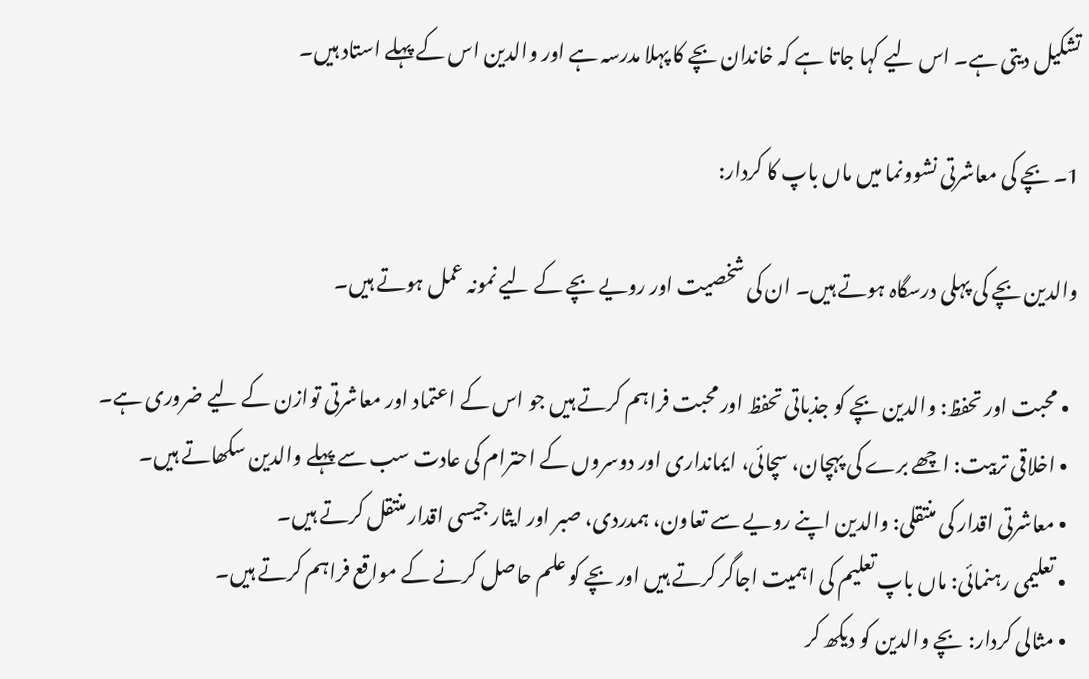تشکیل دیتی ہے۔ اس لیے کہا جاتا ہے کہ خاندان بچے کا پہلا مدرسہ ہے اور والدین اس کے پہلے استاد ہیں۔

1۔ بچے کی معاشرتی نشوونما میں ماں باپ کا کردار:

والدین بچے کی پہلی درسگاہ ہوتے ہیں۔ ان کی شخصیت اور رویے بچے کے لیے نمونہ عمل ہوتے ہیں۔

  • محبت اور تحفظ: والدین بچے کو جذباتی تحفظ اور محبت فراہم کرتے ہیں جو اس کے اعتماد اور معاشرتی توازن کے لیے ضروری ہے۔
  • اخلاقی تربیت: اچھے برے کی پہچان، سچائی، ایمانداری اور دوسروں کے احترام کی عادت سب سے پہلے والدین سکھاتے ہیں۔
  • معاشرتی اقدار کی منتقلی: والدین اپنے رویے سے تعاون، ہمدردی، صبر اور ایثار جیسی اقدار منتقل کرتے ہیں۔
  • تعلیمی رہنمائی: ماں باپ تعلیم کی اہمیت اجاگر کرتے ہیں اور بچے کو علم حاصل کرنے کے مواقع فراہم کرتے ہیں۔
  • مثالی کردار: بچے والدین کو دیکھ کر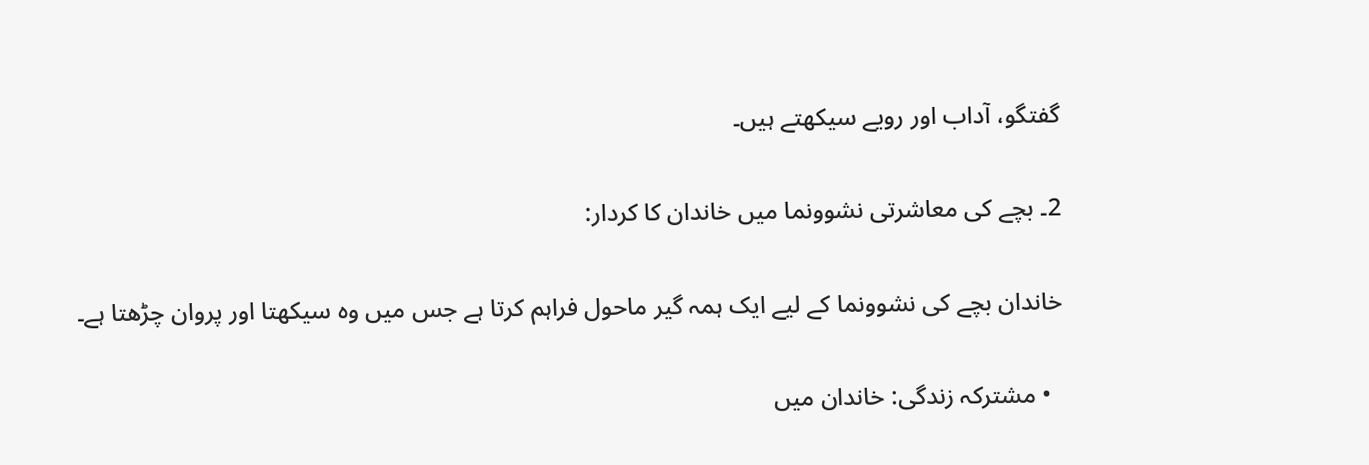گفتگو، آداب اور رویے سیکھتے ہیں۔

2۔ بچے کی معاشرتی نشوونما میں خاندان کا کردار:

خاندان بچے کی نشوونما کے لیے ایک ہمہ گیر ماحول فراہم کرتا ہے جس میں وہ سیکھتا اور پروان چڑھتا ہے۔

  • مشترکہ زندگی: خاندان میں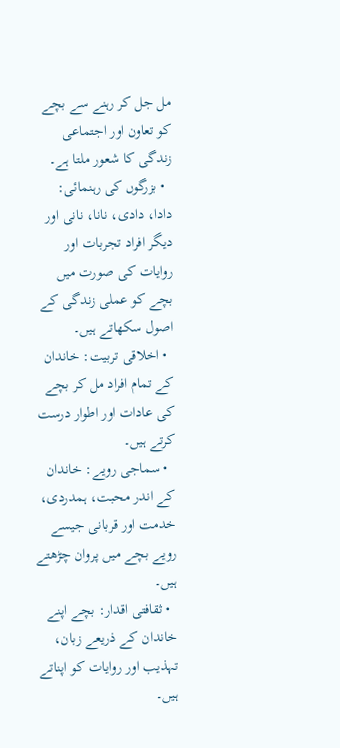مل جل کر رہنے سے بچے کو تعاون اور اجتماعی زندگی کا شعور ملتا ہے۔
  • بزرگوں کی رہنمائی: دادا، دادی، نانا، نانی اور دیگر افراد تجربات اور روایات کی صورت میں بچے کو عملی زندگی کے اصول سکھاتے ہیں۔
  • اخلاقی تربیت: خاندان کے تمام افراد مل کر بچے کی عادات اور اطوار درست کرتے ہیں۔
  • سماجی رویے: خاندان کے اندر محبت، ہمدردی، خدمت اور قربانی جیسے رویے بچے میں پروان چڑھتے ہیں۔
  • ثقافتی اقدار: بچے اپنے خاندان کے ذریعے زبان، تہذیب اور روایات کو اپناتے ہیں۔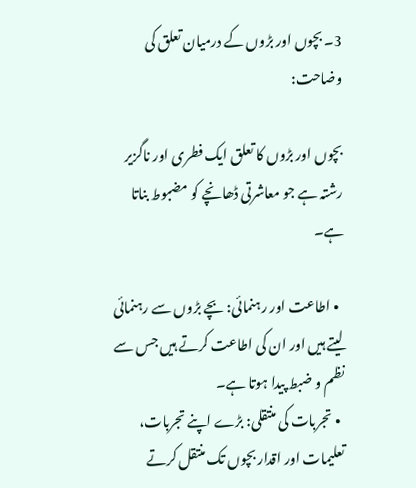3۔ بچوں اور بڑوں کے درمیان تعلق کی وضاحت:

بچوں اور بڑوں کا تعلق ایک فطری اور ناگزیر رشتہ ہے جو معاشرتی ڈھانچے کو مضبوط بناتا ہے۔

  • اطاعت اور رہنمائی: بچے بڑوں سے رہنمائی لیتے ہیں اور ان کی اطاعت کرتے ہیں جس سے نظم و ضبط پیدا ہوتا ہے۔
  • تجربات کی منتقلی: بڑے اپنے تجربات، تعلیمات اور اقدار بچوں تک منتقل کرتے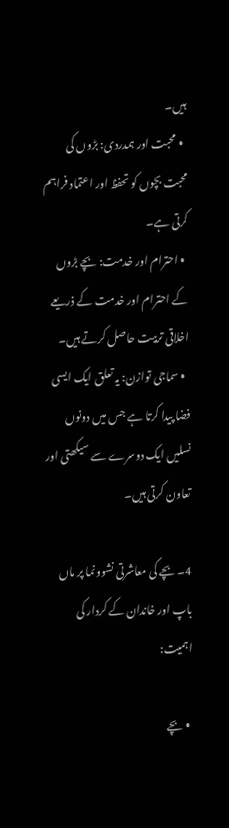ہیں۔
  • محبت اور ہمدردی: بڑوں کی محبت بچوں کو تحفظ اور اعتماد فراہم کرتی ہے۔
  • احترام اور خدمت: بچے بڑوں کے احترام اور خدمت کے ذریعے اخلاقی تربیت حاصل کرتے ہیں۔
  • سماجی توازن: یہ تعلق ایک ایسی فضا پیدا کرتا ہے جس میں دونوں نسلیں ایک دوسرے سے سیکھتی اور تعاون کرتی ہیں۔

4۔ بچے کی معاشرتی نشوونما پر ماں باپ اور خاندان کے کردار کی اہمیت:

  • بچے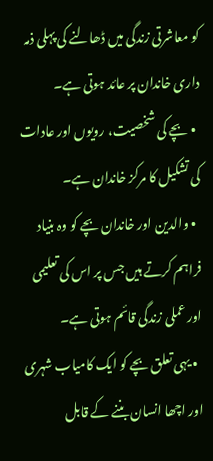کو معاشرتی زندگی میں ڈھالنے کی پہلی ذمہ داری خاندان پر عائد ہوتی ہے۔
  • بچے کی شخصیت، رویوں اور عادات کی تشکیل کا مرکز خاندان ہے۔
  • والدین اور خاندان بچے کو وہ بنیاد فراہم کرتے ہیں جس پر اس کی تعلیمی اور عملی زندگی قائم ہوتی ہے۔
  • یہی تعلق بچے کو ایک کامیاب شہری اور اچھا انسان بننے کے قابل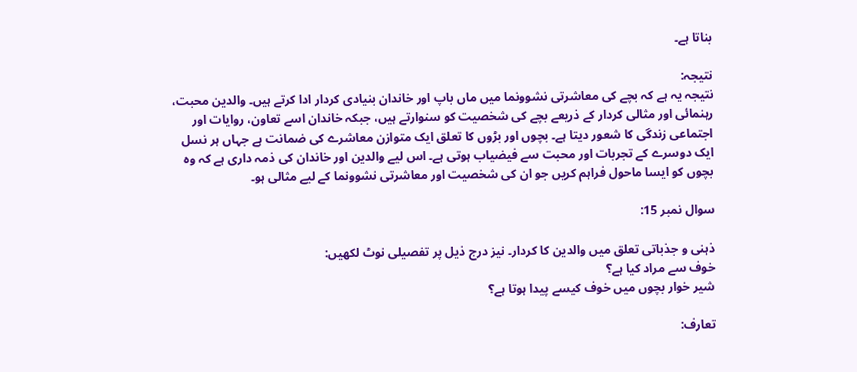بناتا ہے۔

نتیجہ:
نتیجہ یہ ہے کہ بچے کی معاشرتی نشوونما میں ماں باپ اور خاندان بنیادی کردار ادا کرتے ہیں۔ والدین محبت، رہنمائی اور مثالی کردار کے ذریعے بچے کی شخصیت کو سنوارتے ہیں، جبکہ خاندان اسے تعاون، روایات اور اجتماعی زندگی کا شعور دیتا ہے۔ بچوں اور بڑوں کا تعلق ایک متوازن معاشرے کی ضمانت ہے جہاں ہر نسل ایک دوسرے کے تجربات اور محبت سے فیضیاب ہوتی ہے۔ اس لیے والدین اور خاندان کی ذمہ داری ہے کہ وہ بچوں کو ایسا ماحول فراہم کریں جو ان کی شخصیت اور معاشرتی نشوونما کے لیے مثالی ہو۔

سوال نمبر 15:

ذہنی و جذباتی تعلق میں والدین کا کردار۔ نیز درج ذیل پر تفصیلی نوٹ لکھیں:
خوف سے مراد کیا ہے؟
شیر خوار بچوں میں خوف کیسے پیدا ہوتا ہے؟

تعارف: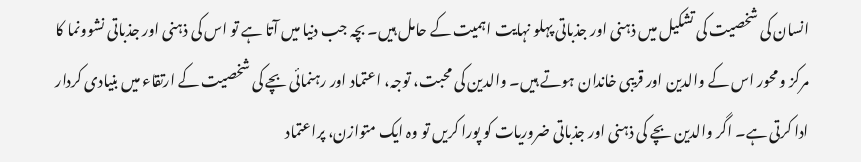انسان کی شخصیت کی تشکیل میں ذہنی اور جذباتی پہلو نہایت اہمیت کے حامل ہیں۔ بچہ جب دنیا میں آتا ہے تو اس کی ذہنی اور جذباتی نشوونما کا مرکز و محور اس کے والدین اور قریبی خاندان ہوتے ہیں۔ والدین کی محبت، توجہ، اعتماد اور رہنمائی بچے کی شخصیت کے ارتقاء میں بنیادی کردار ادا کرتی ہے۔ اگر والدین بچے کی ذہنی اور جذباتی ضروریات کو پورا کریں تو وہ ایک متوازن، پراعتماد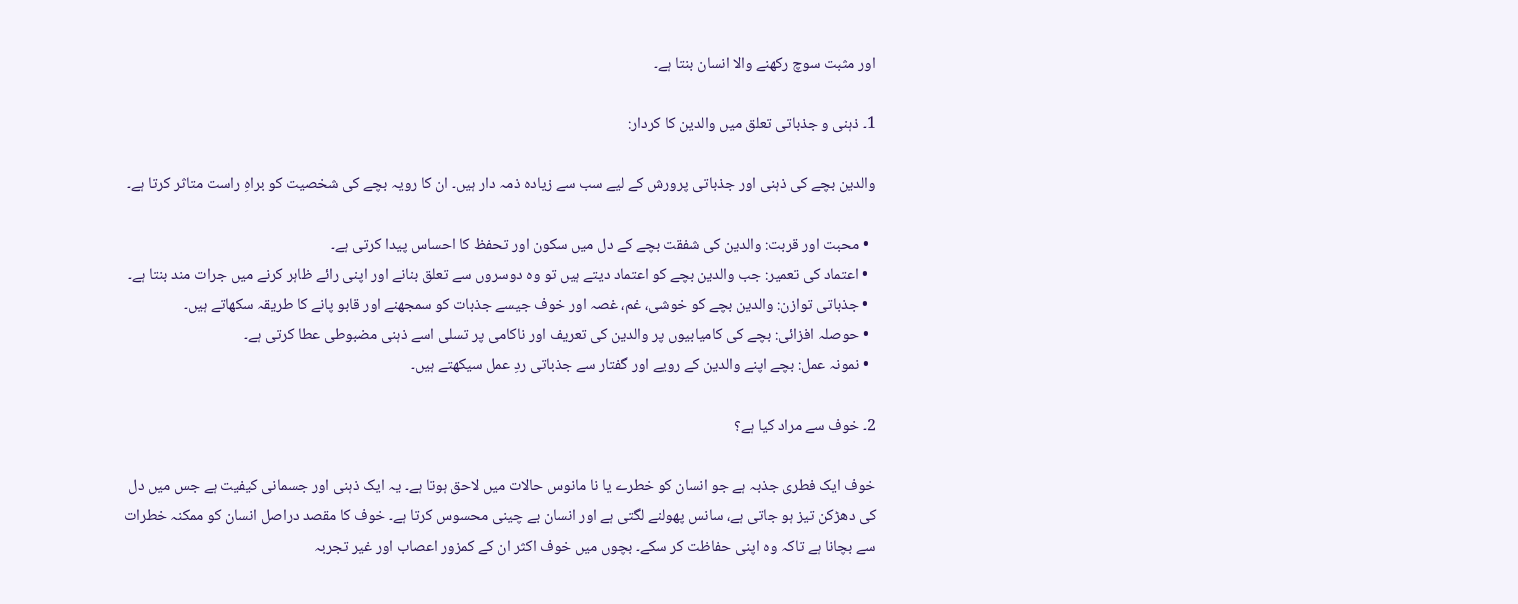اور مثبت سوچ رکھنے والا انسان بنتا ہے۔

1۔ ذہنی و جذباتی تعلق میں والدین کا کردار:

والدین بچے کی ذہنی اور جذباتی پرورش کے لیے سب سے زیادہ ذمہ دار ہیں۔ ان کا رویہ بچے کی شخصیت کو براہِ راست متاثر کرتا ہے۔

  • محبت اور قربت: والدین کی شفقت بچے کے دل میں سکون اور تحفظ کا احساس پیدا کرتی ہے۔
  • اعتماد کی تعمیر: جب والدین بچے کو اعتماد دیتے ہیں تو وہ دوسروں سے تعلق بنانے اور اپنی رائے ظاہر کرنے میں جرات مند بنتا ہے۔
  • جذباتی توازن: والدین بچے کو خوشی، غم، غصہ اور خوف جیسے جذبات کو سمجھنے اور قابو پانے کا طریقہ سکھاتے ہیں۔
  • حوصلہ افزائی: بچے کی کامیابیوں پر والدین کی تعریف اور ناکامی پر تسلی اسے ذہنی مضبوطی عطا کرتی ہے۔
  • نمونہ عمل: بچے اپنے والدین کے رویے اور گفتار سے جذباتی ردِ عمل سیکھتے ہیں۔

2۔ خوف سے مراد کیا ہے؟

خوف ایک فطری جذبہ ہے جو انسان کو خطرے یا نا مانوس حالات میں لاحق ہوتا ہے۔ یہ ایک ذہنی اور جسمانی کیفیت ہے جس میں دل کی دھڑکن تیز ہو جاتی ہے، سانس پھولنے لگتی ہے اور انسان بے چینی محسوس کرتا ہے۔ خوف کا مقصد دراصل انسان کو ممکنہ خطرات سے بچانا ہے تاکہ وہ اپنی حفاظت کر سکے۔ بچوں میں خوف اکثر ان کے کمزور اعصاب اور غیر تجربہ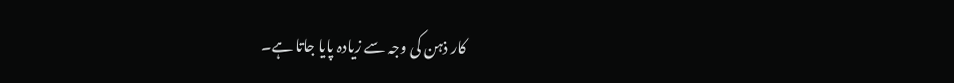کار ذہن کی وجہ سے زیادہ پایا جاتا ہے۔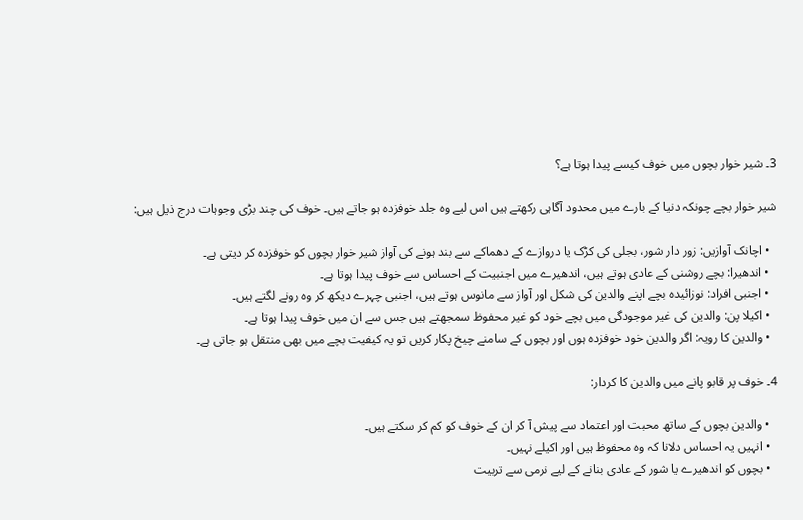3۔ شیر خوار بچوں میں خوف کیسے پیدا ہوتا ہے؟

شیر خوار بچے چونکہ دنیا کے بارے میں محدود آگاہی رکھتے ہیں اس لیے وہ جلد خوفزدہ ہو جاتے ہیں۔ خوف کی چند بڑی وجوہات درج ذیل ہیں:

  • اچانک آوازیں: زور دار شور، بجلی کی کڑک یا دروازے کے دھماکے سے بند ہونے کی آواز شیر خوار بچوں کو خوفزدہ کر دیتی ہے۔
  • اندھیرا: بچے روشنی کے عادی ہوتے ہیں، اندھیرے میں اجنبیت کے احساس سے خوف پیدا ہوتا ہے۔
  • اجنبی افراد: نوزائیدہ بچے اپنے والدین کی شکل اور آواز سے مانوس ہوتے ہیں، اجنبی چہرے دیکھ کر وہ رونے لگتے ہیں۔
  • اکیلا پن: والدین کی غیر موجودگی میں بچے خود کو غیر محفوظ سمجھتے ہیں جس سے ان میں خوف پیدا ہوتا ہے۔
  • والدین کا رویہ: اگر والدین خود خوفزدہ ہوں اور بچوں کے سامنے چیخ پکار کریں تو یہ کیفیت بچے میں بھی منتقل ہو جاتی ہے۔

4۔ خوف پر قابو پانے میں والدین کا کردار:

  • والدین بچوں کے ساتھ محبت اور اعتماد سے پیش آ کر ان کے خوف کو کم کر سکتے ہیں۔
  • انہیں یہ احساس دلانا کہ وہ محفوظ ہیں اور اکیلے نہیں۔
  • بچوں کو اندھیرے یا شور کے عادی بنانے کے لیے نرمی سے تربیت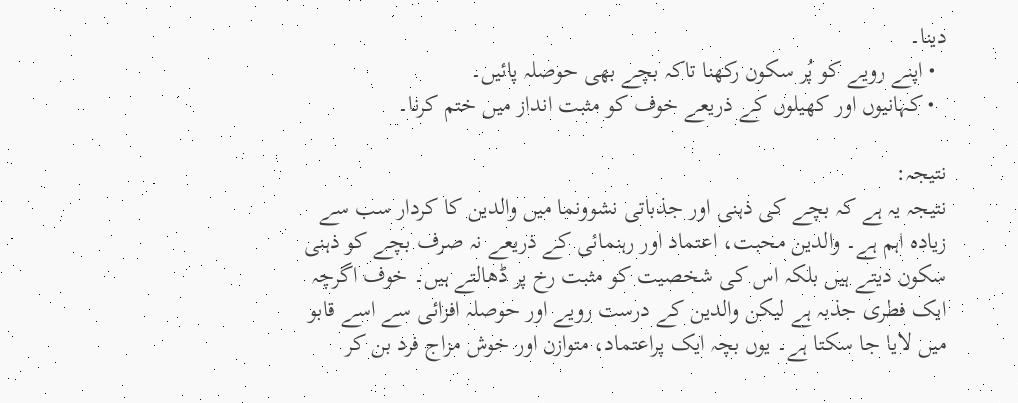دینا۔
  • اپنے رویے کو پُر سکون رکھنا تاکہ بچے بھی حوصلہ پائیں۔
  • کہانیوں اور کھیلوں کے ذریعے خوف کو مثبت انداز میں ختم کرنا۔

نتیجہ:
نتیجہ یہ ہے کہ بچے کی ذہنی اور جذباتی نشوونما میں والدین کا کردار سب سے زیادہ اہم ہے۔ والدین محبت، اعتماد اور رہنمائی کے ذریعے نہ صرف بچے کو ذہنی سکون دیتے ہیں بلکہ اس کی شخصیت کو مثبت رخ پر ڈھالتے ہیں۔ خوف اگرچہ ایک فطری جذبہ ہے لیکن والدین کے درست رویے اور حوصلہ افزائی سے اسے قابو میں لایا جا سکتا ہے۔ یوں بچہ ایک پراعتماد، متوازن اور خوش مزاج فرد بن کر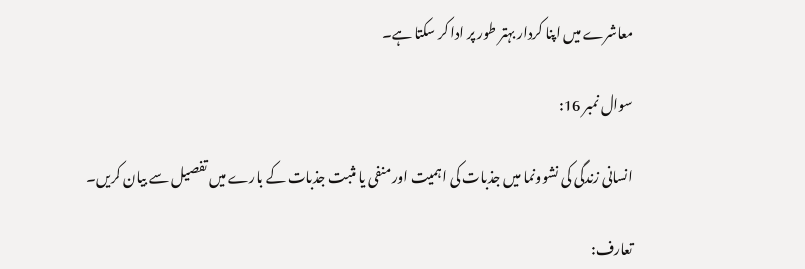معاشرے میں اپنا کردار بہتر طور پر ادا کر سکتا ہے۔

سوال نمبر 16:

انسانی زندگی کی نشوونما میں جذبات کی اہمیت اور منفی یا مثبت جذبات کے بارے میں تفصیل سے بیان کریں۔

تعارف: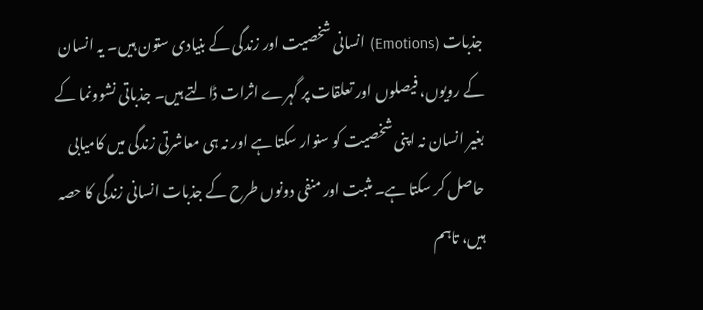جذبات (Emotions) انسانی شخصیت اور زندگی کے بنیادی ستون ہیں۔ یہ انسان کے رویوں، فیصلوں اور تعلقات پر گہرے اثرات ڈالتے ہیں۔ جذباتی نشوونما کے بغیر انسان نہ اپنی شخصیت کو سنوار سکتا ہے اور نہ ہی معاشرتی زندگی میں کامیابی حاصل کر سکتا ہے۔ مثبت اور منفی دونوں طرح کے جذبات انسانی زندگی کا حصہ ہیں، تاہم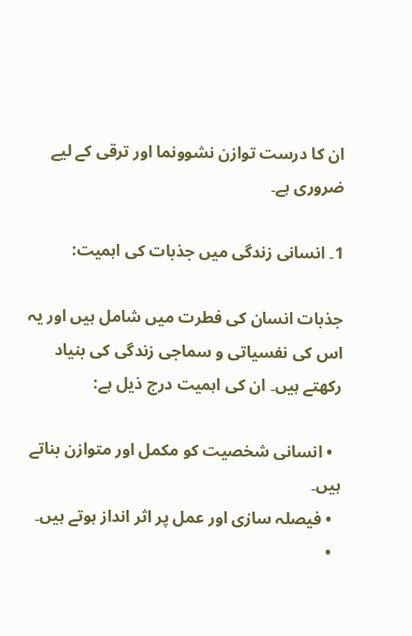ان کا درست توازن نشوونما اور ترقی کے لیے ضروری ہے۔

1۔ انسانی زندگی میں جذبات کی اہمیت:

جذبات انسان کی فطرت میں شامل ہیں اور یہ اس کی نفسیاتی و سماجی زندگی کی بنیاد رکھتے ہیں۔ ان کی اہمیت درج ذیل ہے:

  • انسانی شخصیت کو مکمل اور متوازن بناتے ہیں۔
  • فیصلہ سازی اور عمل پر اثر انداز ہوتے ہیں۔
  •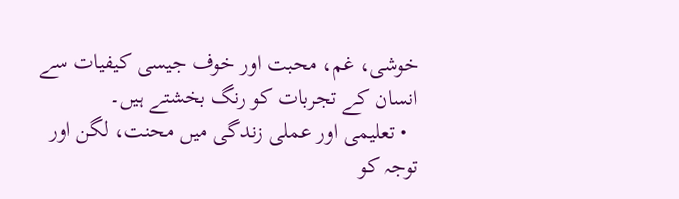خوشی، غم، محبت اور خوف جیسی کیفیات سے انسان کے تجربات کو رنگ بخشتے ہیں۔
  • تعلیمی اور عملی زندگی میں محنت، لگن اور توجہ کو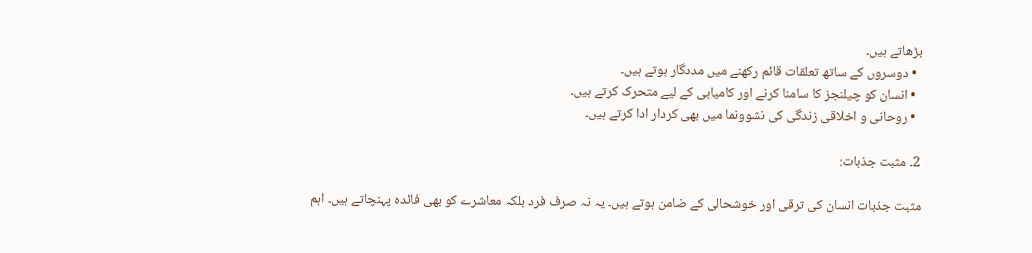بڑھاتے ہیں۔
  • دوسروں کے ساتھ تعلقات قائم رکھنے میں مددگار ہوتے ہیں۔
  • انسان کو چیلنجز کا سامنا کرنے اور کامیابی کے لیے متحرک کرتے ہیں۔
  • روحانی و اخلاقی زندگی کی نشوونما میں بھی کردار ادا کرتے ہیں۔

2۔ مثبت جذبات:

مثبت جذبات انسان کی ترقی اور خوشحالی کے ضامن ہوتے ہیں۔ یہ نہ صرف فرد بلکہ معاشرے کو بھی فائدہ پہنچاتے ہیں۔ اہم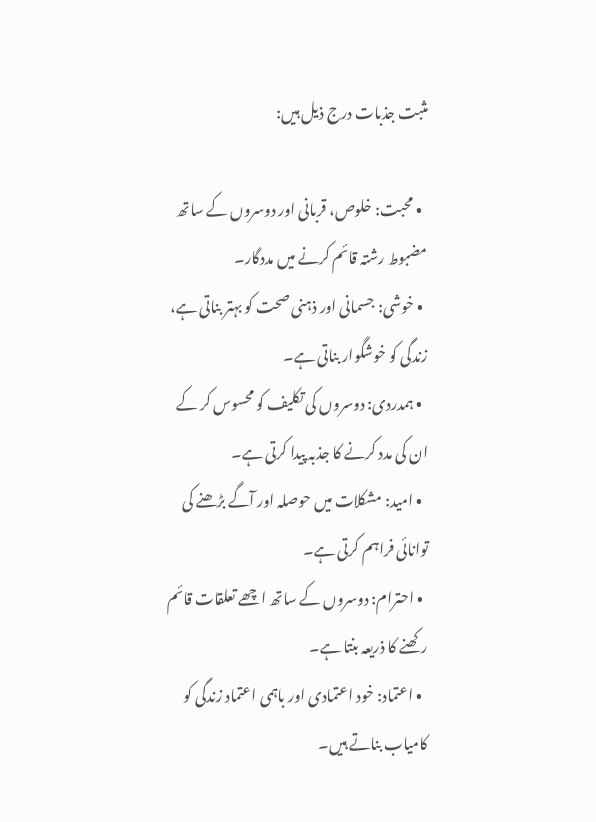مثبت جذبات درج ذیل ہیں:

  • محبت: خلوص، قربانی اور دوسروں کے ساتھ مضبوط رشتہ قائم کرنے میں مددگار۔
  • خوشی: جسمانی اور ذہنی صحت کو بہتر بناتی ہے، زندگی کو خوشگوار بناتی ہے۔
  • ہمدردی: دوسروں کی تکلیف کو محسوس کر کے ان کی مدد کرنے کا جذبہ پیدا کرتی ہے۔
  • امید: مشکلات میں حوصلہ اور آگے بڑھنے کی توانائی فراہم کرتی ہے۔
  • احترام: دوسروں کے ساتھ اچھے تعلقات قائم رکھنے کا ذریعہ بنتا ہے۔
  • اعتماد: خود اعتمادی اور باہمی اعتماد زندگی کو کامیاب بناتے ہیں۔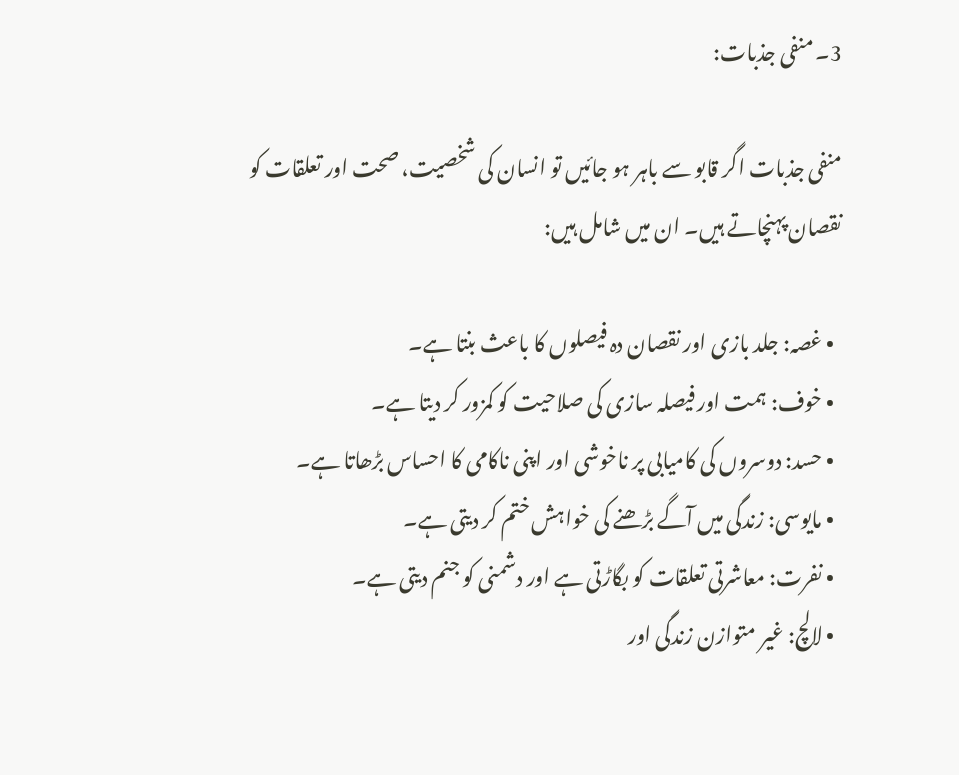3۔ منفی جذبات:

منفی جذبات اگر قابو سے باہر ہو جائیں تو انسان کی شخصیت، صحت اور تعلقات کو نقصان پہنچاتے ہیں۔ ان میں شامل ہیں:

  • غصہ: جلد بازی اور نقصان دہ فیصلوں کا باعث بنتا ہے۔
  • خوف: ہمت اور فیصلہ سازی کی صلاحیت کو کمزور کر دیتا ہے۔
  • حسد: دوسروں کی کامیابی پر ناخوشی اور اپنی ناکامی کا احساس بڑھاتا ہے۔
  • مایوسی: زندگی میں آگے بڑھنے کی خواہش ختم کر دیتی ہے۔
  • نفرت: معاشرتی تعلقات کو بگاڑتی ہے اور دشمنی کو جنم دیتی ہے۔
  • لالچ: غیر متوازن زندگی اور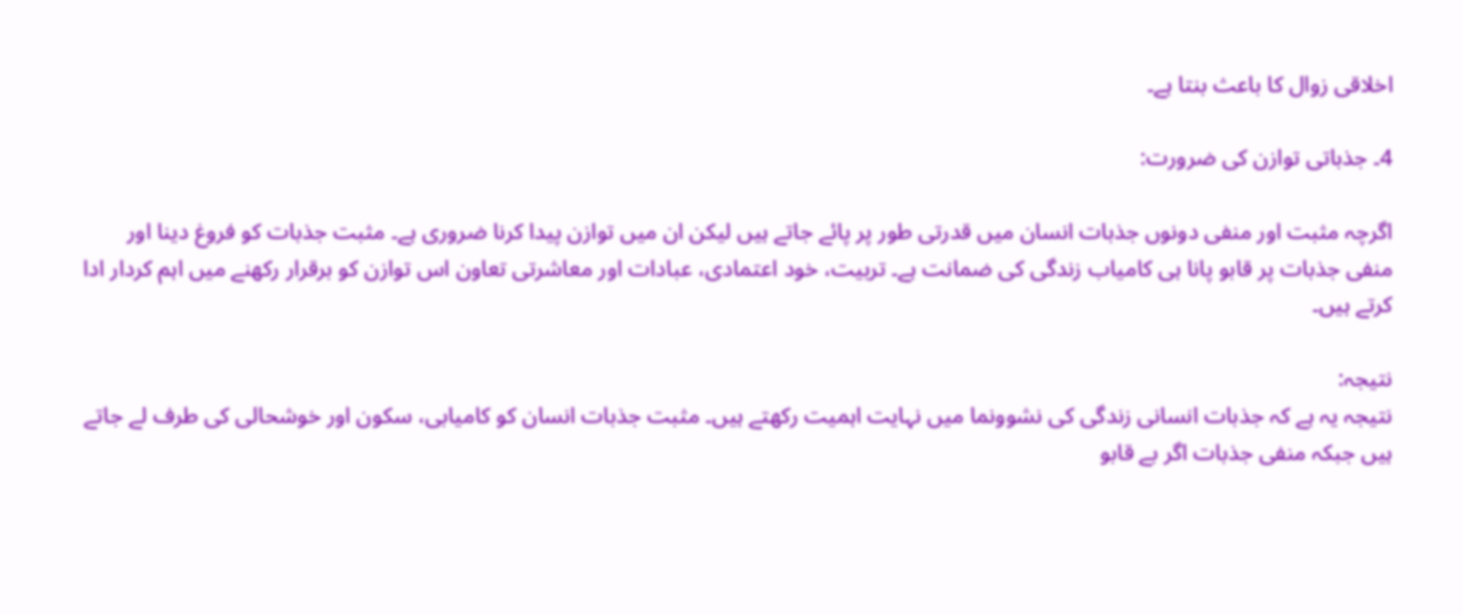اخلاقی زوال کا باعث بنتا ہے۔

4۔ جذباتی توازن کی ضرورت:

اگرچہ مثبت اور منفی دونوں جذبات انسان میں قدرتی طور پر پائے جاتے ہیں لیکن ان میں توازن پیدا کرنا ضروری ہے۔ مثبت جذبات کو فروغ دینا اور منفی جذبات پر قابو پانا ہی کامیاب زندگی کی ضمانت ہے۔ تربیت، خود اعتمادی، عبادات اور معاشرتی تعاون اس توازن کو برقرار رکھنے میں اہم کردار ادا کرتے ہیں۔

نتیجہ:
نتیجہ یہ ہے کہ جذبات انسانی زندگی کی نشوونما میں نہایت اہمیت رکھتے ہیں۔ مثبت جذبات انسان کو کامیابی، سکون اور خوشحالی کی طرف لے جاتے ہیں جبکہ منفی جذبات اگر بے قابو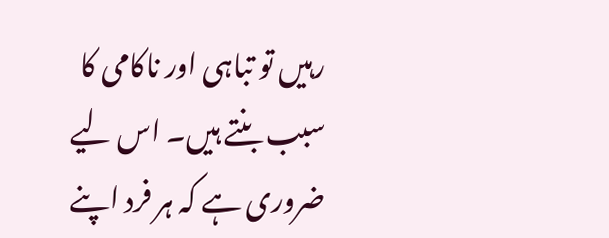رہیں تو تباہی اور ناکامی کا سبب بنتے ہیں۔ اس لیے ضروری ہے کہ ہر فرد اپنے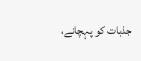جذبات کو پہچانے،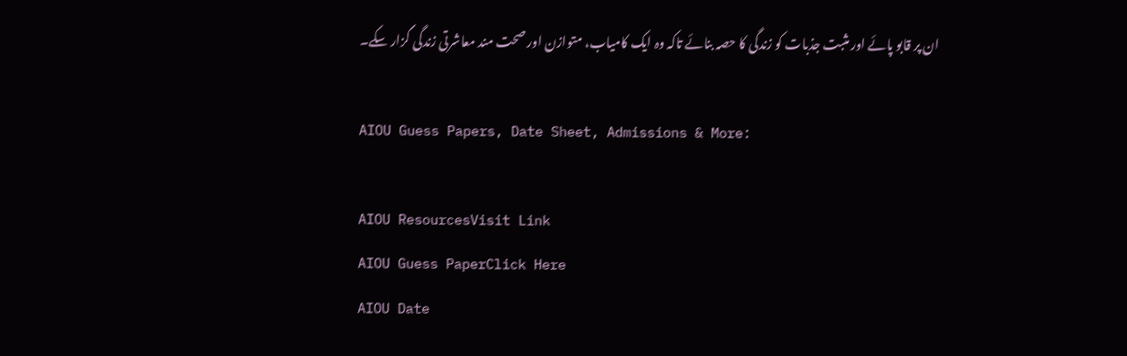ان پر قابو پائے اور مثبت جذبات کو زندگی کا حصہ بنائے تاکہ وہ ایک کامیاب، متوازن اور صحت مند معاشرتی زندگی گزار سکے۔

AIOU Guess Papers, Date Sheet, Admissions & More:

AIOU ResourcesVisit Link
AIOU Guess PaperClick Here
AIOU Date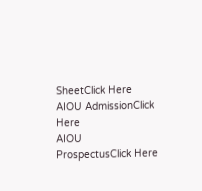SheetClick Here
AIOU AdmissionClick Here
AIOU ProspectusClick Here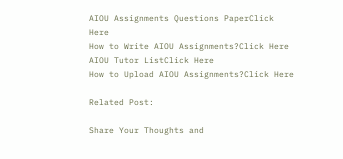AIOU Assignments Questions PaperClick Here
How to Write AIOU Assignments?Click Here
AIOU Tutor ListClick Here
How to Upload AIOU Assignments?Click Here

Related Post:

Share Your Thoughts and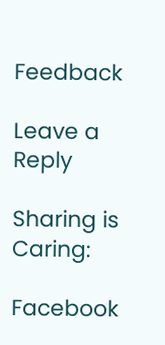Feedback

Leave a Reply

Sharing is Caring:

Facebook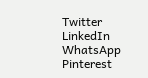Twitter
LinkedIn
WhatsApp
Pinterest